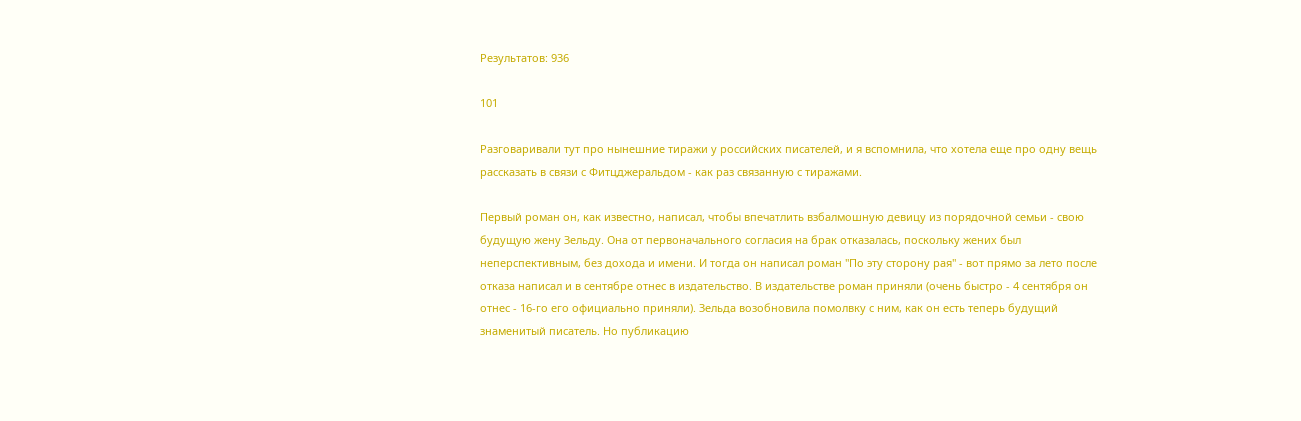Результатов: 936

101

Разговаривали тут про нынешние тиражи у российских писателей, и я вспомнила, что хотела еще про одну вещь рассказать в связи с Фитцджеральдом - как раз связанную с тиражами.

Первый роман он, как известно, написал, чтобы впечатлить взбалмошную девицу из порядочной семьи - свою будущую жену Зельду. Она от первоначального согласия на брак отказалась, поскольку жених был неперспективным, без дохода и имени. И тогда он написал роман "По эту сторону рая" - вот прямо за лето после отказа написал и в сентябре отнес в издательство. В издательстве роман приняли (очень быстро - 4 сентября он отнес - 16-го его официально приняли). Зельда возобновила помолвку с ним, как он есть теперь будущий знаменитый писатель. Но публикацию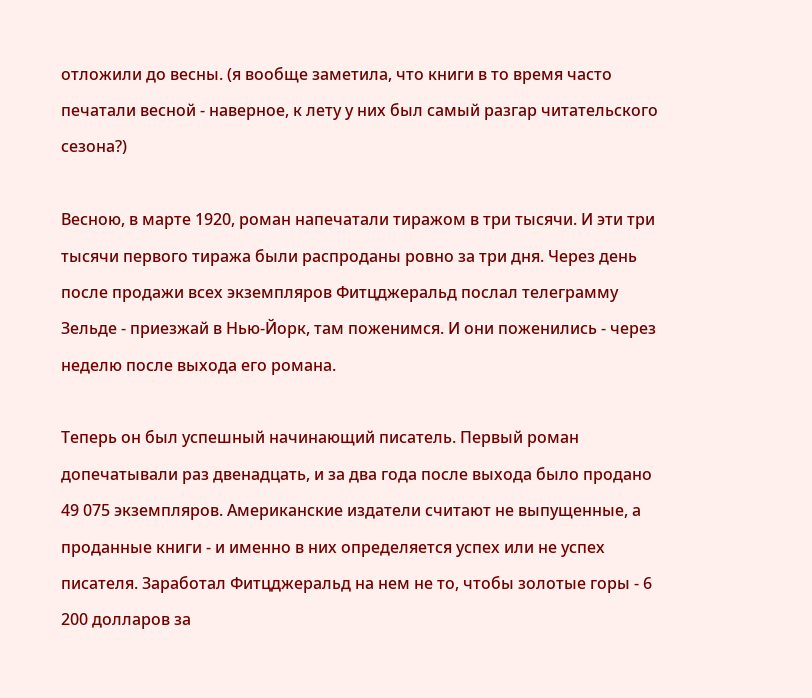отложили до весны. (я вообще заметила, что книги в то время часто печатали весной - наверное, к лету у них был самый разгар читательского сезона?)

Весною, в марте 1920, роман напечатали тиражом в три тысячи. И эти три тысячи первого тиража были распроданы ровно за три дня. Через день после продажи всех экземпляров Фитцджеральд послал телеграмму Зельде - приезжай в Нью-Йорк, там поженимся. И они поженились - через неделю после выхода его романа.

Теперь он был успешный начинающий писатель. Первый роман допечатывали раз двенадцать, и за два года после выхода было продано 49 075 экземпляров. Американские издатели считают не выпущенные, а проданные книги - и именно в них определяется успех или не успех писателя. Заработал Фитцджеральд на нем не то, чтобы золотые горы - 6 200 долларов за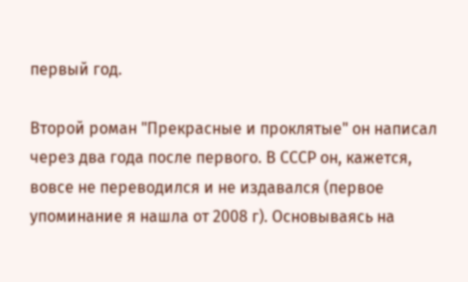первый год.

Второй роман "Прекрасные и проклятые" он написал через два года после первого. В СССР он, кажется, вовсе не переводился и не издавался (первое упоминание я нашла от 2008 г). Основываясь на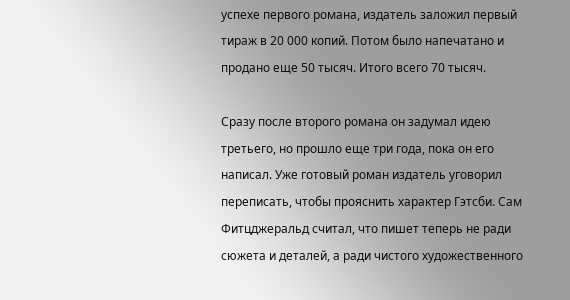успехе первого романа, издатель заложил первый тираж в 20 000 копий. Потом было напечатано и продано еще 50 тысяч. Итого всего 70 тысяч.

Сразу после второго романа он задумал идею третьего, но прошло еще три года, пока он его написал. Уже готовый роман издатель уговорил переписать, чтобы прояснить характер Гэтсби. Сам Фитцджеральд считал, что пишет теперь не ради сюжета и деталей, а ради чистого художественного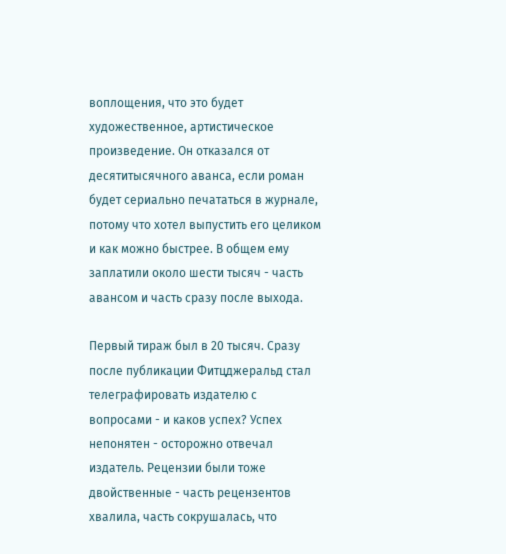воплощения, что это будет художественное, артистическое произведение. Он отказался от десятитысячного аванса, если роман будет сериально печататься в журнале, потому что хотел выпустить его целиком и как можно быстрее. В общем ему заплатили около шести тысяч - часть авансом и часть сразу после выхода.

Первый тираж был в 20 тысяч. Сразу после публикации Фитцджеральд стал телеграфировать издателю с вопросами - и каков успех? Успех непонятен - осторожно отвечал издатель. Рецензии были тоже двойственные - часть рецензентов хвалила, часть сокрушалась, что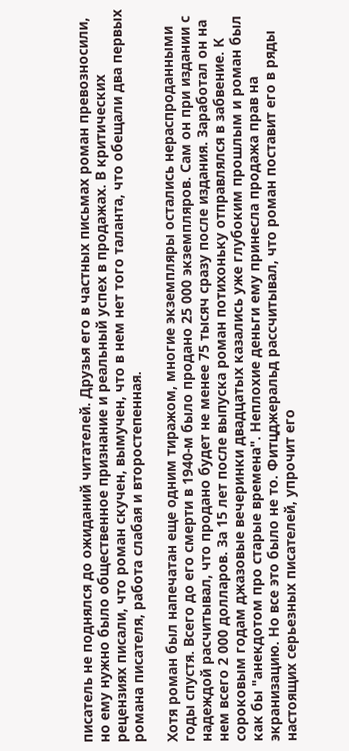писатель не поднялся до ожиданий читателей. Друзья его в частных письмах роман превозносили, но ему нужно было общественное признание и реальный успех в продажах. В критических рецензиях писали, что роман скучен, вымучен, что в нем нет того таланта, что обещали два первых романа писателя, работа слабая и второстепенная.

Хотя роман был напечатан еще одним тиражом, многие экземпляры остались нераспроданными годы спустя. Всего до его смерти в 1940-м было продано 25 000 экземпляров. Сам он при издании с надеждой расчитывал, что продано будет не менее 75 тысяч сразу после издания. Заработал он на нем всего 2 000 долларов. За 15 лет после выпуска роман потихоньку отправлялся в забвение. К сороковым годам джазовые вечеринки двадцатых казались уже глубоким прошлым и роман был как бы "анекдотом про старые времена". Неплохие деньги ему принесла продажа прав на экранизацию. Но все это было не то. Фитцджеральд рассчитывал, что роман поставит его в ряды настоящих серьезных писателей, упрочит его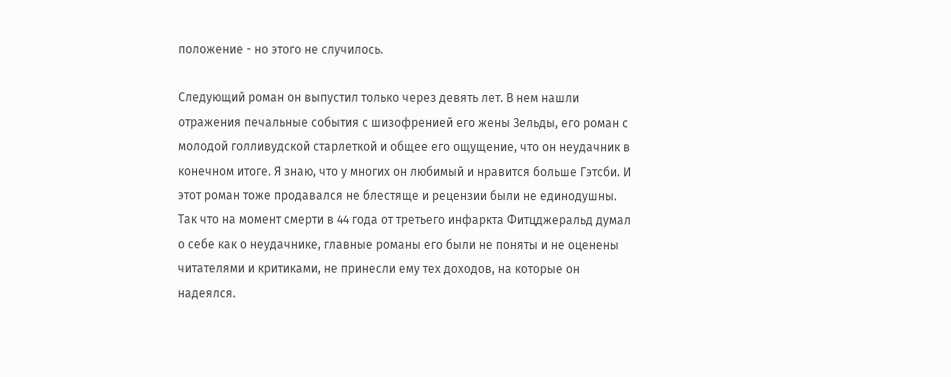положение - но этого не случилось.

Следующий роман он выпустил только через девять лет. В нем нашли отражения печальные события с шизофренией его жены Зельды, его роман с молодой голливудской старлеткой и общее его ощущение, что он неудачник в конечном итоге. Я знаю, что у многих он любимый и нравится больше Гэтсби. И этот роман тоже продавался не блестяще и рецензии были не единодушны. Так что на момент смерти в 44 года от третьего инфаркта Фитцджеральд думал о себе как о неудачнике, главные романы его были не поняты и не оценены читателями и критиками, не принесли ему тех доходов, на которые он надеялся.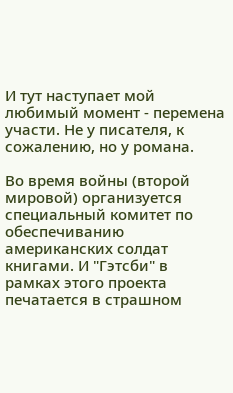И тут наступает мой любимый момент - перемена участи. Не у писателя, к сожалению, но у романа.

Во время войны (второй мировой) организуется специальный комитет по обеспечиванию американских солдат книгами. И "Гэтсби" в рамках этого проекта печатается в страшном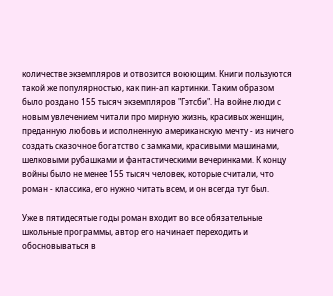количестве экземпляров и отвозится воюющим. Книги пользуются такой же популярностью, как пин-ап картинки. Таким образом было роздано 155 тысяч экземпляров "Гэтсби". На войне люди с новым увлечением читали про мирную жизнь, красивых женщин, преданную любовь и исполненную американскую мечту - из ничего создать сказочное богатство с замками, красивыми машинами, шелковыми рубашками и фантастическими вечеринками. К концу войны было не менее 155 тысяч человек, которые считали, что роман - классика, его нужно читать всем, и он всегда тут был.

Уже в пятидесятые годы роман входит во все обязательные школьные программы, автор его начинает переходить и обосновываться в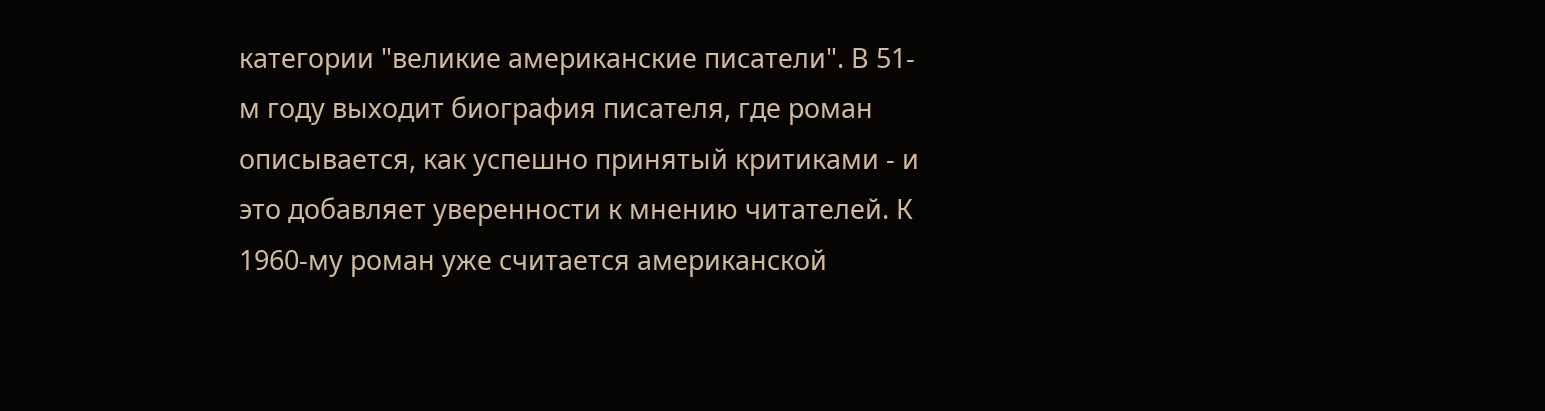категории "великие американские писатели". В 51-м году выходит биография писателя, где роман описывается, как успешно принятый критиками - и это добавляет уверенности к мнению читателей. К 1960-му роман уже считается американской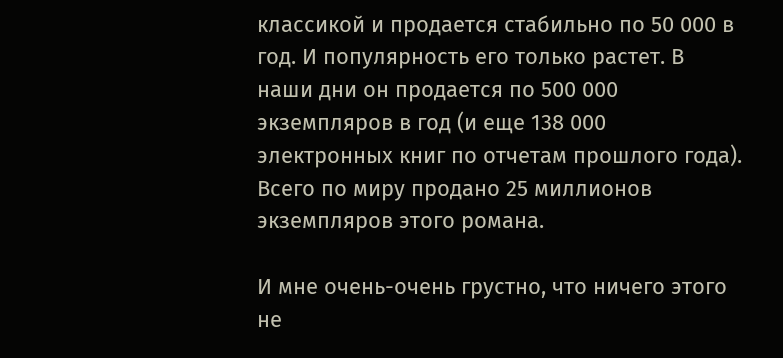классикой и продается стабильно по 50 000 в год. И популярность его только растет. В наши дни он продается по 500 000 экземпляров в год (и еще 138 000 электронных книг по отчетам прошлого года). Всего по миру продано 25 миллионов экземпляров этого романа.

И мне очень-очень грустно, что ничего этого не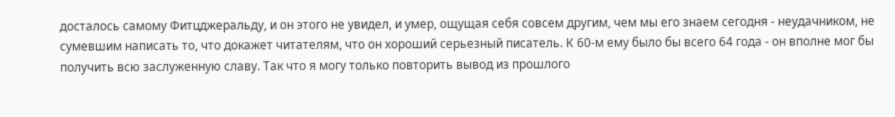досталось самому Фитцджеральду, и он этого не увидел, и умер, ощущая себя совсем другим, чем мы его знаем сегодня - неудачником, не сумевшим написать то, что докажет читателям, что он хороший серьезный писатель. К 60-м ему было бы всего 64 года - он вполне мог бы получить всю заслуженную славу. Так что я могу только повторить вывод из прошлого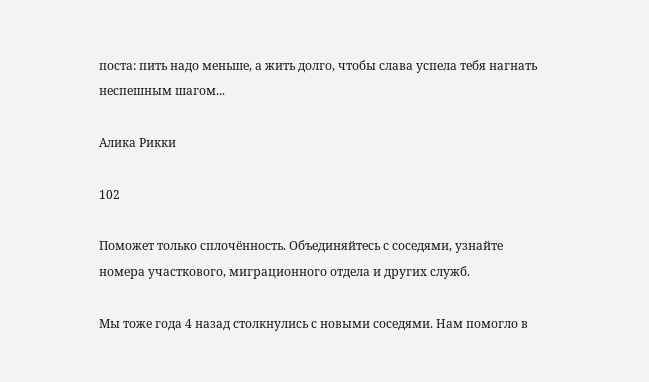поста: пить надо меньше, а жить долго, чтобы слава успела тебя нагнать неспешным шагом...

Алика Рикки

102

Поможет только сплочённость. Объединяйтесь с соседями, узнайте номера участкового, миграционного отдела и других служб.

Мы тоже года 4 назад столкнулись с новыми соседями. Нам помогло в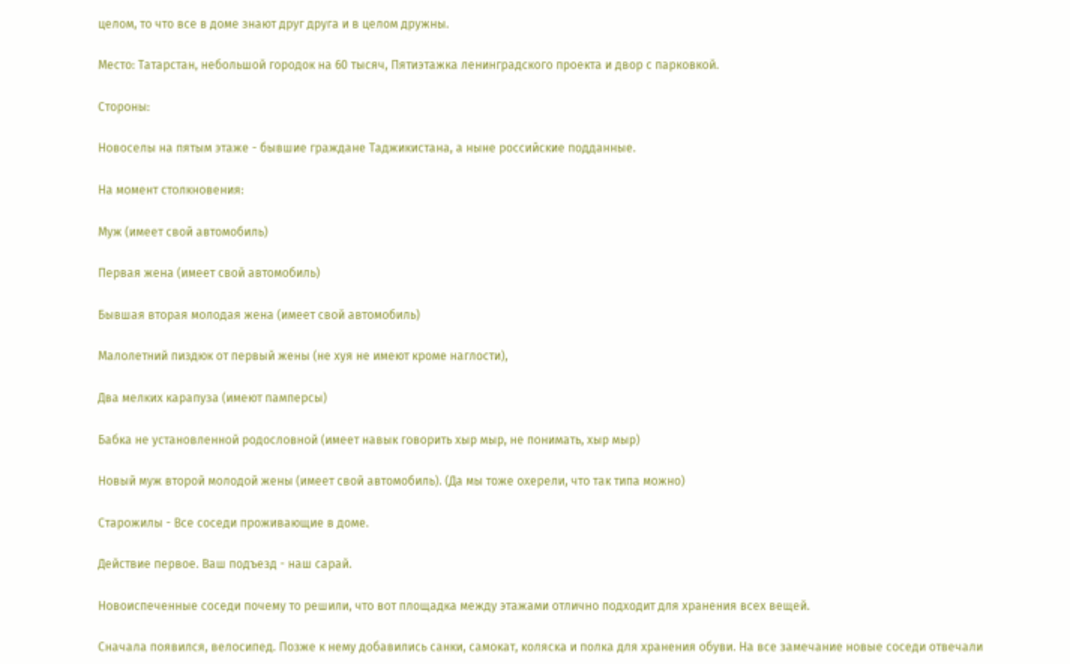целом, то что все в доме знают друг друга и в целом дружны.

Место: Татарстан, небольшой городок на 60 тысяч, Пятиэтажка ленинградского проекта и двор с парковкой.

Стороны:

Новоселы на пятым этаже - бывшие граждане Таджикистана, а ныне российские подданные.

На момент столкновения:

Муж (имеет свой автомобиль)

Первая жена (имеет свой автомобиль)

Бывшая вторая молодая жена (имеет свой автомобиль)

Малолетний пиздюк от первый жены (не хуя не имеют кроме наглости),

Два мелких карапуза (имеют памперсы)

Бабка не установленной родословной (имеет навык говорить хыр мыр, не понимать, хыр мыр)

Новый муж второй молодой жены (имеет свой автомобиль). (Да мы тоже охерели, что так типа можно)

Старожилы - Все соседи проживающие в доме.

Действие первое. Ваш подъезд - наш сарай.

Новоиспеченные соседи почему то решили, что вот площадка между этажами отлично подходит для хранения всех вещей.

Сначала появился, велосипед. Позже к нему добавились санки, самокат, коляска и полка для хранения обуви. На все замечание новые соседи отвечали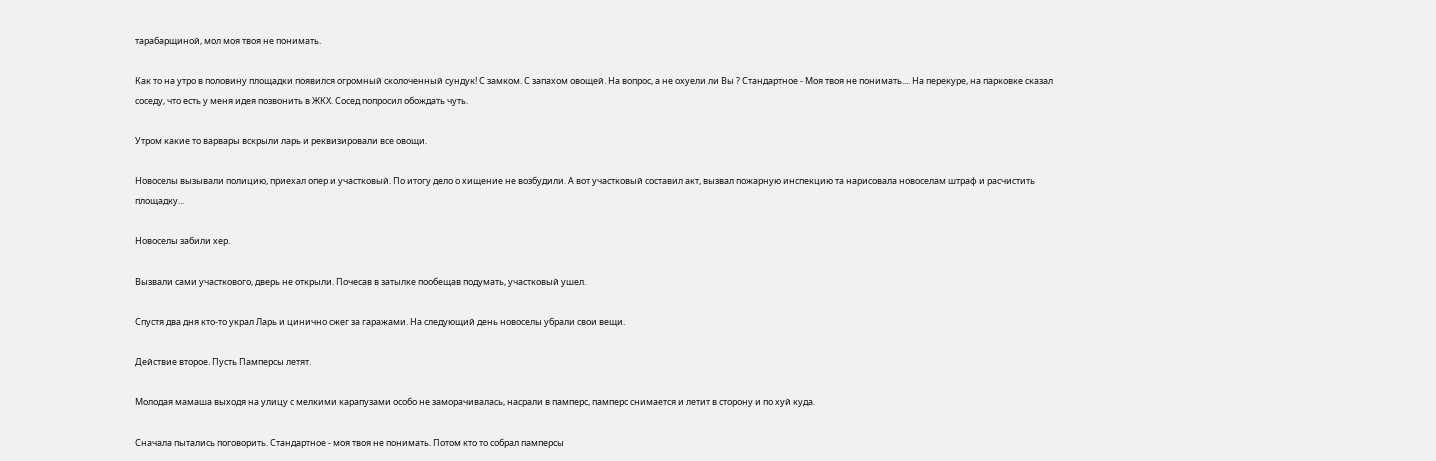тарабарщиной, мол моя твоя не понимать.

Как то на утро в половину площадки появился огромный сколоченный сундук! С замком. С запахом овощей. На вопрос, а не охуели ли Вы ? Стандартное - Моя твоя не понимать.... На перекуре, на парковке сказал соседу, что есть у меня идея позвонить в ЖКХ. Сосед попросил обождать чуть.

Утром какие то варвары вскрыли ларь и реквизировали все овощи.

Новоселы вызывали полицию, приехал опер и участковый. По итогу дело о хищение не возбудили. А вот участковый составил акт, вызвал пожарную инспекцию та нарисовала новоселам штраф и расчистить площадку...

Новоселы забили хер.

Вызвали сами участкового, дверь не открыли. Почесав в затылке пообещав подумать, участковый ушел.

Спустя два дня кто-то украл Ларь и цинично сжег за гаражами. На следующий день новоселы убрали свои вещи.

Действие второе. Пусть Памперсы летят.

Молодая мамаша выходя на улицу с мелкими карапузами особо не заморачивалась, насрали в памперс, памперс снимается и летит в сторону и по хуй куда.

Сначала пытались поговорить. Стандартное - моя твоя не понимать. Потом кто то собрал памперсы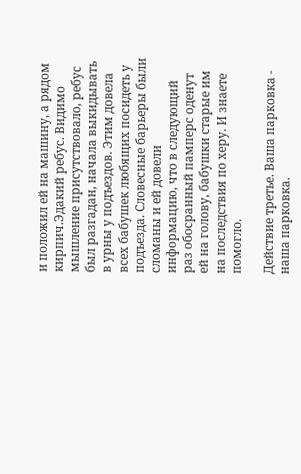и положил ей на машину, а рядом кирпич.Эдакий ребус. Видимо мышление присутствовало, ребус был разгадан, начала выкидывать в урны у подъездов. Этим довела всех бабушек любящих посидеть у подъезда. Словесные барьеры были сломаны и ей довели информацию, что в следующий раз обосранный памперс оденут ей на голову, бабушки старые им на последствия по херу. И знаете помогло.

Действие третье. Ваша парковка - наша парковка.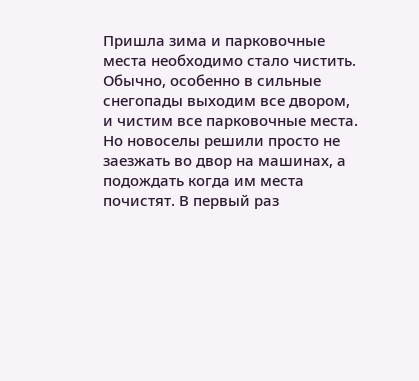Пришла зима и парковочные места необходимо стало чистить. Обычно, особенно в сильные снегопады выходим все двором, и чистим все парковочные места. Но новоселы решили просто не заезжать во двор на машинах, а подождать когда им места почистят. В первый раз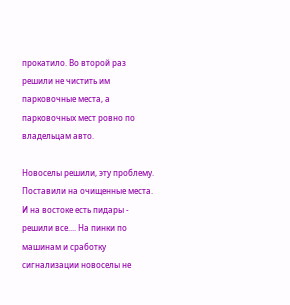прокатило. Во второй раз решили не чистить им парковочные места, а парковочных мест ровно по владельцам авто.

Новоселы решили, эту проблему. Поставили на очищенные места. И на востоке есть пидары - решили все.... На пинки по машинам и сработку сигнализации новоселы не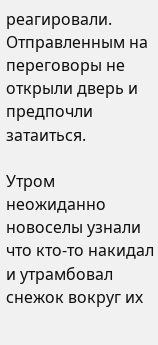реагировали. Отправленным на переговоры не открыли дверь и предпочли затаиться.

Утром неожиданно новоселы узнали что кто-то накидал и утрамбовал снежок вокруг их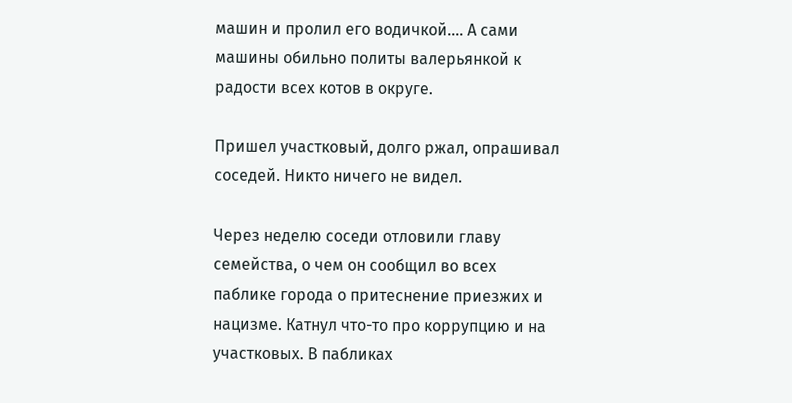машин и пролил его водичкой.... А сами машины обильно политы валерьянкой к радости всех котов в округе.

Пришел участковый, долго ржал, опрашивал соседей. Никто ничего не видел.

Через неделю соседи отловили главу семейства, о чем он сообщил во всех паблике города о притеснение приезжих и нацизме. Катнул что-то про коррупцию и на участковых. В пабликах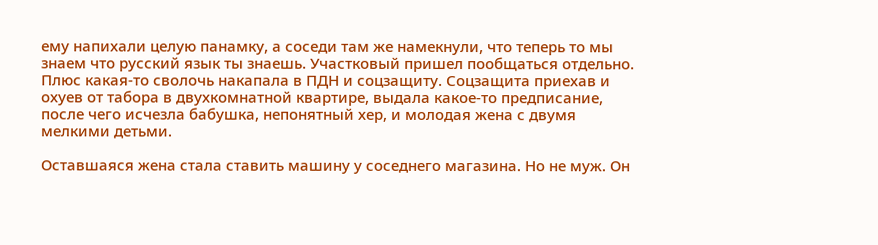ему напихали целую панамку, а соседи там же намекнули, что теперь то мы знаем что русский язык ты знаешь. Участковый пришел пообщаться отдельно. Плюс какая-то сволочь накапала в ПДН и соцзащиту. Соцзащита приехав и охуев от табора в двухкомнатной квартире, выдала какое-то предписание, после чего исчезла бабушка, непонятный хер, и молодая жена с двумя мелкими детьми.

Оставшаяся жена стала ставить машину у соседнего магазина. Но не муж. Он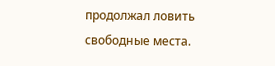продолжал ловить свободные места.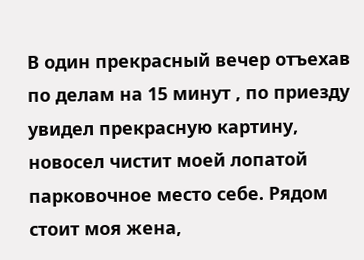В один прекрасный вечер отъехав по делам на 15 минут , по приезду увидел прекрасную картину, новосел чистит моей лопатой парковочное место себе. Рядом стоит моя жена,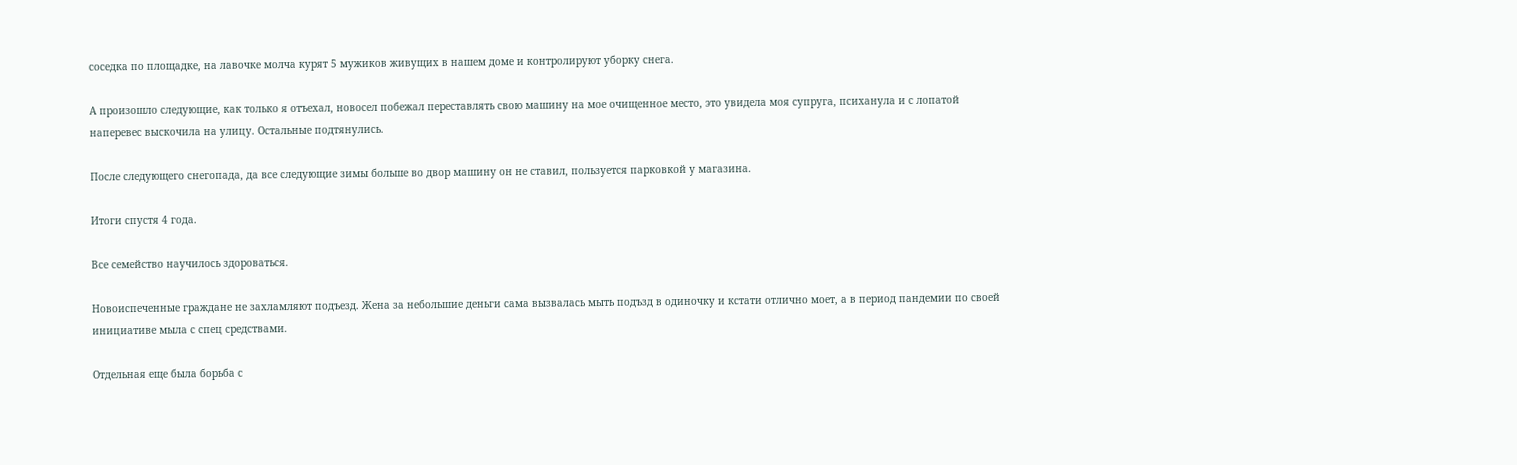соседка по площадке, на лавочке молча курят 5 мужиков живущих в нашем доме и контролируют уборку снега.

А произошло следующие, как только я отъехал, новосел побежал переставлять свою машину на мое очищенное место, это увидела моя супруга, психанула и с лопатой наперевес выскочила на улицу. Остальные подтянулись.

После следующего снегопада, да все следующие зимы больше во двор машину он не ставил, пользуется парковкой у магазина.

Итоги спустя 4 года.

Все семейство научилось здороваться.

Новоиспеченные граждане не захламляют подъезд. Жена за небольшие деньги сама вызвалась мыть подъзд в одиночку и кстати отлично моет, а в период пандемии по своей инициативе мыла с спец средствами.

Отдельная еще была борьба с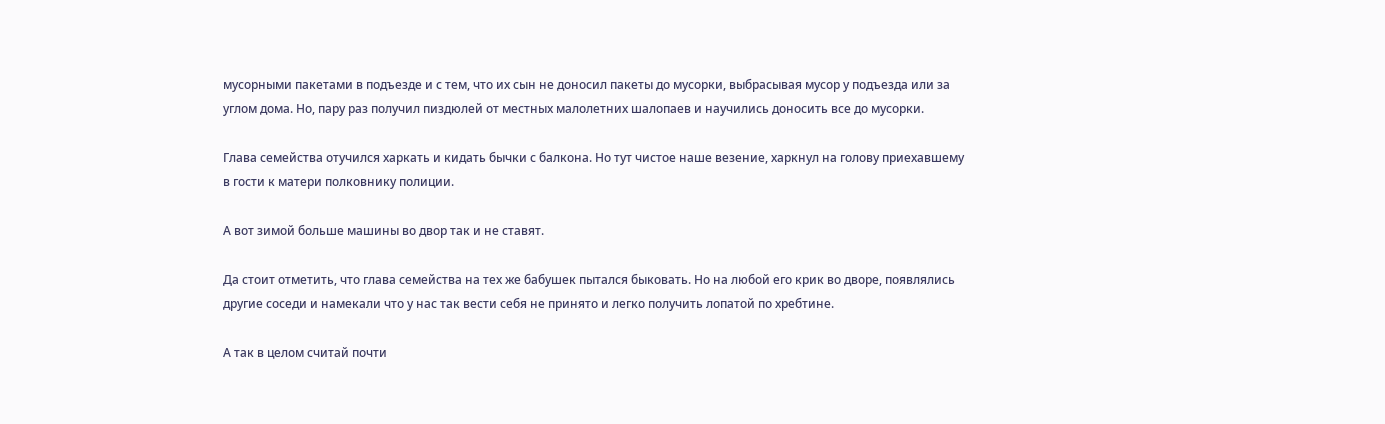мусорными пакетами в подъезде и с тем, что их сын не доносил пакеты до мусорки, выбрасывая мусор у подъезда или за углом дома. Но, пару раз получил пиздюлей от местных малолетних шалопаев и научились доносить все до мусорки.

Глава семейства отучился харкать и кидать бычки с балкона. Но тут чистое наше везение, харкнул на голову приехавшему в гости к матери полковнику полиции.

А вот зимой больше машины во двор так и не ставят.

Да стоит отметить, что глава семейства на тех же бабушек пытался быковать. Но на любой его крик во дворе, появлялись другие соседи и намекали что у нас так вести себя не принято и легко получить лопатой по хребтине.

А так в целом считай почти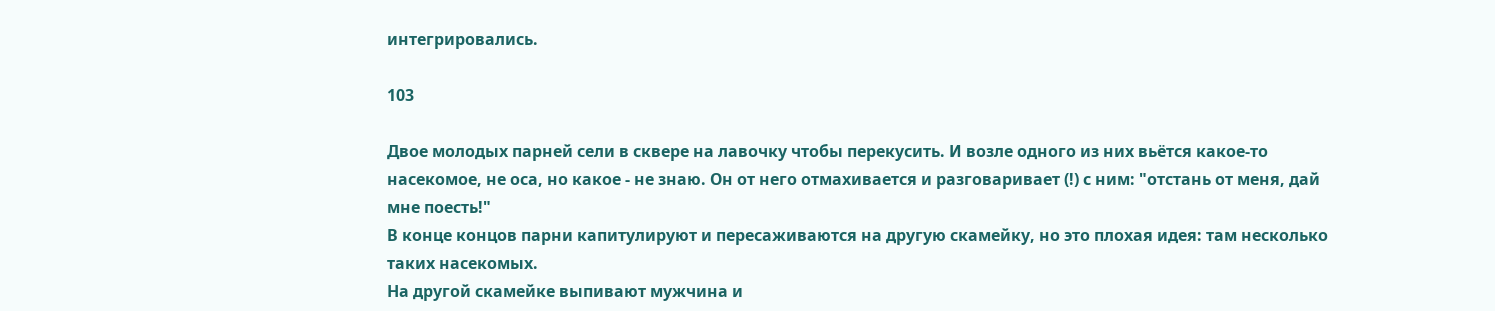интегрировались.

103

Двое молодых парней сели в сквере на лавочку чтобы перекусить. И возле одного из них вьётся какое-то насекомое, не оса, но какое - не знаю. Он от него отмахивается и разговаривает (!) с ним: "отстань от меня, дай мне поесть!"
В конце концов парни капитулируют и пересаживаются на другую скамейку, но это плохая идея: там несколько таких насекомых.
На другой скамейке выпивают мужчина и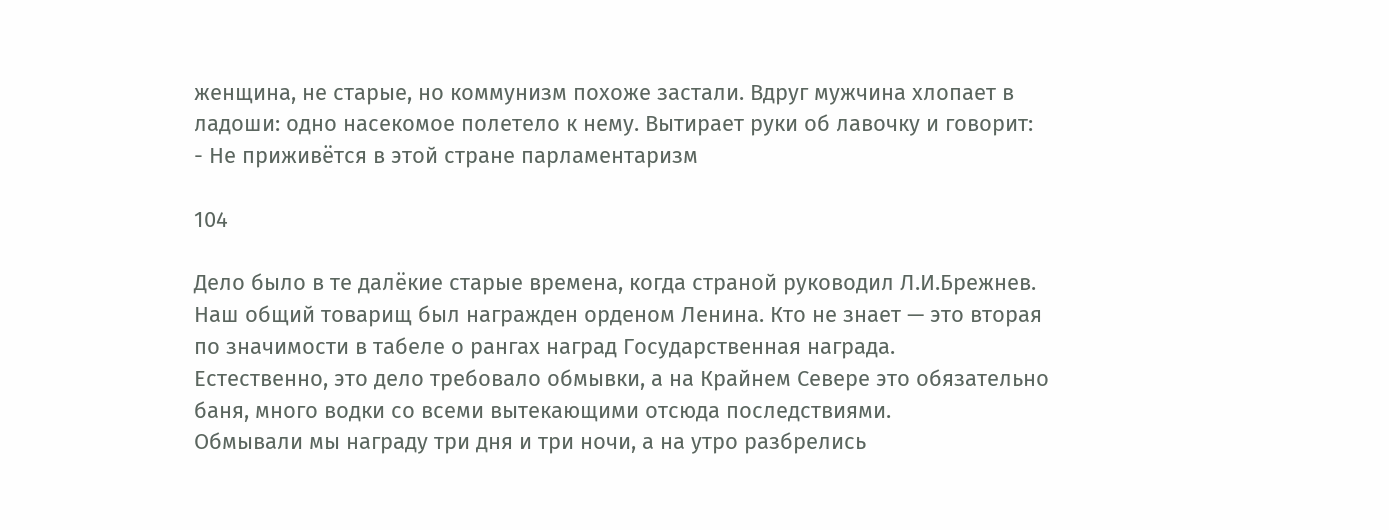женщина, не старые, но коммунизм похоже застали. Вдруг мужчина хлопает в ладоши: одно насекомое полетело к нему. Вытирает руки об лавочку и говорит:
- Не приживётся в этой стране парламентаризм

104

Дело было в те далёкие старые времена, когда страной руководил Л.И.Брежнев.
Наш общий товарищ был награжден орденом Ленина. Кто не знает — это вторая по значимости в табеле о рангах наград Государственная награда.
Естественно, это дело требовало обмывки, а на Крайнем Севере это обязательно баня, много водки со всеми вытекающими отсюда последствиями.
Обмывали мы награду три дня и три ночи, а на утро разбрелись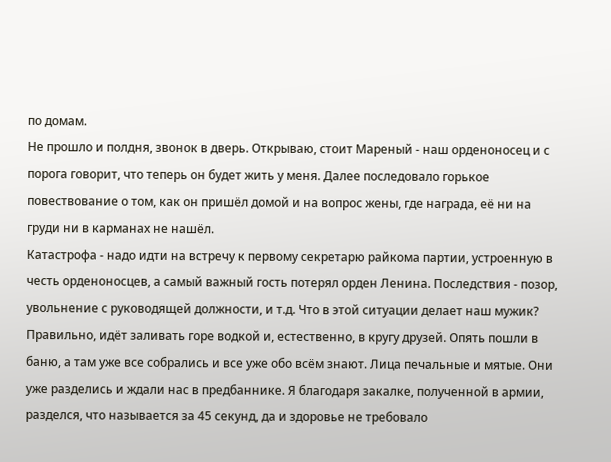по домам.
Не прошло и полдня, звонок в дверь. Открываю, стоит Мареный - наш орденоносец и с порога говорит, что теперь он будет жить у меня. Далее последовало горькое повествование о том, как он пришёл домой и на вопрос жены, где награда, её ни на груди ни в карманах не нашёл.
Катастрофа - надо идти на встречу к первому секретарю райкома партии, устроенную в честь орденоносцев, а самый важный гость потерял орден Ленина. Последствия - позор, увольнение с руководящей должности, и т.д. Что в этой ситуации делает наш мужик? Правильно, идёт заливать горе водкой и, естественно, в кругу друзей. Опять пошли в баню, а там уже все собрались и все уже обо всём знают. Лица печальные и мятые. Они уже разделись и ждали нас в предбаннике. Я благодаря закалке, полученной в армии, разделся, что называется за 45 секунд, да и здоровье не требовало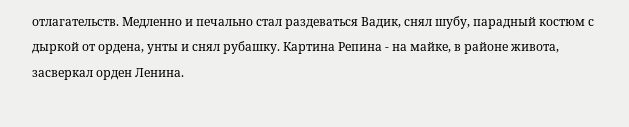отлагательств. Медленно и печально стал раздеваться Вадик, снял шубу, парадный костюм с дыркой от ордена, унты и снял рубашку. Картина Репина - на майке, в районе живота, засверкал орден Ленина.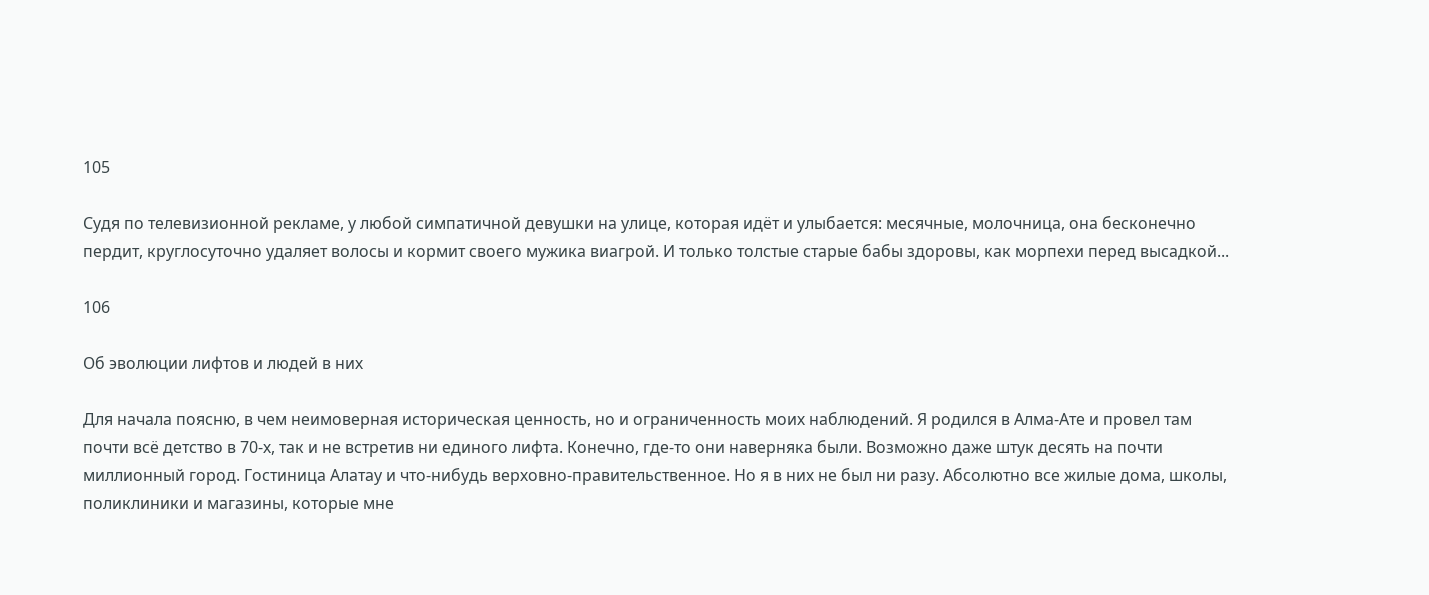105

Судя по телевизионной рекламе, у любой симпатичной девушки на улице, которая идёт и улыбается: месячные, молочница, она бесконечно пердит, круглосуточно удаляет волосы и кормит своего мужика виагрой. И только толстые старые бабы здоровы, как морпехи перед высадкой...

106

Об эволюции лифтов и людей в них

Для начала поясню, в чем неимоверная историческая ценность, но и ограниченность моих наблюдений. Я родился в Алма-Ате и провел там почти всё детство в 70-х, так и не встретив ни единого лифта. Конечно, где-то они наверняка были. Возможно даже штук десять на почти миллионный город. Гостиница Алатау и что-нибудь верховно-правительственное. Но я в них не был ни разу. Абсолютно все жилые дома, школы, поликлиники и магазины, которые мне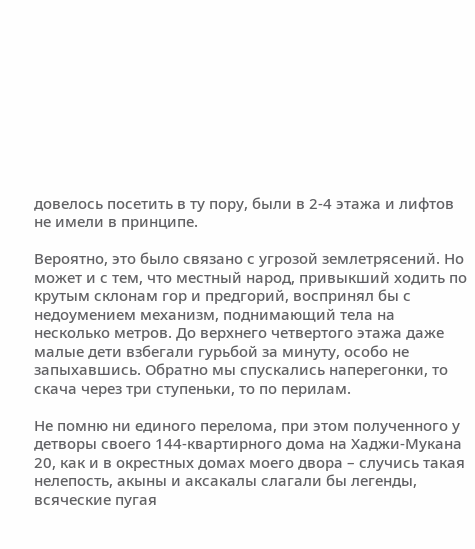довелось посетить в ту пору, были в 2-4 этажа и лифтов не имели в принципе.

Вероятно, это было связано с угрозой землетрясений. Но может и с тем, что местный народ, привыкший ходить по крутым склонам гор и предгорий, воспринял бы с недоумением механизм, поднимающий тела на несколько метров. До верхнего четвертого этажа даже малые дети взбегали гурьбой за минуту, особо не запыхавшись. Обратно мы спускались наперегонки, то скача через три ступеньки, то по перилам.

Не помню ни единого перелома, при этом полученного у детворы своего 144-квартирного дома на Хаджи-Мукана 20, как и в окрестных домах моего двора – случись такая нелепость, акыны и аксакалы слагали бы легенды, всяческие пугая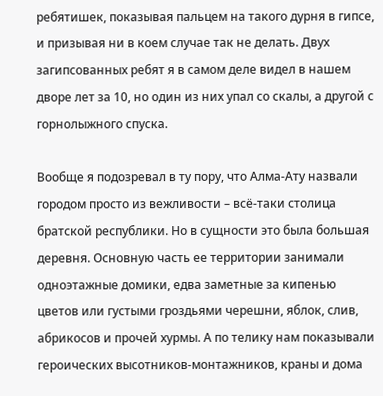ребятишек, показывая пальцем на такого дурня в гипсе, и призывая ни в коем случае так не делать. Двух загипсованных ребят я в самом деле видел в нашем дворе лет за 10, но один из них упал со скалы, а другой с горнолыжного спуска.

Вообще я подозревал в ту пору, что Алма-Ату назвали городом просто из вежливости – всё-таки столица братской республики. Но в сущности это была большая деревня. Основную часть ее территории занимали одноэтажные домики, едва заметные за кипенью цветов или густыми гроздьями черешни, яблок, слив, абрикосов и прочей хурмы. А по телику нам показывали героических высотников-монтажников, краны и дома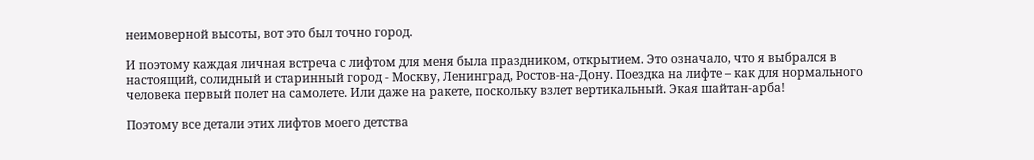неимоверной высоты, вот это был точно город.

И поэтому каждая личная встреча с лифтом для меня была праздником, открытием. Это означало, что я выбрался в настоящий, солидный и старинный город - Москву, Ленинград, Ростов-на-Дону. Поездка на лифте – как для нормального человека первый полет на самолете. Или даже на ракете, поскольку взлет вертикальный. Экая шайтан-арба!

Поэтому все детали этих лифтов моего детства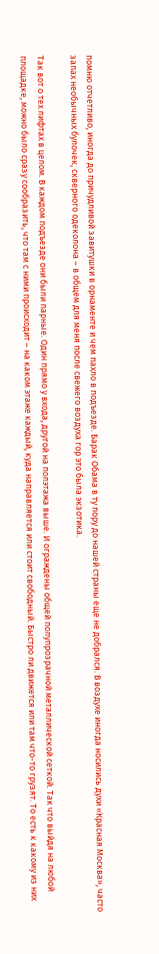помню отчетливо, иногда до причудливой завитушки в орнаменте и чем пахло в подъезде. Барак Обама в ту пору до нашей страны еще не добрался. В воздухе иногда носились духи «Красная Москва», часто запах необычных булочек, скверного одеколона – в общем для меня после свежего воздуха гор это была экзотика.

Так вот о тех лифтах в целом. В каждом подъезде они были парные. Один прямо у входа, другой на полэтажа выше. И ограждены общей полупрозрачной металлической сеткой. Так что выйдя на любой площадке, можно было сразу сообразить, что там с ними происходит – на каком этаже каждый, куда направляется или стоит свободный. Быстро ли движется или там что-то грузят. То есть к какому из них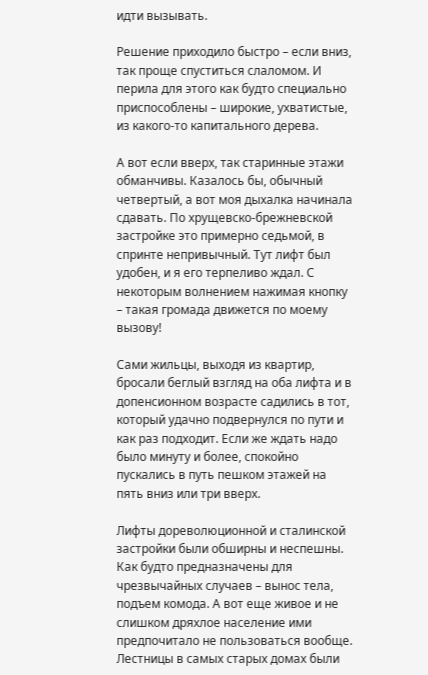идти вызывать.

Решение приходило быстро – если вниз, так проще спуститься слаломом. И перила для этого как будто специально приспособлены – широкие, ухватистые, из какого-то капитального дерева.

А вот если вверх, так старинные этажи обманчивы. Казалось бы, обычный четвертый, а вот моя дыхалка начинала сдавать. По хрущевско-брежневской застройке это примерно седьмой, в спринте непривычный. Тут лифт был удобен, и я его терпеливо ждал. С некоторым волнением нажимая кнопку – такая громада движется по моему вызову!

Сами жильцы, выходя из квартир, бросали беглый взгляд на оба лифта и в допенсионном возрасте садились в тот, который удачно подвернулся по пути и как раз подходит. Если же ждать надо было минуту и более, спокойно пускались в путь пешком этажей на пять вниз или три вверх.

Лифты дореволюционной и сталинской застройки были обширны и неспешны. Как будто предназначены для чрезвычайных случаев – вынос тела, подъем комода. А вот еще живое и не слишком дряхлое население ими предпочитало не пользоваться вообще. Лестницы в самых старых домах были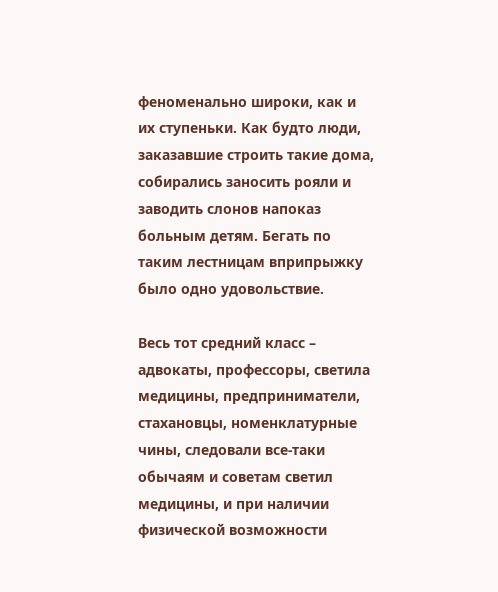феноменально широки, как и их ступеньки. Как будто люди, заказавшие строить такие дома, собирались заносить рояли и заводить слонов напоказ больным детям. Бегать по таким лестницам вприпрыжку было одно удовольствие.

Весь тот средний класс – адвокаты, профессоры, светила медицины, предприниматели, стахановцы, номенклатурные чины, следовали все-таки обычаям и советам светил медицины, и при наличии физической возможности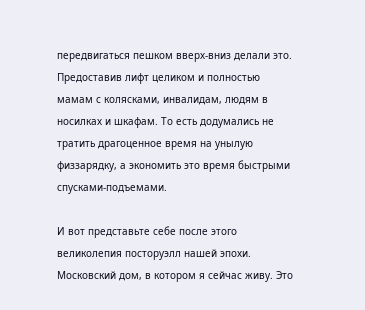передвигаться пешком вверх-вниз делали это. Предоставив лифт целиком и полностью мамам с колясками, инвалидам, людям в носилках и шкафам. То есть додумались не тратить драгоценное время на унылую физзарядку, а экономить это время быстрыми спусками-подъемами.

И вот представьте себе после этого великолепия посторуэлл нашей эпохи. Московский дом, в котором я сейчас живу. Это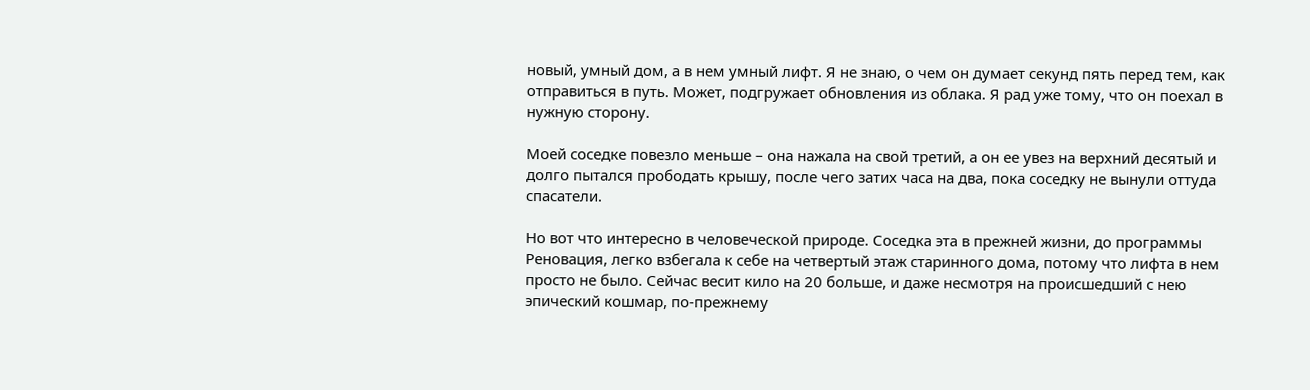новый, умный дом, а в нем умный лифт. Я не знаю, о чем он думает секунд пять перед тем, как отправиться в путь. Может, подгружает обновления из облака. Я рад уже тому, что он поехал в нужную сторону.

Моей соседке повезло меньше – она нажала на свой третий, а он ее увез на верхний десятый и долго пытался прободать крышу, после чего затих часа на два, пока соседку не вынули оттуда спасатели.

Но вот что интересно в человеческой природе. Соседка эта в прежней жизни, до программы Реновация, легко взбегала к себе на четвертый этаж старинного дома, потому что лифта в нем просто не было. Сейчас весит кило на 20 больше, и даже несмотря на происшедший с нею эпический кошмар, по-прежнему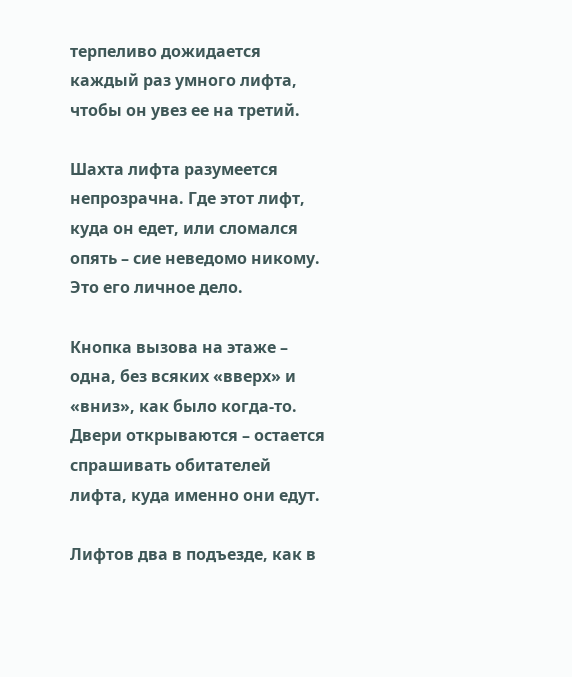терпеливо дожидается каждый раз умного лифта, чтобы он увез ее на третий.

Шахта лифта разумеется непрозрачна. Где этот лифт, куда он едет, или сломался опять – сие неведомо никому. Это его личное дело.

Кнопка вызова на этаже – одна, без всяких «вверх» и «вниз», как было когда-то. Двери открываются – остается спрашивать обитателей лифта, куда именно они едут.

Лифтов два в подъезде, как в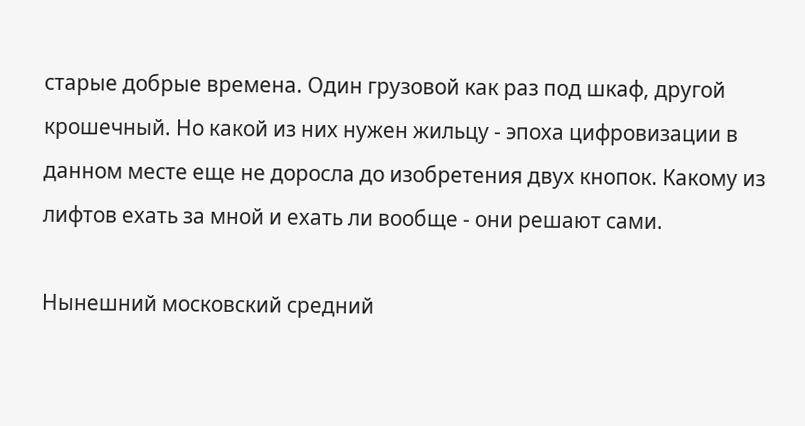старые добрые времена. Один грузовой как раз под шкаф, другой крошечный. Но какой из них нужен жильцу - эпоха цифровизации в данном месте еще не доросла до изобретения двух кнопок. Какому из лифтов ехать за мной и ехать ли вообще - они решают сами.

Нынешний московский средний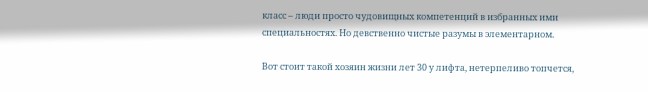класс – люди просто чудовищных компетенций в избранных ими специальностях. Но девственно чистые разумы в элементарном.

Вот стоит такой хозяин жизни лет 30 у лифта, нетерпеливо топчется,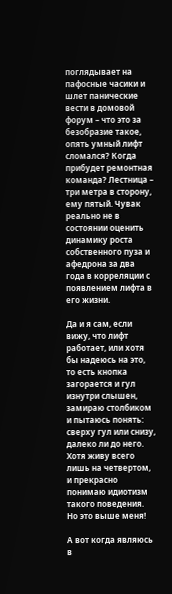поглядывает на пафосные часики и шлет панические вести в домовой форум – что это за безобразие такое, опять умный лифт сломался? Когда прибудет ремонтная команда? Лестница – три метра в сторону, ему пятый. Чувак реально не в состоянии оценить динамику роста собственного пуза и афедрона за два года в корреляции с появлением лифта в его жизни.

Да и я сам, если вижу, что лифт работает, или хотя бы надеюсь на это, то есть кнопка загорается и гул изнутри слышен, замираю столбиком и пытаюсь понять: сверху гул или снизу, далеко ли до него. Хотя живу всего лишь на четвертом, и прекрасно понимаю идиотизм такого поведения. Но это выше меня!

А вот когда являюсь в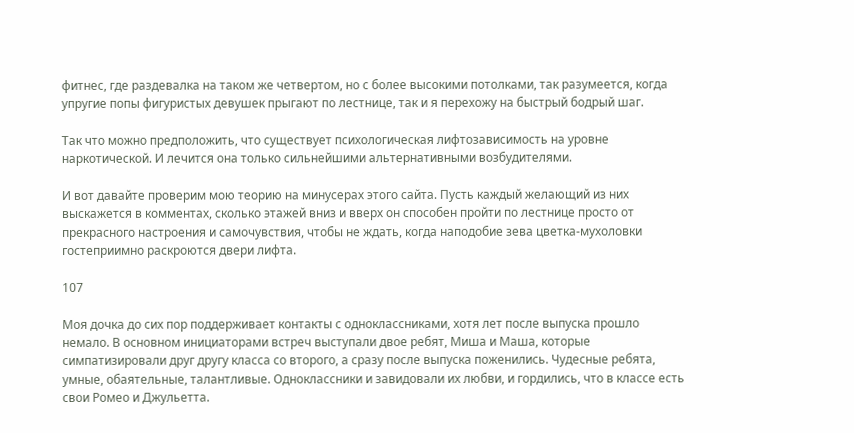фитнес, где раздевалка на таком же четвертом, но с более высокими потолками, так разумеется, когда упругие попы фигуристых девушек прыгают по лестнице, так и я перехожу на быстрый бодрый шаг.

Так что можно предположить, что существует психологическая лифтозависимость на уровне наркотической. И лечится она только сильнейшими альтернативными возбудителями.

И вот давайте проверим мою теорию на минусерах этого сайта. Пусть каждый желающий из них выскажется в комментах, сколько этажей вниз и вверх он способен пройти по лестнице просто от прекрасного настроения и самочувствия, чтобы не ждать, когда наподобие зева цветка-мухоловки гостеприимно раскроются двери лифта.

107

Моя дочка до сих пор поддерживает контакты с одноклассниками, хотя лет после выпуска прошло немало. В основном инициаторами встреч выступали двое ребят, Миша и Маша, которые симпатизировали друг другу класса со второго, а сразу после выпуска поженились. Чудесные ребята, умные, обаятельные, талантливые. Одноклассники и завидовали их любви, и гордились, что в классе есть свои Ромео и Джульетта.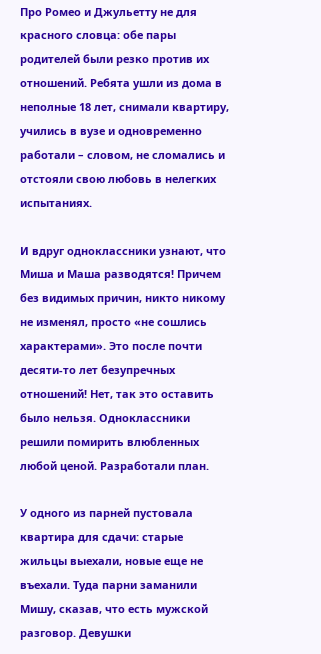Про Ромео и Джульетту не для красного словца: обе пары родителей были резко против их отношений. Ребята ушли из дома в неполные 18 лет, снимали квартиру, учились в вузе и одновременно работали – словом, не сломались и отстояли свою любовь в нелегких испытаниях.

И вдруг одноклассники узнают, что Миша и Маша разводятся! Причем без видимых причин, никто никому не изменял, просто «не сошлись характерами». Это после почти десяти-то лет безупречных отношений! Нет, так это оставить было нельзя. Одноклассники решили помирить влюбленных любой ценой. Разработали план.

У одного из парней пустовала квартира для сдачи: старые жильцы выехали, новые еще не въехали. Туда парни заманили Мишу, сказав, что есть мужской разговор. Девушки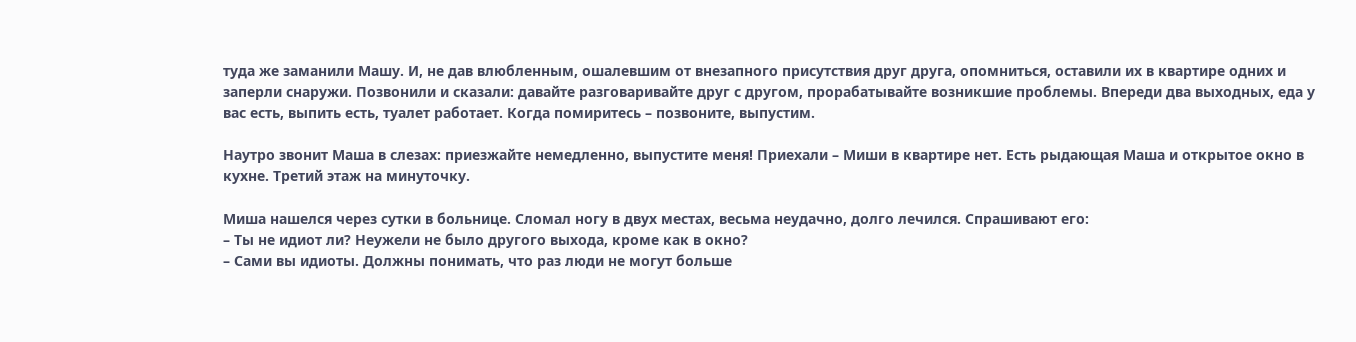туда же заманили Машу. И, не дав влюбленным, ошалевшим от внезапного присутствия друг друга, опомниться, оставили их в квартире одних и заперли снаружи. Позвонили и сказали: давайте разговаривайте друг с другом, прорабатывайте возникшие проблемы. Впереди два выходных, еда у вас есть, выпить есть, туалет работает. Когда помиритесь – позвоните, выпустим.

Наутро звонит Маша в слезах: приезжайте немедленно, выпустите меня! Приехали – Миши в квартире нет. Есть рыдающая Маша и открытое окно в кухне. Третий этаж на минуточку.

Миша нашелся через сутки в больнице. Сломал ногу в двух местах, весьма неудачно, долго лечился. Спрашивают его:
– Ты не идиот ли? Неужели не было другого выхода, кроме как в окно?
– Сами вы идиоты. Должны понимать, что раз люди не могут больше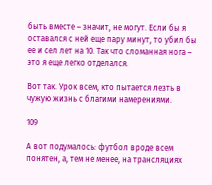быть вместе – значит, не могут. Если бы я оставался с ней еще пару минут, то убил бы ее и сел лет на 10. Так что сломанная нога – это я еще легко отделался.

Вот так. Урок всем, кто пытается лезть в чужую жизнь с благими намерениями.

109

А вот подумалось: футбол вроде всем понятен, а, тем не менее, на трансляциях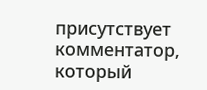присутствует комментатор, который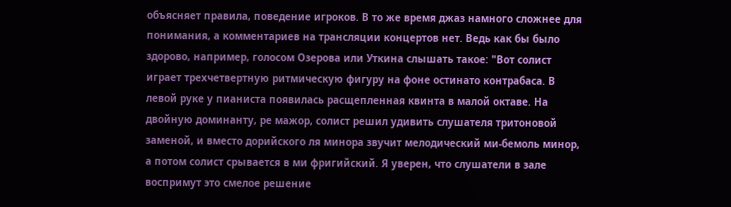объясняет правила, поведение игроков. В то же время джаз намного сложнее для понимания, а комментариев на трансляции концертов нет. Ведь как бы было здорово, например, голосом Озерова или Уткина слышать такое: "Вот солист играет трехчетвертную ритмическую фигуру на фоне остинато контрабаса. В левой руке у пианиста появилась расщепленная квинта в малой октаве. На двойную доминанту, ре мажор, солист решил удивить слушателя тритоновой заменой, и вместо дорийского ля минора звучит мелодический ми-бемоль минор, а потом солист срывается в ми фригийский. Я уверен, что слушатели в зале воспримут это смелое решение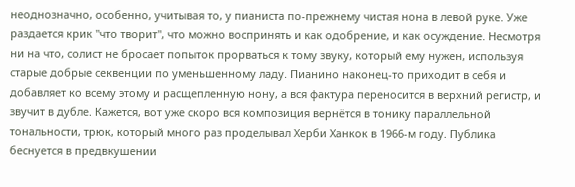неоднозначно, особенно, учитывая то, у пианиста по-прежнему чистая нона в левой руке. Уже раздается крик "что творит", что можно воспринять и как одобрение, и как осуждение. Несмотря ни на что, солист не бросает попыток прорваться к тому звуку, который ему нужен, используя старые добрые секвенции по уменьшенному ладу. Пианино наконец-то приходит в себя и добавляет ко всему этому и расщепленную нону, а вся фактура переносится в верхний регистр, и звучит в дубле. Кажется, вот уже скоро вся композиция вернётся в тонику параллельной тональности, трюк, который много раз проделывал Херби Ханкок в 1966-м году. Публика беснуется в предвкушении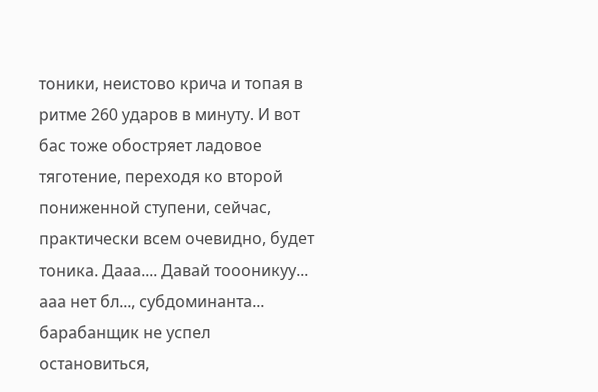тоники, неистово крича и топая в ритме 260 ударов в минуту. И вот бас тоже обостряет ладовое тяготение, переходя ко второй пониженной ступени, сейчас, практически всем очевидно, будет тоника. Дааа.... Давай тоооникуу... ааа нет бл..., субдоминанта... барабанщик не успел остановиться,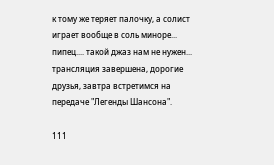к тому же теряет палочку, а солист играет вообще в соль миноре... пипец.... такой джаз нам не нужен... трансляция завершена, дорогие друзья, завтра встретимся на передаче "Легенды Шансона".

111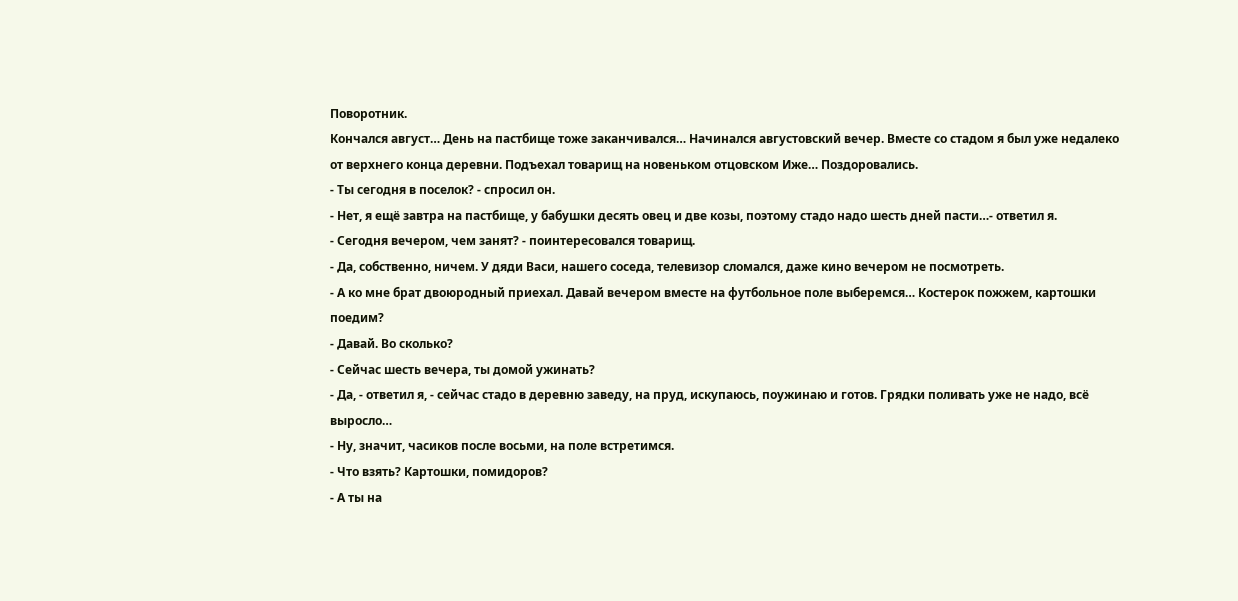Поворотник.
Кончался август… День на пастбище тоже заканчивался… Начинался августовский вечер. Вместе со стадом я был уже недалеко от верхнего конца деревни. Подъехал товарищ на новеньком отцовском Иже… Поздоровались.
- Ты сегодня в поселок? - спросил он.
- Нет, я ещё завтра на пастбище, у бабушки десять овец и две козы, поэтому стадо надо шесть дней пасти…- ответил я.
- Сегодня вечером, чем занят? - поинтересовался товарищ.
- Да, собственно, ничем. У дяди Васи, нашего соседа, телевизор сломался, даже кино вечером не посмотреть.
- А ко мне брат двоюродный приехал. Давай вечером вместе на футбольное поле выберемся… Костерок пожжем, картошки поедим?
- Давай. Во сколько?
- Сейчас шесть вечера, ты домой ужинать?
- Да, - ответил я, - сейчас стадо в деревню заведу, на пруд, искупаюсь, поужинаю и готов. Грядки поливать уже не надо, всё выросло…
- Ну, значит, часиков после восьми, на поле встретимся.
- Что взять? Картошки, помидоров?
- А ты на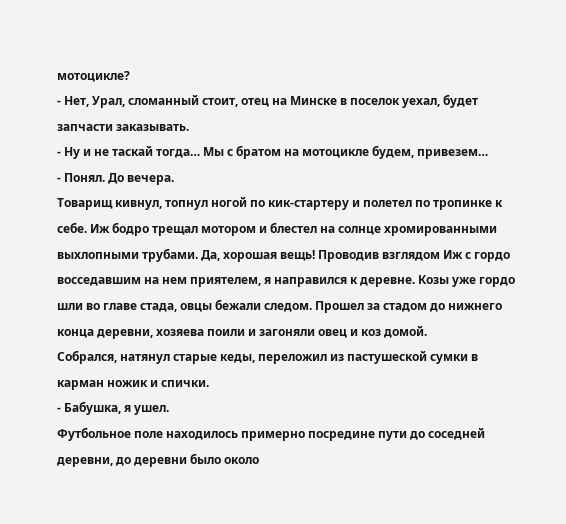мотоцикле?
- Нет, Урал, сломанный стоит, отец на Минске в поселок уехал, будет запчасти заказывать.
- Ну и не таскай тогда… Мы с братом на мотоцикле будем, привезем…
- Понял. До вечера.
Товарищ кивнул, топнул ногой по кик-стартеру и полетел по тропинке к себе. Иж бодро трещал мотором и блестел на солнце хромированными выхлопными трубами. Да, хорошая вещь! Проводив взглядом Иж с гордо восседавшим на нем приятелем, я направился к деревне. Козы уже гордо шли во главе стада, овцы бежали следом. Прошел за стадом до нижнего конца деревни, хозяева поили и загоняли овец и коз домой.
Собрался, натянул старые кеды, переложил из пастушеской сумки в карман ножик и спички.
- Бабушка, я ушел.
Футбольное поле находилось примерно посредине пути до соседней деревни, до деревни было около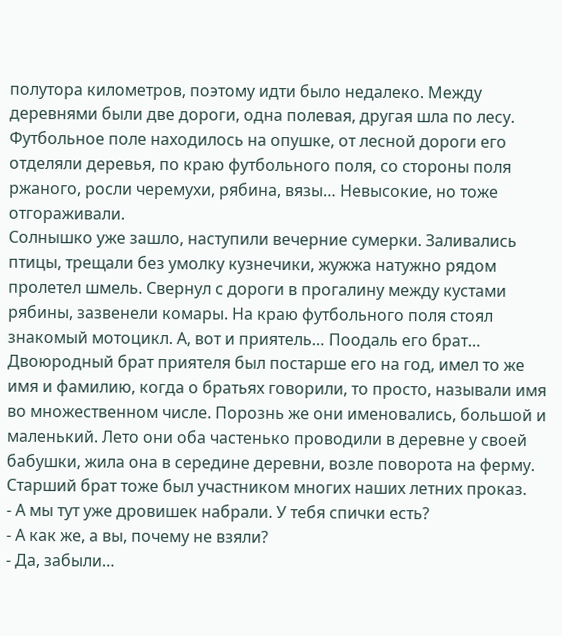полутора километров, поэтому идти было недалеко. Между деревнями были две дороги, одна полевая, другая шла по лесу. Футбольное поле находилось на опушке, от лесной дороги его отделяли деревья, по краю футбольного поля, со стороны поля ржаного, росли черемухи, рябина, вязы… Невысокие, но тоже отгораживали.
Солнышко уже зашло, наступили вечерние сумерки. Заливались птицы, трещали без умолку кузнечики, жужжа натужно рядом пролетел шмель. Свернул с дороги в прогалину между кустами рябины, зазвенели комары. На краю футбольного поля стоял знакомый мотоцикл. А, вот и приятель… Поодаль его брат…
Двоюродный брат приятеля был постарше его на год, имел то же имя и фамилию, когда о братьях говорили, то просто, называли имя во множественном числе. Порознь же они именовались, большой и маленький. Лето они оба частенько проводили в деревне у своей бабушки, жила она в середине деревни, возле поворота на ферму. Старший брат тоже был участником многих наших летних проказ.
- А мы тут уже дровишек набрали. У тебя спички есть?
- А как же, а вы, почему не взяли?
- Да, забыли…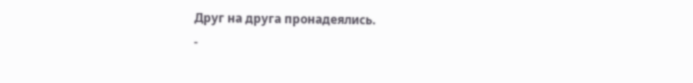Друг на друга пронадеялись.
-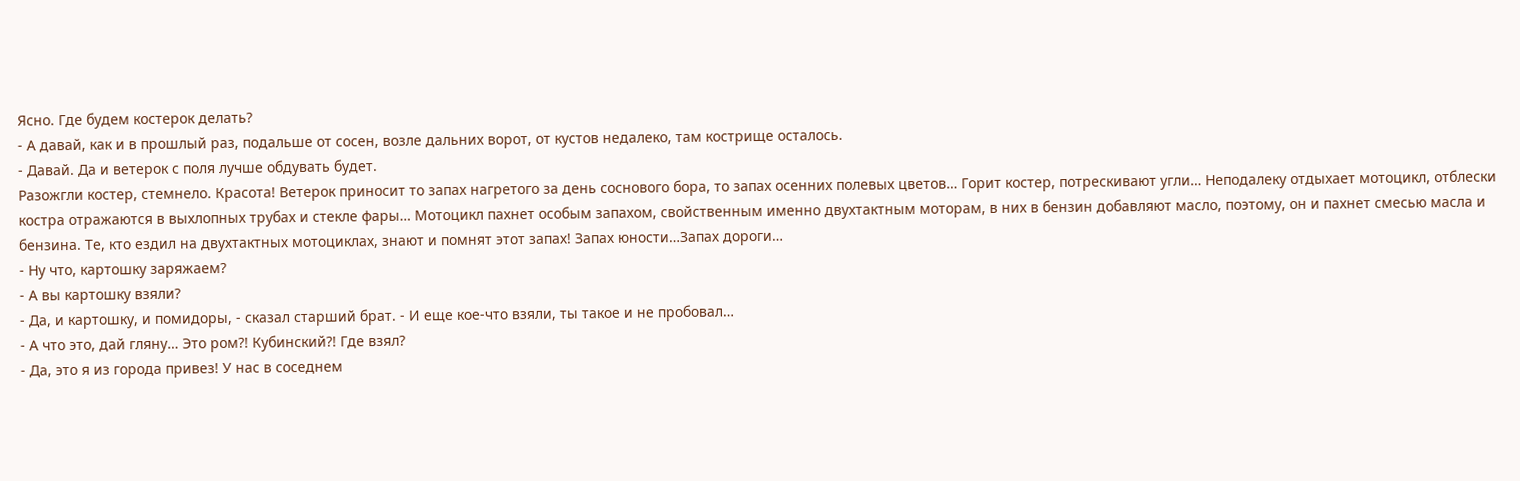Ясно. Где будем костерок делать?
- А давай, как и в прошлый раз, подальше от сосен, возле дальних ворот, от кустов недалеко, там кострище осталось.
- Давай. Да и ветерок с поля лучше обдувать будет.
Разожгли костер, стемнело. Красота! Ветерок приносит то запах нагретого за день соснового бора, то запах осенних полевых цветов… Горит костер, потрескивают угли… Неподалеку отдыхает мотоцикл, отблески костра отражаются в выхлопных трубах и стекле фары… Мотоцикл пахнет особым запахом, свойственным именно двухтактным моторам, в них в бензин добавляют масло, поэтому, он и пахнет смесью масла и бензина. Те, кто ездил на двухтактных мотоциклах, знают и помнят этот запах! Запах юности…Запах дороги…
- Ну что, картошку заряжаем?
- А вы картошку взяли?
- Да, и картошку, и помидоры, - сказал старший брат. - И еще кое-что взяли, ты такое и не пробовал…
- А что это, дай гляну… Это ром?! Кубинский?! Где взял?
- Да, это я из города привез! У нас в соседнем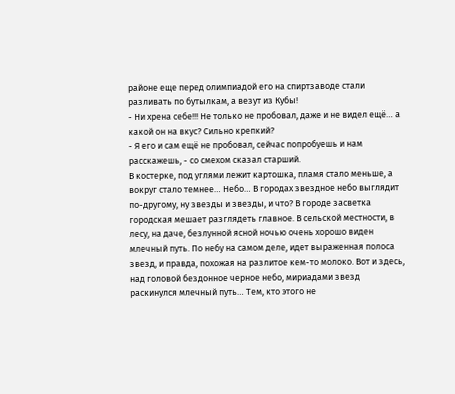районе еще перед олимпиадой его на спиртзаводе стали разливать по бутылкам, а везут из Кубы!
- Ни хрена себе!!! Не только не пробовал, даже и не видел ещё… а какой он на вкус? Сильно крепкий?
- Я его и сам ещё не пробовал, сейчас попробуешь и нам расскажешь, - со смехом сказал старший.
В костерке, под углями лежит картошка, пламя стало меньше, а вокруг стало темнее… Небо… В городах звездное небо выглядит по-другому, ну звезды и звезды, и что? В городе засветка городская мешает разглядеть главное. В сельской местности, в лесу, на даче, безлунной ясной ночью очень хорошо виден млечный путь. По небу на самом деле, идет выраженная полоса звезд, и правда, похожая на разлитое кем-то молоко. Вот и здесь, над головой бездонное черное небо, мириадами звезд раскинулся млечный путь… Тем, кто этого не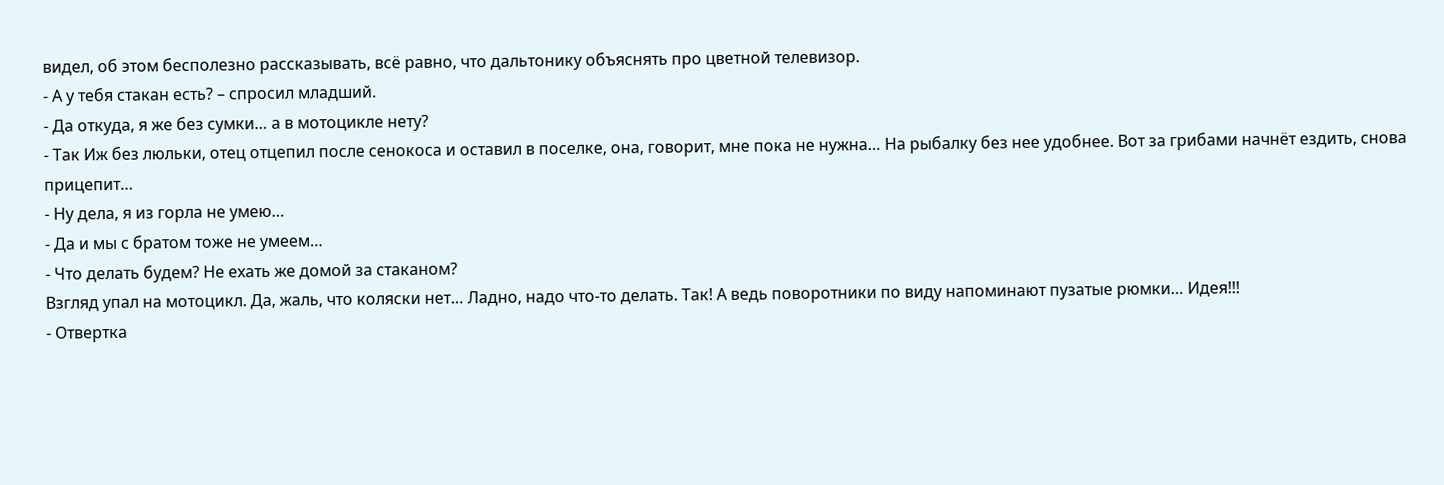видел, об этом бесполезно рассказывать, всё равно, что дальтонику объяснять про цветной телевизор.
- А у тебя стакан есть? – спросил младший.
- Да откуда, я же без сумки… а в мотоцикле нету?
- Так Иж без люльки, отец отцепил после сенокоса и оставил в поселке, она, говорит, мне пока не нужна… На рыбалку без нее удобнее. Вот за грибами начнёт ездить, снова прицепит…
- Ну дела, я из горла не умею…
- Да и мы с братом тоже не умеем…
- Что делать будем? Не ехать же домой за стаканом?
Взгляд упал на мотоцикл. Да, жаль, что коляски нет… Ладно, надо что-то делать. Так! А ведь поворотники по виду напоминают пузатые рюмки… Идея!!!
- Отвертка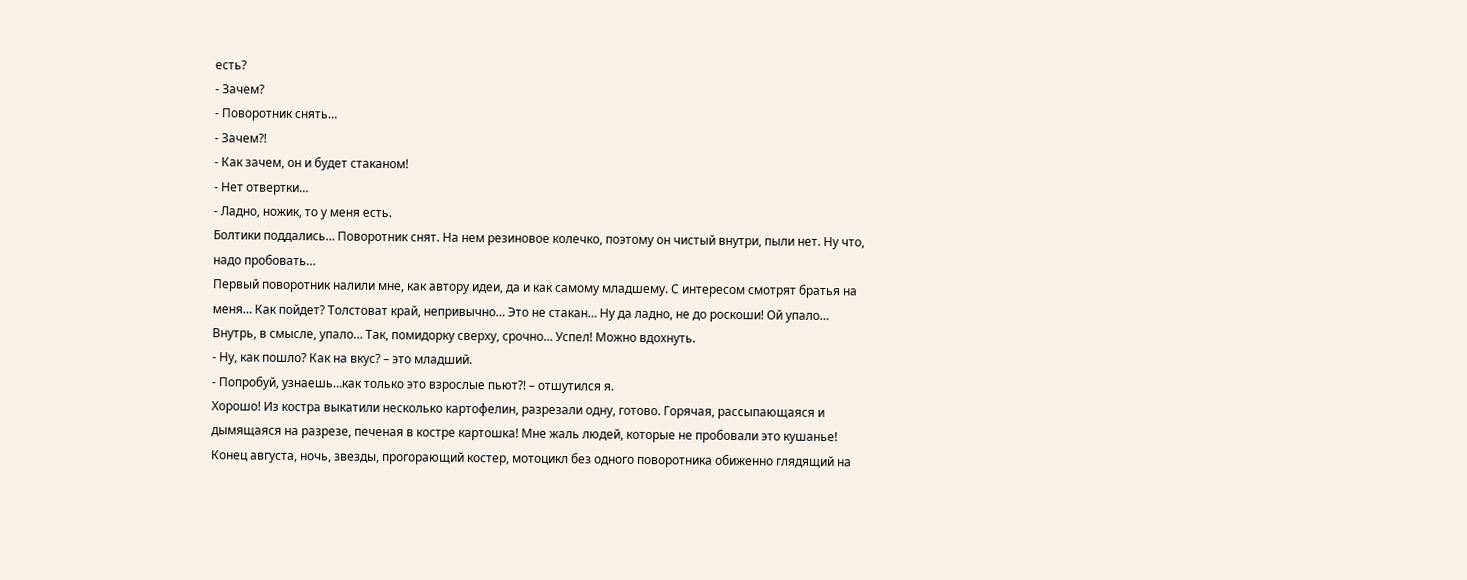есть?
- Зачем?
- Поворотник снять…
- Зачем?!
- Как зачем, он и будет стаканом!
- Нет отвертки…
- Ладно, ножик, то у меня есть.
Болтики поддались… Поворотник снят. На нем резиновое колечко, поэтому он чистый внутри, пыли нет. Ну что, надо пробовать…
Первый поворотник налили мне, как автору идеи, да и как самому младшему. С интересом смотрят братья на меня… Как пойдет? Толстоват край, непривычно… Это не стакан… Ну да ладно, не до роскоши! Ой упало… Внутрь, в смысле, упало… Так, помидорку сверху, срочно… Успел! Можно вдохнуть.
- Ну, как пошло? Как на вкус? – это младший.
- Попробуй, узнаешь…как только это взрослые пьют?! – отшутился я.
Хорошо! Из костра выкатили несколько картофелин, разрезали одну, готово. Горячая, рассыпающаяся и дымящаяся на разрезе, печеная в костре картошка! Мне жаль людей, которые не пробовали это кушанье! Конец августа, ночь, звезды, прогорающий костер, мотоцикл без одного поворотника обиженно глядящий на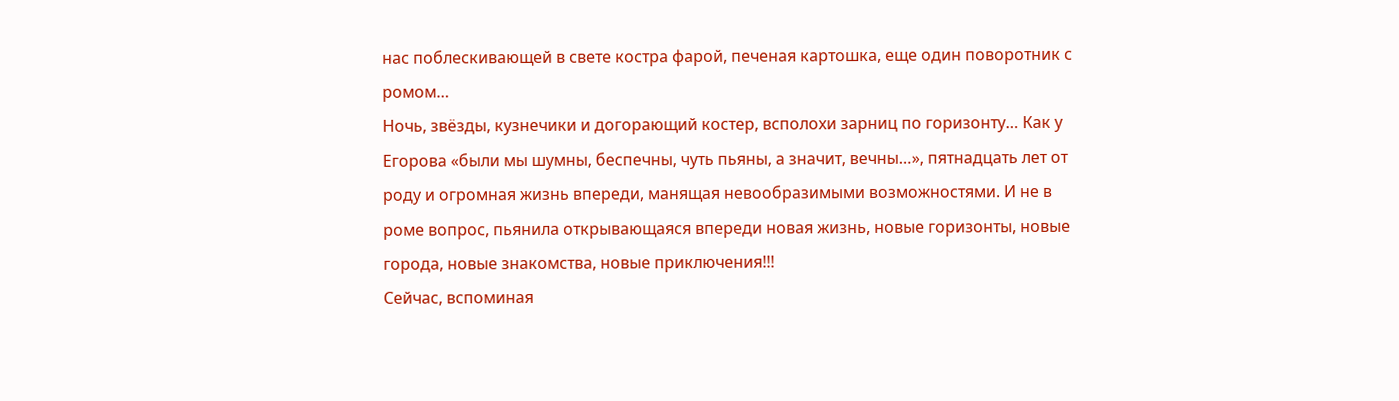нас поблескивающей в свете костра фарой, печеная картошка, еще один поворотник с ромом…
Ночь, звёзды, кузнечики и догорающий костер, всполохи зарниц по горизонту… Как у Егорова «были мы шумны, беспечны, чуть пьяны, а значит, вечны…», пятнадцать лет от роду и огромная жизнь впереди, манящая невообразимыми возможностями. И не в роме вопрос, пьянила открывающаяся впереди новая жизнь, новые горизонты, новые города, новые знакомства, новые приключения!!!
Сейчас, вспоминая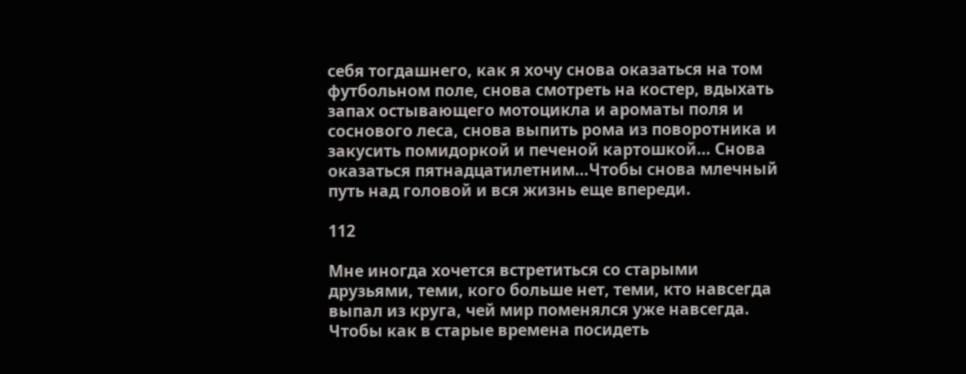себя тогдашнего, как я хочу снова оказаться на том футбольном поле, снова смотреть на костер, вдыхать запах остывающего мотоцикла и ароматы поля и соснового леса, снова выпить рома из поворотника и закусить помидоркой и печеной картошкой… Снова оказаться пятнадцатилетним…Чтобы снова млечный путь над головой и вся жизнь еще впереди.

112

Мне иногда хочется встретиться со старыми друзьями, теми, кого больше нет, теми, кто навсегда выпал из круга, чей мир поменялся уже навсегда. Чтобы как в старые времена посидеть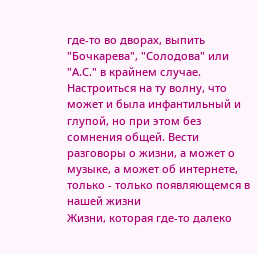где-то во дворах, выпить "Бочкарева", "Солодова" или "А.С." в крайнем случае. Настроиться на ту волну, что может и была инфантильный и глупой, но при этом без сомнения общей. Вести разговоры о жизни, а может о музыке, а может об интернете, только - только появляющемся в нашей жизни
Жизни, которая где-то далеко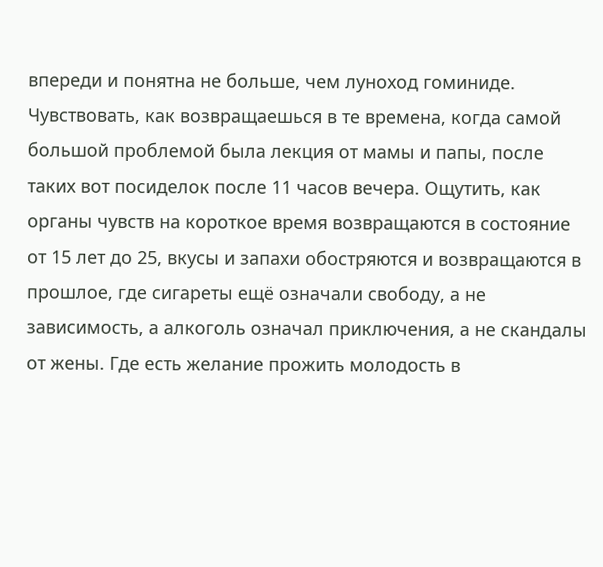впереди и понятна не больше, чем луноход гоминиде. Чувствовать, как возвращаешься в те времена, когда самой большой проблемой была лекция от мамы и папы, после таких вот посиделок после 11 часов вечера. Ощутить, как органы чувств на короткое время возвращаются в состояние от 15 лет до 25, вкусы и запахи обостряются и возвращаются в прошлое, где сигареты ещё означали свободу, а не зависимость, а алкоголь означал приключения, а не скандалы от жены. Где есть желание прожить молодость в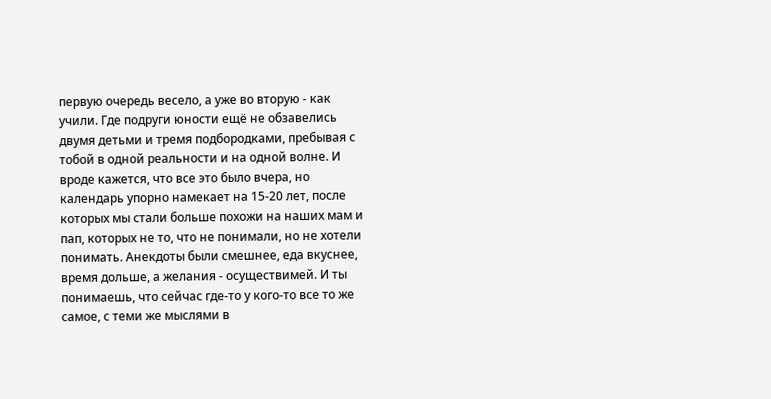первую очередь весело, а уже во вторую - как учили. Где подруги юности ещё не обзавелись двумя детьми и тремя подбородками, пребывая с тобой в одной реальности и на одной волне. И вроде кажется, что все это было вчера, но календарь упорно намекает на 15-20 лет, после которых мы стали больше похожи на наших мам и пап, которых не то, что не понимали, но не хотели понимать. Анекдоты были смешнее, еда вкуснее, время дольше, а желания - осуществимей. И ты понимаешь, что сейчас где-то у кого-то все то же самое, с теми же мыслями в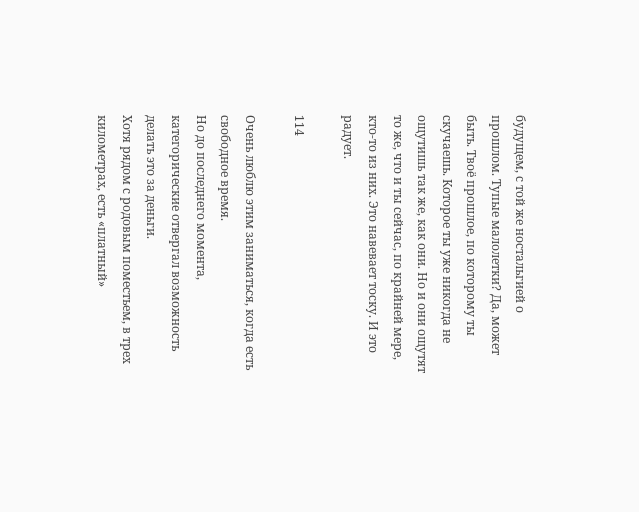будущем, с той же ностальгией о прошлом. Тупые малолетки? Да, может быть. Твоё прошлое, по которому ты скучаешь. Которое ты уже никогда не ощутишь так же, как они. Но и они ощутят то же, что и ты сейчас, по крайней мере, кто-то из них. Это навевает тоску. И это радует.

114

Очень люблю этим заниматься, когда есть свободное время.
Но до последнего момента, категорические отвергал возможность делать это за деньги.
Хотя рядом с родовым поместьем, в трех километрах, есть «платный»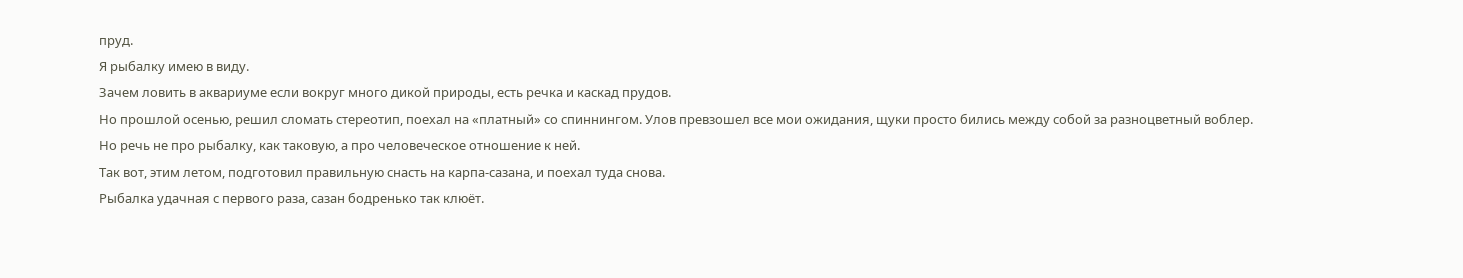пруд.
Я рыбалку имею в виду.
Зачем ловить в аквариуме если вокруг много дикой природы, есть речка и каскад прудов.
Но прошлой осенью, решил сломать стереотип, поехал на «платный» со спиннингом. Улов превзошел все мои ожидания, щуки просто бились между собой за разноцветный воблер.
Но речь не про рыбалку, как таковую, а про человеческое отношение к ней.
Так вот, этим летом, подготовил правильную снасть на карпа-сазана, и поехал туда снова.
Рыбалка удачная с первого раза, сазан бодренько так клюёт.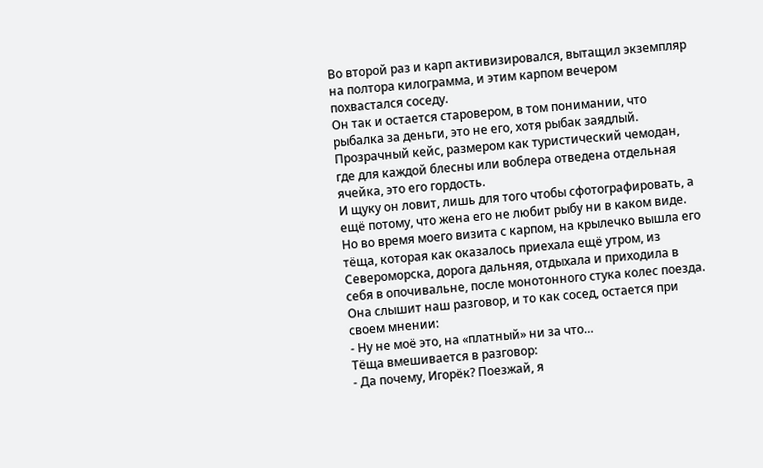Во второй раз и карп активизировался, вытащил экземпляр на полтора килограмма, и этим карпом вечером похвастался соседу.
Он так и остается старовером, в том понимании, что рыбалка за деньги, это не его, хотя рыбак заядлый.
Прозрачный кейс, размером как туристический чемодан, где для каждой блесны или воблера отведена отдельная ячейка, это его гордость.
И щуку он ловит, лишь для того чтобы сфотографировать, а ещё потому, что жена его не любит рыбу ни в каком виде.
Но во время моего визита с карпом, на крылечко вышла его тёща, которая как оказалось приехала ещё утром, из Североморска, дорога дальняя, отдыхала и приходила в себя в опочивальне, после монотонного стука колес поезда.
Она слышит наш разговор, и то как сосед, остается при своем мнении:
- Ну не моё это, на «платный» ни за что…
Тёща вмешивается в разговор:
- Да почему, Игорёк? Поезжай, я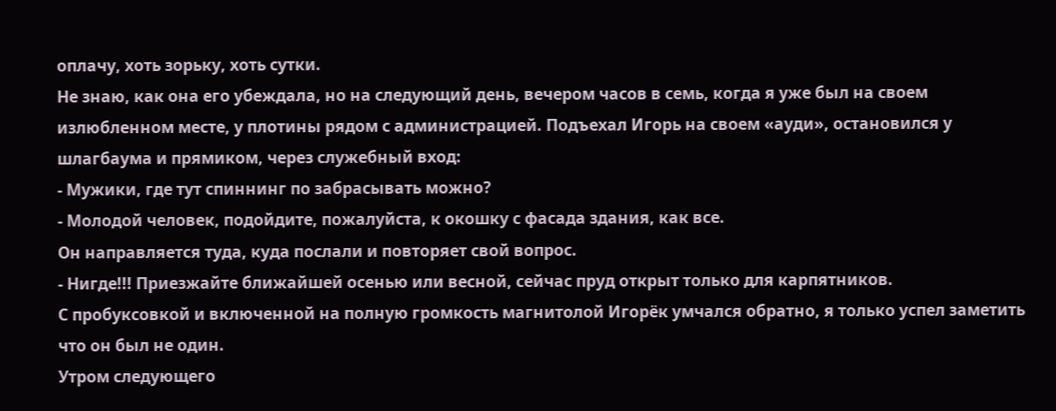оплачу, хоть зорьку, хоть сутки.
Не знаю, как она его убеждала, но на следующий день, вечером часов в семь, когда я уже был на своем излюбленном месте, у плотины рядом с администрацией. Подъехал Игорь на своем «ауди», остановился у шлагбаума и прямиком, через служебный вход:
- Мужики, где тут спиннинг по забрасывать можно?
- Молодой человек, подойдите, пожалуйста, к окошку с фасада здания, как все.
Он направляется туда, куда послали и повторяет свой вопрос.
- Нигде!!! Приезжайте ближайшей осенью или весной, сейчас пруд открыт только для карпятников.
С пробуксовкой и включенной на полную громкость магнитолой Игорёк умчался обратно, я только успел заметить что он был не один.
Утром следующего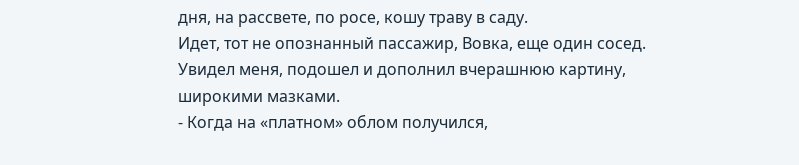дня, на рассвете, по росе, кошу траву в саду.
Идет, тот не опознанный пассажир, Вовка, еще один сосед. Увидел меня, подошел и дополнил вчерашнюю картину, широкими мазками.
- Когда на «платном» облом получился,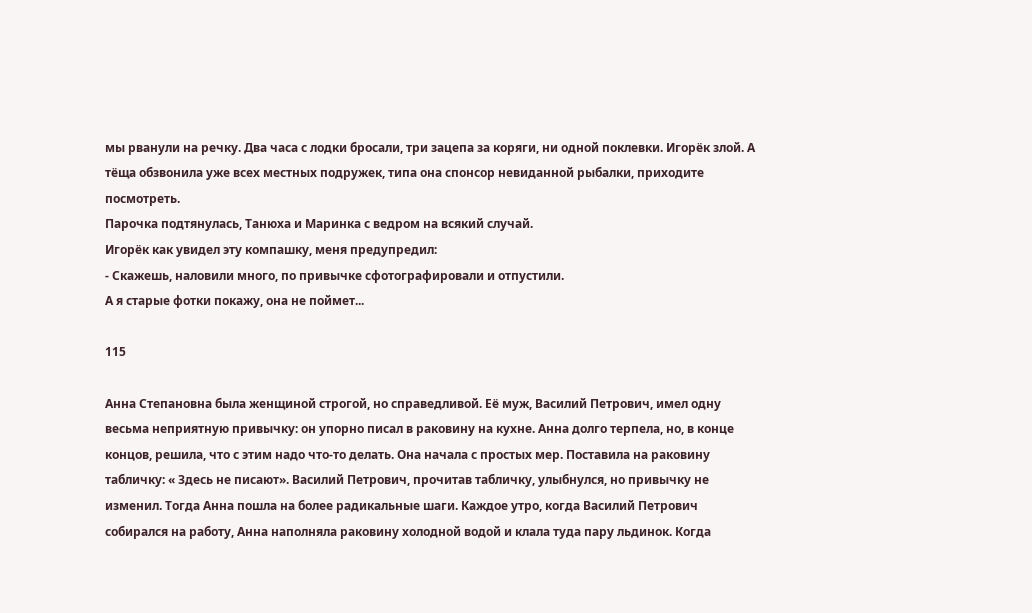мы рванули на речку. Два часа с лодки бросали, три зацепа за коряги, ни одной поклевки. Игорёк злой. А тёща обзвонила уже всех местных подружек, типа она спонсор невиданной рыбалки, приходите посмотреть.
Парочка подтянулась, Танюха и Маринка с ведром на всякий случай.
Игорёк как увидел эту компашку, меня предупредил:
- Скажешь, наловили много, по привычке сфотографировали и отпустили.
А я старые фотки покажу, она не поймет...

115

Анна Степановна была женщиной строгой, но справедливой. Её муж, Василий Петрович, имел одну весьма неприятную привычку: он упорно писал в раковину на кухне. Анна долго терпела, но, в конце концов, решила, что с этим надо что-то делать. Она начала с простых мер. Поставила на раковину табличку: « Здесь не писают». Василий Петрович, прочитав табличку, улыбнулся, но привычку не изменил. Тогда Анна пошла на более радикальные шаги. Каждое утро, когда Василий Петрович собирался на работу, Анна наполняла раковину холодной водой и клала туда пару льдинок. Когда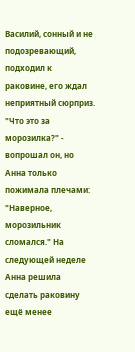Василий, сонный и не подозревающий, подходил к раковине, его ждал неприятный сюрприз. "Что это за морозилка?" - вопрошал он, но Анна только пожимала плечами: "Наверное, морозильник сломался." На следующей неделе Анна решила сделать раковину ещё менее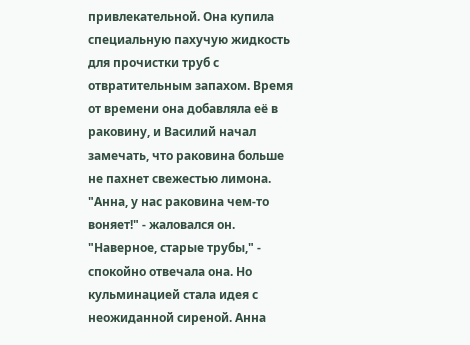привлекательной. Она купила специальную пахучую жидкость для прочистки труб с отвратительным запахом. Время от времени она добавляла её в раковину, и Василий начал замечать, что раковина больше не пахнет свежестью лимона. "Анна, у нас раковина чем-то воняет!" - жаловался он. "Наверное, старые трубы," - спокойно отвечала она. Но кульминацией стала идея с неожиданной сиреной. Анна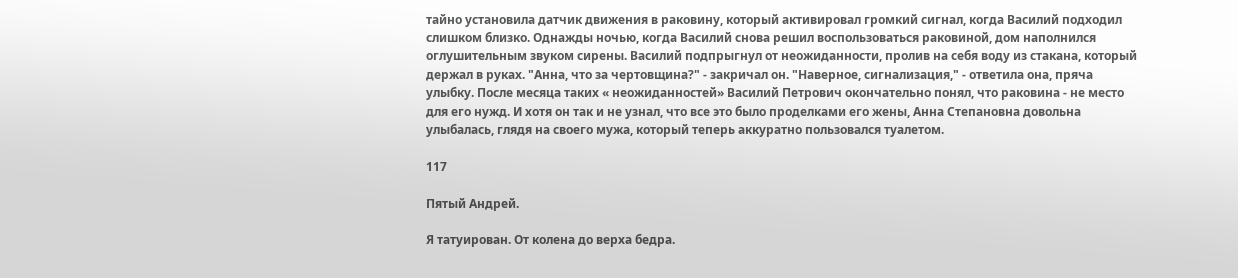тайно установила датчик движения в раковину, который активировал громкий сигнал, когда Василий подходил слишком близко. Однажды ночью, когда Василий снова решил воспользоваться раковиной, дом наполнился оглушительным звуком сирены. Василий подпрыгнул от неожиданности, пролив на себя воду из стакана, который держал в руках. "Анна, что за чертовщина?" - закричал он. "Наверное, сигнализация," - ответила она, пряча улыбку. После месяца таких « неожиданностей» Василий Петрович окончательно понял, что раковина - не место для его нужд. И хотя он так и не узнал, что все это было проделками его жены, Анна Степановна довольна улыбалась, глядя на своего мужа, который теперь аккуратно пользовался туалетом.

117

Пятый Андрей.

Я татуирован. От колена до верха бедра.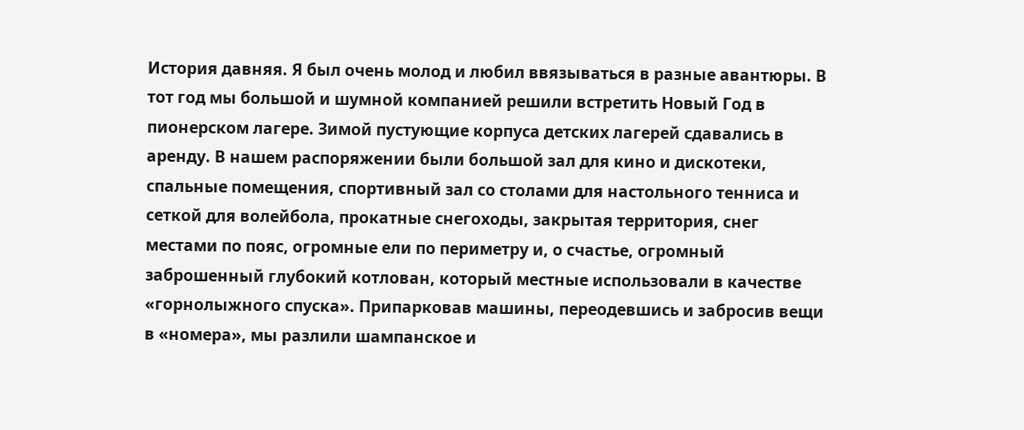История давняя. Я был очень молод и любил ввязываться в разные авантюры. В тот год мы большой и шумной компанией решили встретить Новый Год в пионерском лагере. Зимой пустующие корпуса детских лагерей сдавались в аренду. В нашем распоряжении были большой зал для кино и дискотеки, спальные помещения, спортивный зал со столами для настольного тенниса и сеткой для волейбола, прокатные снегоходы, закрытая территория, снег местами по пояс, огромные ели по периметру и, о счастье, огромный заброшенный глубокий котлован, который местные использовали в качестве «горнолыжного спуска». Припарковав машины, переодевшись и забросив вещи в «номера», мы разлили шампанское и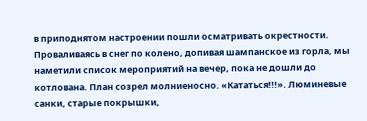в приподнятом настроении пошли осматривать окрестности. Проваливаясь в снег по колено, допивая шампанское из горла, мы наметили список мероприятий на вечер, пока не дошли до котлована. План созрел молниеносно. «Кататься!!!». Люминевые санки, старые покрышки,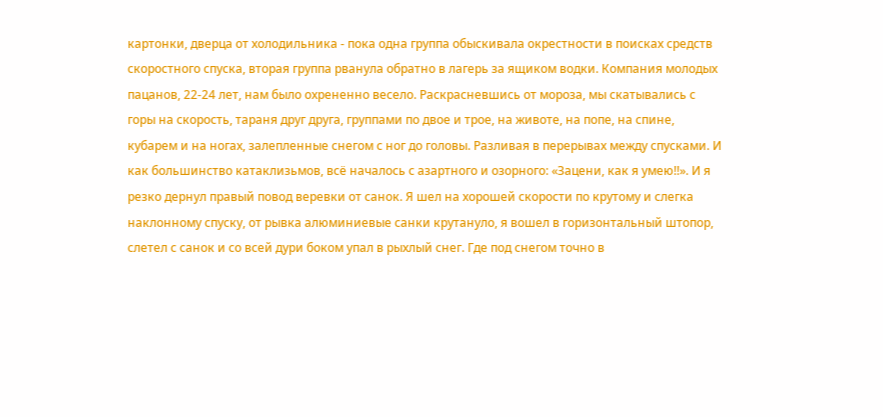картонки, дверца от холодильника - пока одна группа обыскивала окрестности в поисках средств скоростного спуска, вторая группа рванула обратно в лагерь за ящиком водки. Компания молодых пацанов, 22-24 лет, нам было охрененно весело. Раскрасневшись от мороза, мы скатывались с горы на скорость, тараня друг друга, группами по двое и трое, на животе, на попе, на спине, кубарем и на ногах, залепленные снегом с ног до головы. Разливая в перерывах между спусками. И как большинство катаклизьмов, всё началось с азартного и озорного: «Зацени, как я умею!!». И я резко дернул правый повод веревки от санок. Я шел на хорошей скорости по крутому и слегка наклонному спуску, от рывка алюминиевые санки крутануло, я вошел в горизонтальный штопор, слетел с санок и со всей дури боком упал в рыхлый снег. Где под снегом точно в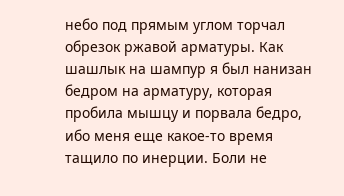небо под прямым углом торчал обрезок ржавой арматуры. Как шашлык на шампур я был нанизан бедром на арматуру, которая пробила мышцу и порвала бедро, ибо меня еще какое-то время тащило по инерции. Боли не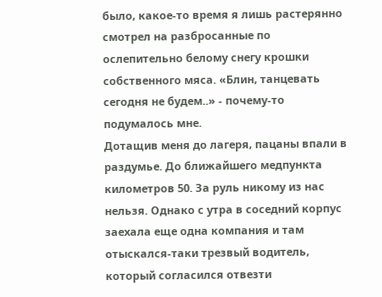было, какое-то время я лишь растерянно смотрел на разбросанные по ослепительно белому снегу крошки собственного мяса. «Блин, танцевать сегодня не будем..» - почему-то подумалось мне.
Дотащив меня до лагеря, пацаны впали в раздумье. До ближайшего медпункта километров 50. За руль никому из нас нельзя. Однако с утра в соседний корпус заехала еще одна компания и там отыскался-таки трезвый водитель, который согласился отвезти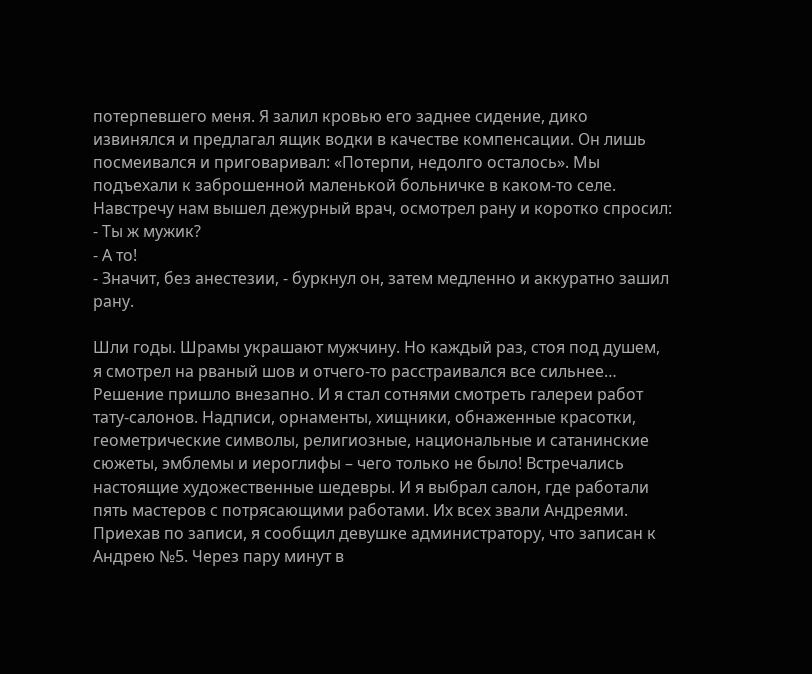потерпевшего меня. Я залил кровью его заднее сидение, дико извинялся и предлагал ящик водки в качестве компенсации. Он лишь посмеивался и приговаривал: «Потерпи, недолго осталось». Мы подъехали к заброшенной маленькой больничке в каком-то селе. Навстречу нам вышел дежурный врач, осмотрел рану и коротко спросил:
- Ты ж мужик?
- А то!
- Значит, без анестезии, - буркнул он, затем медленно и аккуратно зашил рану.

Шли годы. Шрамы украшают мужчину. Но каждый раз, стоя под душем, я смотрел на рваный шов и отчего-то расстраивался все сильнее… Решение пришло внезапно. И я стал сотнями смотреть галереи работ тату-салонов. Надписи, орнаменты, хищники, обнаженные красотки, геометрические символы, религиозные, национальные и сатанинские сюжеты, эмблемы и иероглифы – чего только не было! Встречались настоящие художественные шедевры. И я выбрал салон, где работали пять мастеров с потрясающими работами. Их всех звали Андреями.
Приехав по записи, я сообщил девушке администратору, что записан к Андрею №5. Через пару минут в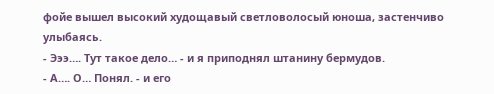фойе вышел высокий худощавый светловолосый юноша, застенчиво улыбаясь.
- Эээ…. Тут такое дело… - и я приподнял штанину бермудов.
- А…. О… Понял. - и его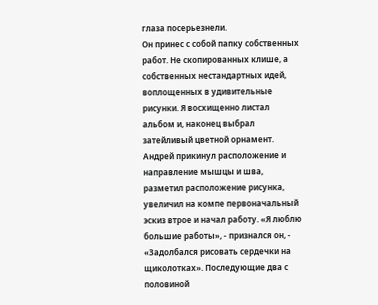глаза посерьезнели.
Он принес с собой папку собственных работ. Не скопированных клише, а собственных нестандартных идей, воплощенных в удивительные рисунки. Я восхищенно листал альбом и, наконец выбрал затейливый цветной орнамент. Андрей прикинул расположение и направление мышцы и шва, разметил расположение рисунка, увеличил на компе первоначальный эскиз втрое и начал работу. «Я люблю большие работы», - признался он, - «Задолбался рисовать сердечки на щиколотках». Последующие два с половиной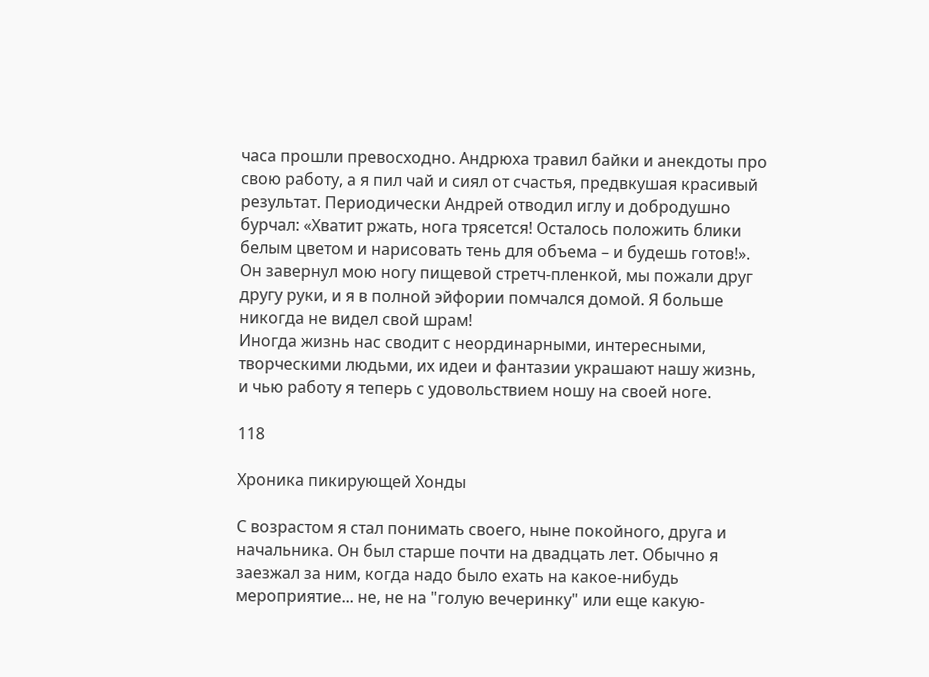часа прошли превосходно. Андрюха травил байки и анекдоты про свою работу, а я пил чай и сиял от счастья, предвкушая красивый результат. Периодически Андрей отводил иглу и добродушно бурчал: «Хватит ржать, нога трясется! Осталось положить блики белым цветом и нарисовать тень для объема – и будешь готов!». Он завернул мою ногу пищевой стретч-пленкой, мы пожали друг другу руки, и я в полной эйфории помчался домой. Я больше никогда не видел свой шрам!
Иногда жизнь нас сводит с неординарными, интересными, творческими людьми, их идеи и фантазии украшают нашу жизнь, и чью работу я теперь с удовольствием ношу на своей ноге.

118

Хроника пикирующей Хонды

С возрастом я стал понимать своего, ныне покойного, друга и начальника. Он был старше почти на двадцать лет. Обычно я заезжал за ним, когда надо было ехать на какое-нибудь мероприятие... не, не на "голую вечеринку" или еще какую-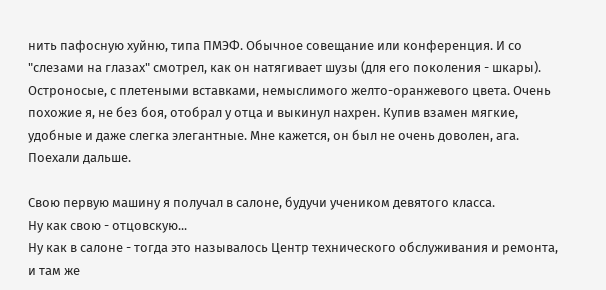нить пафосную хуйню, типа ПМЭФ. Обычное совещание или конференция. И со "слезами на глазах" смотрел, как он натягивает шузы (для его поколения - шкары). Остроносые, с плетеными вставками, немыслимого желто-оранжевого цвета. Очень похожие я, не без боя, отобрал у отца и выкинул нахрен. Купив взамен мягкие, удобные и даже слегка элегантные. Мне кажется, он был не очень доволен, ага.
Поехали дальше.

Свою первую машину я получал в салоне, будучи учеником девятого класса.
Ну как свою - отцовскую...
Ну как в салоне - тогда это называлось Центр технического обслуживания и ремонта, и там же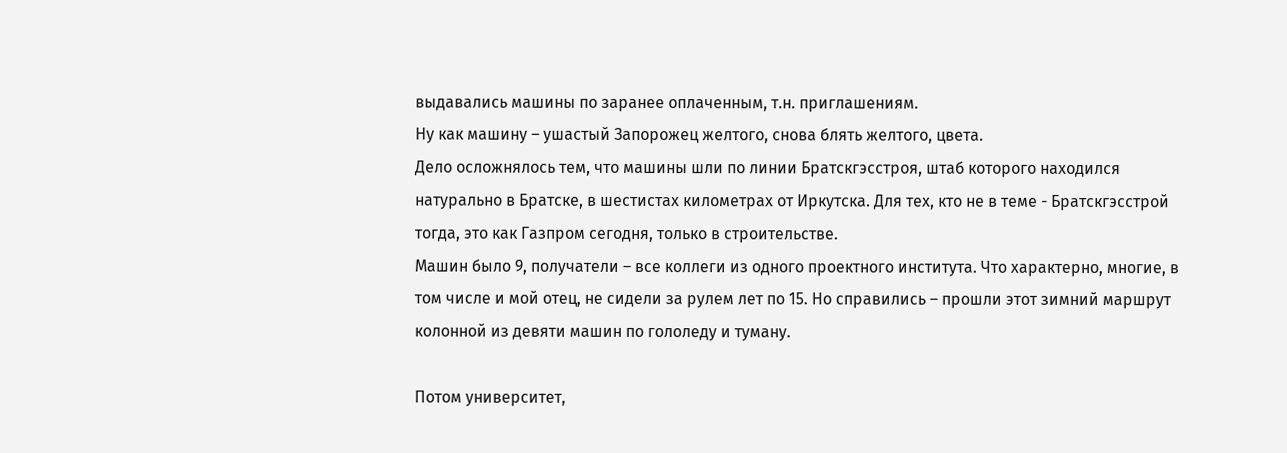выдавались машины по заранее оплаченным, т.н. приглашениям.
Ну как машину – ушастый Запорожец желтого, снова блять желтого, цвета.
Дело осложнялось тем, что машины шли по линии Братскгэсстроя, штаб которого находился натурально в Братске, в шестистах километрах от Иркутска. Для тех, кто не в теме - Братскгэсстрой тогда, это как Газпром сегодня, только в строительстве.
Машин было 9, получатели – все коллеги из одного проектного института. Что характерно, многие, в том числе и мой отец, не сидели за рулем лет по 15. Но справились – прошли этот зимний маршрут колонной из девяти машин по гололеду и туману.

Потом университет,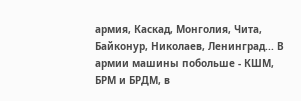армия, Каскад, Монголия, Чита, Байконур, Николаев, Ленинград... В армии машины побольше - КШМ, БРМ и БРДМ, в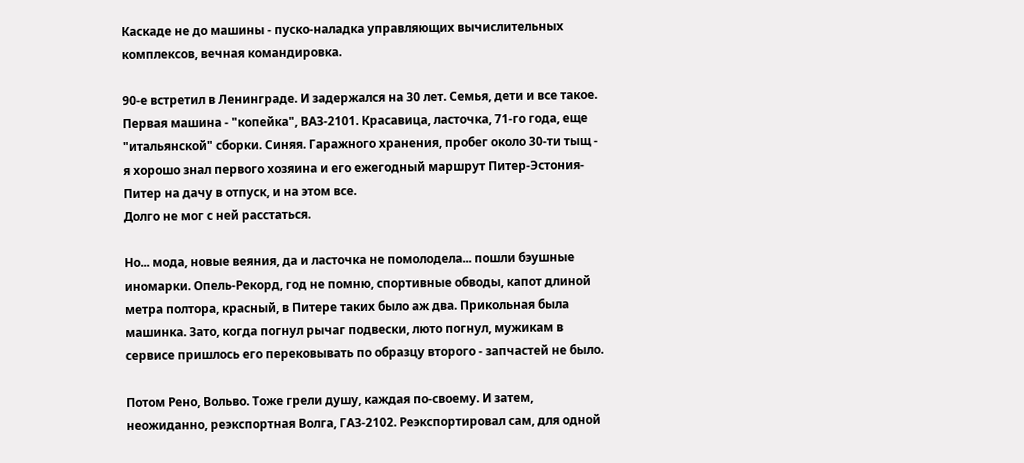Каскаде не до машины - пуско-наладка управляющих вычислительных комплексов, вечная командировка.

90-е встретил в Ленинграде. И задержался на 30 лет. Семья, дети и все такое.
Первая машина - "копейка", ВАЗ-2101. Красавица, ласточка, 71-го года, еще "итальянской" сборки. Синяя. Гаражного хранения, пробег около 30-ти тыщ - я хорошо знал первого хозяина и его ежегодный маршрут Питер-Эстония-Питер на дачу в отпуск, и на этом все.
Долго не мог с ней расстаться.

Но... мода, новые веяния, да и ласточка не помолодела... пошли бэушные иномарки. Опель-Рекорд, год не помню, спортивные обводы, капот длиной метра полтора, красный, в Питере таких было аж два. Прикольная была машинка. Зато, когда погнул рычаг подвески, люто погнул, мужикам в сервисе пришлось его перековывать по образцу второго - запчастей не было.

Потом Рено, Вольво. Тоже грели душу, каждая по-своему. И затем, неожиданно, реэкспортная Волга, ГАЗ-2102. Реэкспортировал сам, для одной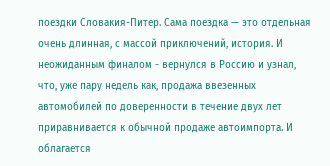поездки Словакия-Питер. Сама поездка — это отдельная очень длинная, с массой приключений, история. И неожиданным финалом - вернулся в Россию и узнал, что, уже пару недель как, продажа ввезенных автомобилей по доверенности в течение двух лет приравнивается к обычной продаже автоимпорта. И облагается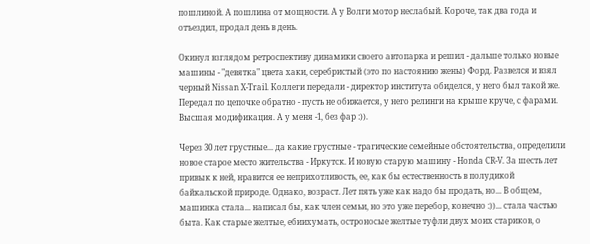пошлиной. А пошлина от мощности. А у Волги мотор неслабый. Короче, так два года и отъездил, продал день в день.

Окинул взглядом ретроспективу динамики своего автопарка и решил - дальше только новые машины - "девятка" цвета хаки, серебристый (это по настоянию жены) Форд. Развелся и взял черный Nissan X-Trail. Коллеги передали - директор института обиделся, у него был такой же. Передал по цепочке обратно - пусть не обижается, у него релинги на крыше круче, с фарами. Высшая модификация. А у меня -1, без фар :)).

Через 30 лет грустные... да какие грустные - трагические семейные обстоятельства, определили новое старое место жительства - Иркутск. И новую старую машину - Honda CR-V. За шесть лет привык к ней, нравится ее неприхотливость, ее, как бы естественность в полудикой байкальской природе. Однако, возраст. Лет пять уже как надо бы продать, но... В общем, машинка стала... написал бы, как член семьи, но это уже перебор, конечно :))... стала частью быта. Как старые желтые, ебиихумать, остроносые желтые туфли двух моих стариков, о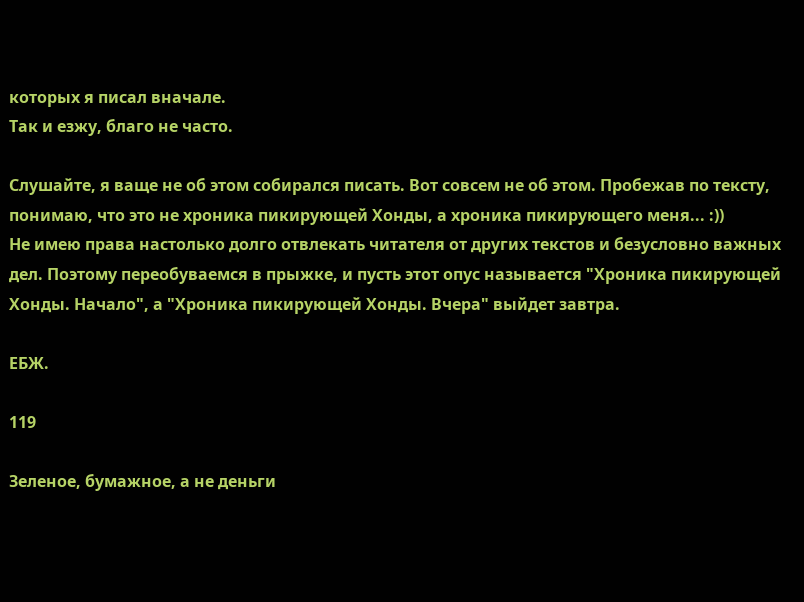которых я писал вначале.
Так и езжу, благо не часто.

Слушайте, я ваще не об этом собирался писать. Вот совсем не об этом. Пробежав по тексту, понимаю, что это не хроника пикирующей Хонды, а хроника пикирующего меня... :))
Не имею права настолько долго отвлекать читателя от других текстов и безусловно важных дел. Поэтому переобуваемся в прыжке, и пусть этот опус называется "Хроника пикирующей Хонды. Начало", а "Хроника пикирующей Хонды. Вчера" выйдет завтра.

ЕБЖ.

119

Зеленое, бумажное, а не деньги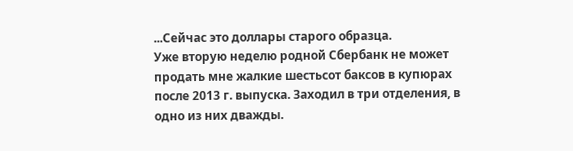...Сейчас это доллары старого образца.
Уже вторую неделю родной Сбербанк не может продать мне жалкие шестьсот баксов в купюрах после 2013 г. выпуска. Заходил в три отделения, в одно из них дважды.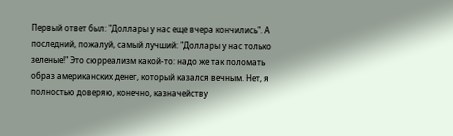Первый ответ был: "Доллары у нас еще вчера кончились". А последний, пожалуй, самый лучший: "Доллары у нас только зеленые!" Это сюрреализм какой-то: надо же так поломать образ американских денег, который казался вечным. Нет, я полностью доверяю, конечно, казначейству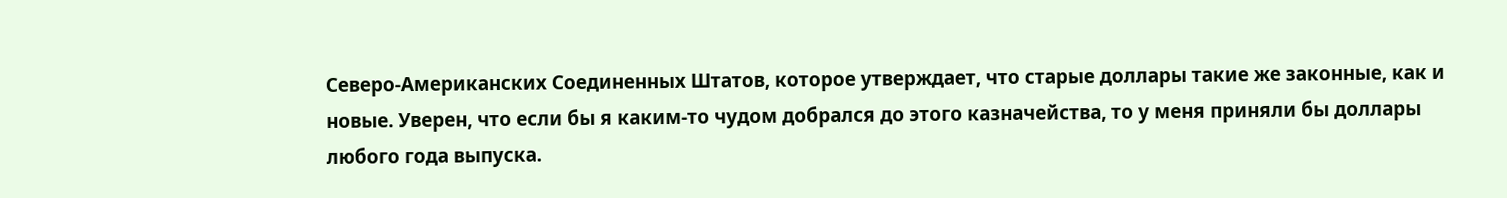Северо-Американских Соединенных Штатов, которое утверждает, что старые доллары такие же законные, как и новые. Уверен, что если бы я каким-то чудом добрался до этого казначейства, то у меня приняли бы доллары любого года выпуска.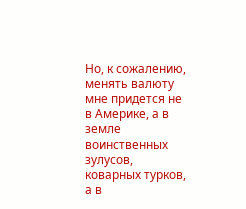Но, к сожалению, менять валюту мне придется не в Америке, а в земле воинственных зулусов, коварных турков, а в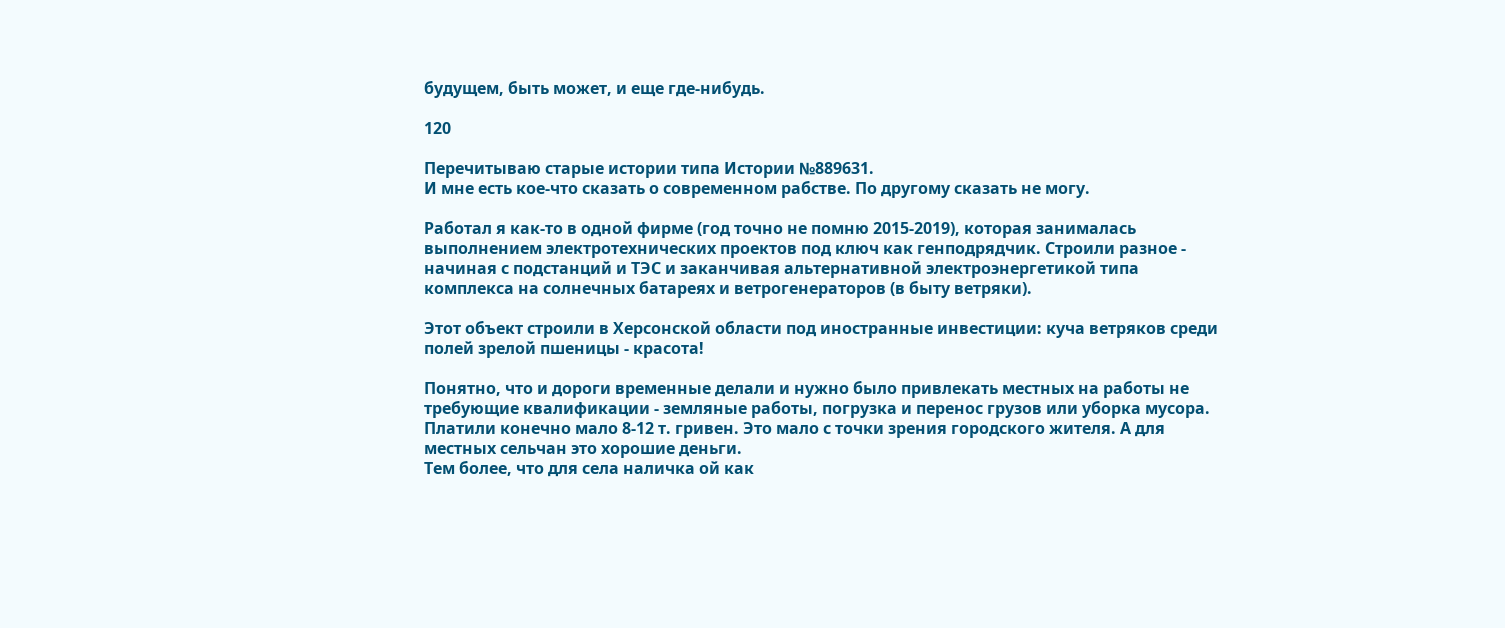будущем, быть может, и еще где-нибудь.

120

Перечитываю старые истории типа Истории №889631.
И мне есть кое-что сказать о современном рабстве. По другому сказать не могу.

Работал я как-то в одной фирме (год точно не помню 2015-2019), которая занималась выполнением электротехнических проектов под ключ как генподрядчик. Строили разное - начиная с подстанций и ТЭС и заканчивая альтернативной электроэнергетикой типа комплекса на солнечных батареях и ветрогенераторов (в быту ветряки).

Этот объект строили в Херсонской области под иностранные инвестиции: куча ветряков среди полей зрелой пшеницы - красота!

Понятно, что и дороги временные делали и нужно было привлекать местных на работы не требующие квалификации - земляные работы, погрузка и перенос грузов или уборка мусора. Платили конечно мало 8-12 т. гривен. Это мало с точки зрения городского жителя. А для местных сельчан это хорошие деньги.
Тем более, что для села наличка ой как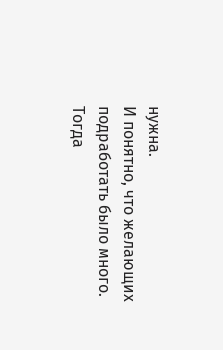нужна.
И понятно, что желающих подработать было много.
Тогда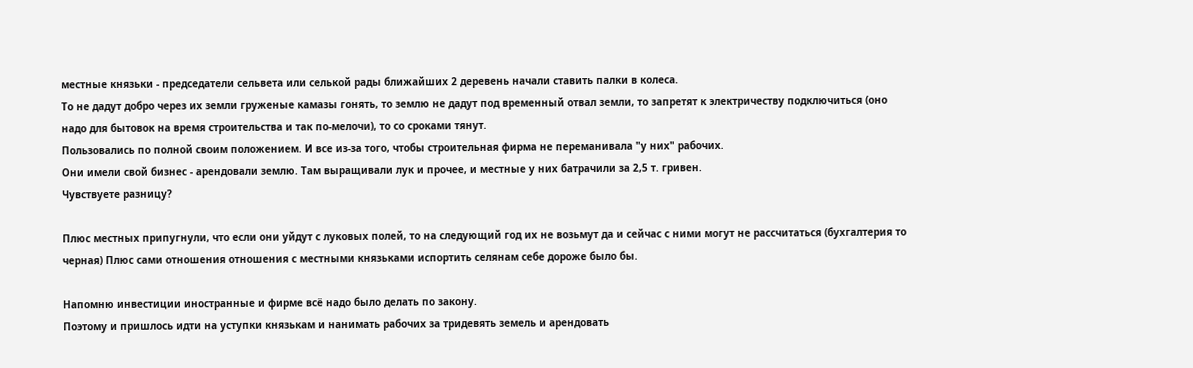местные князьки - председатели сельвета или селькой рады ближайших 2 деревень начали ставить палки в колеса.
То не дадут добро через их земли груженые камазы гонять, то землю не дадут под временный отвал земли, то запретят к электричеству подключиться (оно надо для бытовок на время строительства и так по-мелочи), то со сроками тянут.
Пользовались по полной своим положением. И все из-за того, чтобы строительная фирма не переманивала "у них" рабочих.
Они имели свой бизнес - арендовали землю. Там выращивали лук и прочее, и местные у них батрачили за 2,5 т. гривен.
Чувствуете разницу?

Плюс местных припугнули, что если они уйдут с луковых полей, то на следующий год их не возьмут да и сейчас с ними могут не рассчитаться (бухгалтерия то черная) Плюс сами отношения отношения с местными князьками испортить селянам себе дороже было бы.

Напомню инвестиции иностранные и фирме всё надо было делать по закону.
Поэтому и пришлось идти на уступки князькам и нанимать рабочих за тридевять земель и арендовать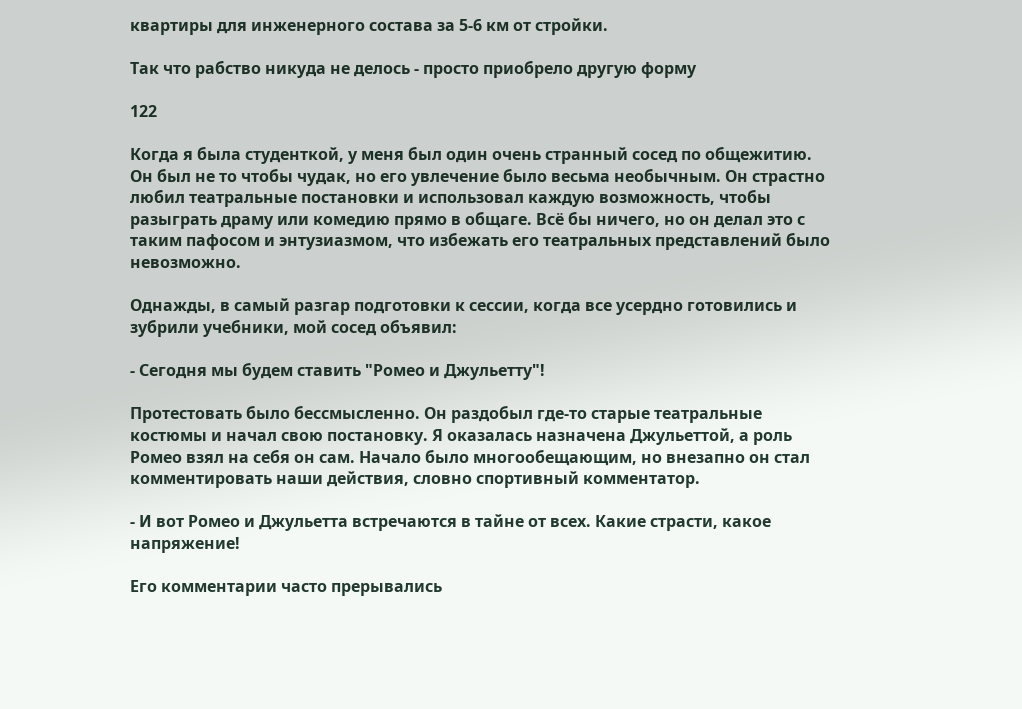квартиры для инженерного состава за 5-6 км от стройки.

Так что рабство никуда не делось - просто приобрело другую форму

122

Когда я была студенткой, у меня был один очень странный сосед по общежитию. Он был не то чтобы чудак, но его увлечение было весьма необычным. Он страстно любил театральные постановки и использовал каждую возможность, чтобы разыграть драму или комедию прямо в общаге. Всё бы ничего, но он делал это с таким пафосом и энтузиазмом, что избежать его театральных представлений было невозможно.

Однажды, в самый разгар подготовки к сессии, когда все усердно готовились и зубрили учебники, мой сосед объявил:

- Сегодня мы будем ставить "Ромео и Джульетту"!

Протестовать было бессмысленно. Он раздобыл где-то старые театральные костюмы и начал свою постановку. Я оказалась назначена Джульеттой, а роль Ромео взял на себя он сам. Начало было многообещающим, но внезапно он стал комментировать наши действия, словно спортивный комментатор.

- И вот Ромео и Джульетта встречаются в тайне от всех. Какие страсти, какое напряжение!

Его комментарии часто прерывались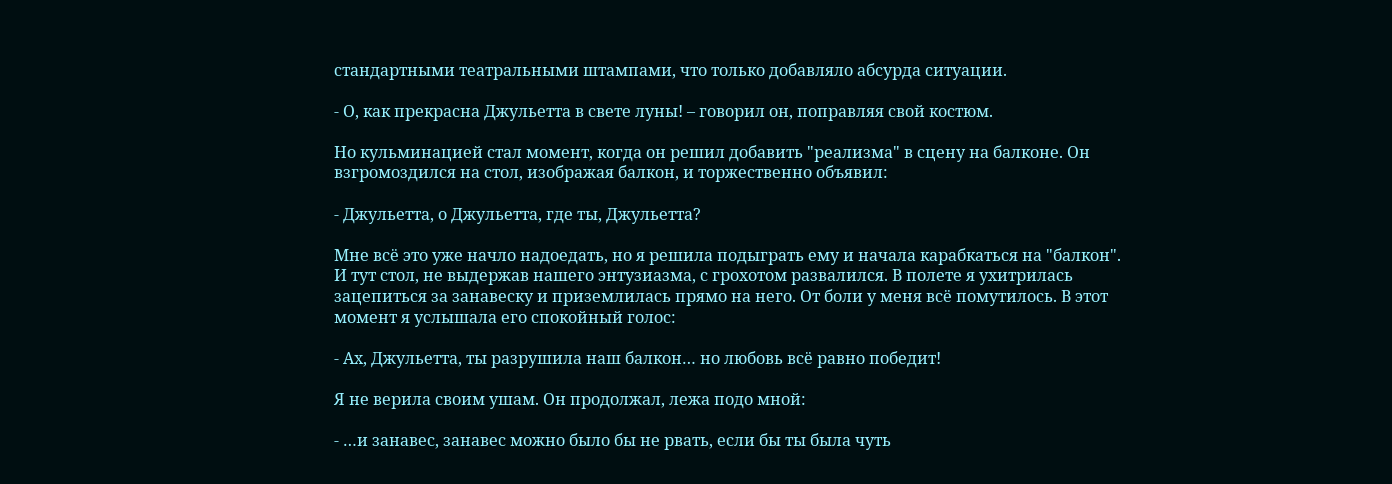стандартными театральными штампами, что только добавляло абсурда ситуации.

- О, как прекрасна Джульетта в свете луны! – говорил он, поправляя свой костюм.

Но кульминацией стал момент, когда он решил добавить "реализма" в сцену на балконе. Он взгромоздился на стол, изображая балкон, и торжественно объявил:

- Джульетта, о Джульетта, где ты, Джульетта?

Мне всё это уже начло надоедать, но я решила подыграть ему и начала карабкаться на "балкон". И тут стол, не выдержав нашего энтузиазма, с грохотом развалился. В полете я ухитрилась зацепиться за занавеску и приземлилась прямо на него. От боли у меня всё помутилось. В этот момент я услышала его спокойный голос:

- Ах, Джульетта, ты разрушила наш балкон… но любовь всё равно победит!

Я не верила своим ушам. Он продолжал, лежа подо мной:

- …и занавес, занавес можно было бы не рвать, если бы ты была чуть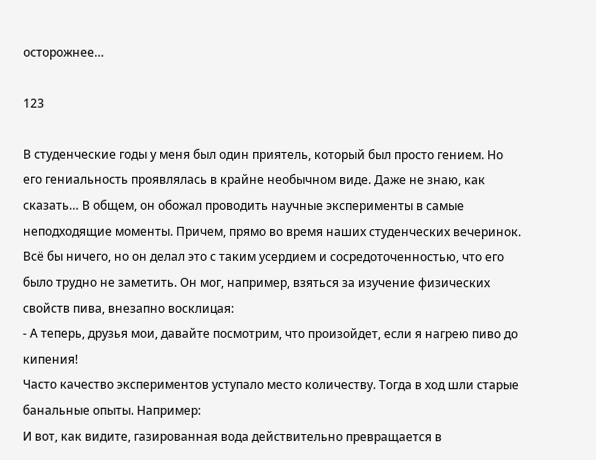осторожнее…

123

В студенческие годы у меня был один приятель, который был просто гением. Но его гениальность проявлялась в крайне необычном виде. Даже не знаю, как сказать… В общем, он обожал проводить научные эксперименты в самые неподходящие моменты. Причем, прямо во время наших студенческих вечеринок. Всё бы ничего, но он делал это с таким усердием и сосредоточенностью, что его было трудно не заметить. Он мог, например, взяться за изучение физических свойств пива, внезапно восклицая:
- А теперь, друзья мои, давайте посмотрим, что произойдет, если я нагрею пиво до кипения!
Часто качество экспериментов уступало место количеству. Тогда в ход шли старые банальные опыты. Например:
И вот, как видите, газированная вода действительно превращается в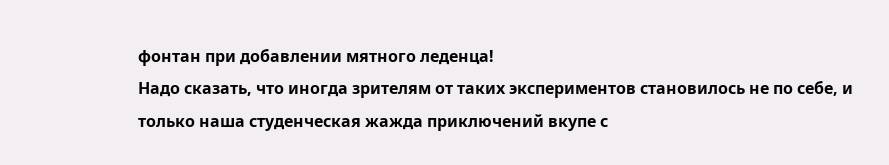фонтан при добавлении мятного леденца!
Надо сказать, что иногда зрителям от таких экспериментов становилось не по себе, и только наша студенческая жажда приключений вкупе с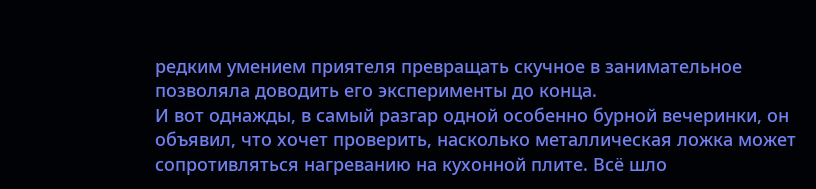редким умением приятеля превращать скучное в занимательное позволяла доводить его эксперименты до конца.
И вот однажды, в самый разгар одной особенно бурной вечеринки, он объявил, что хочет проверить, насколько металлическая ложка может сопротивляться нагреванию на кухонной плите. Всё шло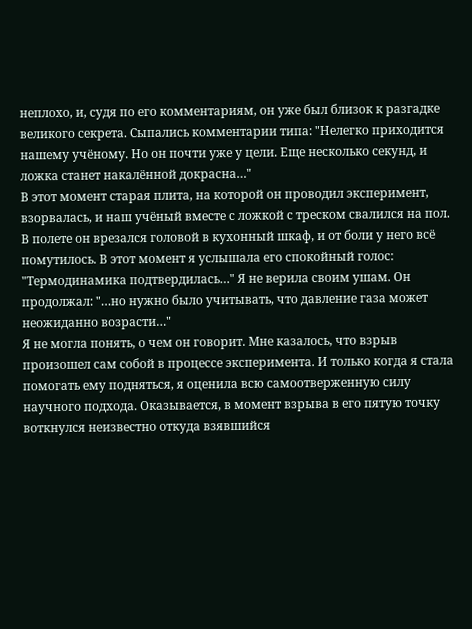неплохо, и, судя по его комментариям, он уже был близок к разгадке великого секрета. Сыпались комментарии типа: "Нелегко приходится нашему учёному. Но он почти уже у цели. Еще несколько секунд, и ложка станет накалённой докрасна…"
В этот момент старая плита, на которой он проводил эксперимент, взорвалась, и наш учёный вместе с ложкой с треском свалился на пол. В полете он врезался головой в кухонный шкаф, и от боли у него всё помутилось. В этот момент я услышала его спокойный голос: "Термодинамика подтвердилась…" Я не верила своим ушам. Он продолжал: "…но нужно было учитывать, что давление газа может неожиданно возрасти…"
Я не могла понять, о чем он говорит. Мне казалось, что взрыв произошел сам собой в процессе эксперимента. И только когда я стала помогать ему подняться, я оценила всю самоотверженную силу научного подхода. Оказывается, в момент взрыва в его пятую точку воткнулся неизвестно откуда взявшийся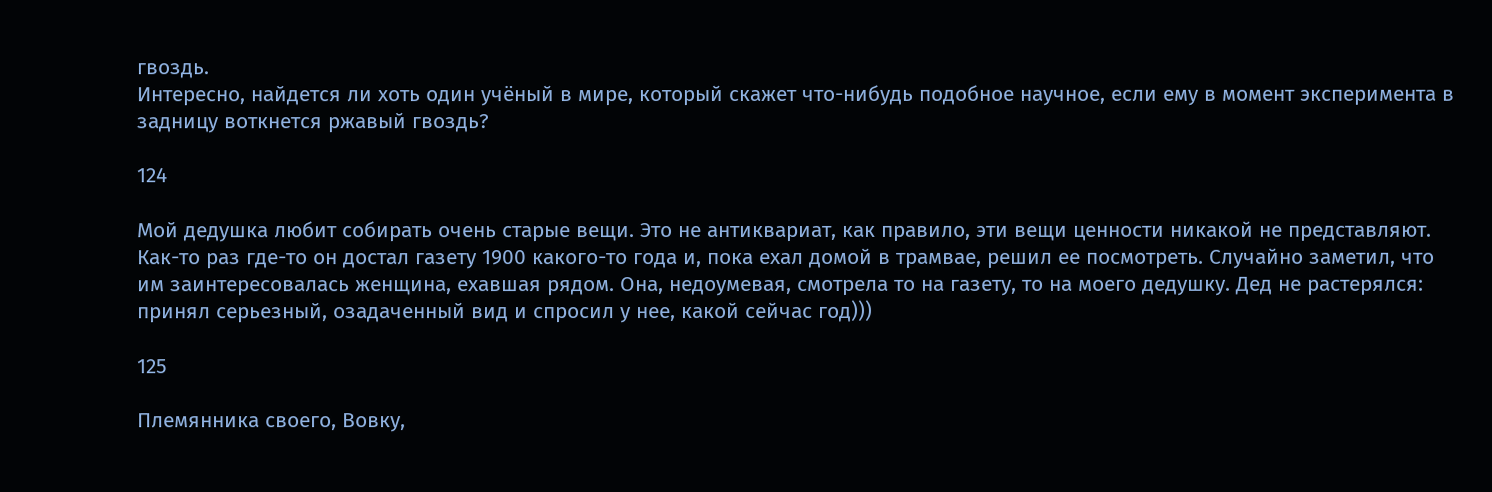гвоздь.
Интересно, найдется ли хоть один учёный в мире, который скажет что-нибудь подобное научное, если ему в момент эксперимента в задницу воткнется ржавый гвоздь?

124

Мой дедушка любит собирать очень старые вещи. Это не антиквариат, как правило, эти вещи ценности никакой не представляют.
Как-то раз где-то он достал газету 1900 какого-то года и, пока ехал домой в трамвае, решил ее посмотреть. Случайно заметил, что им заинтересовалась женщина, ехавшая рядом. Она, недоумевая, смотрела то на газету, то на моего дедушку. Дед не растерялся: принял серьезный, озадаченный вид и спросил у нее, какой сейчас год)))

125

Племянника своего, Вовку,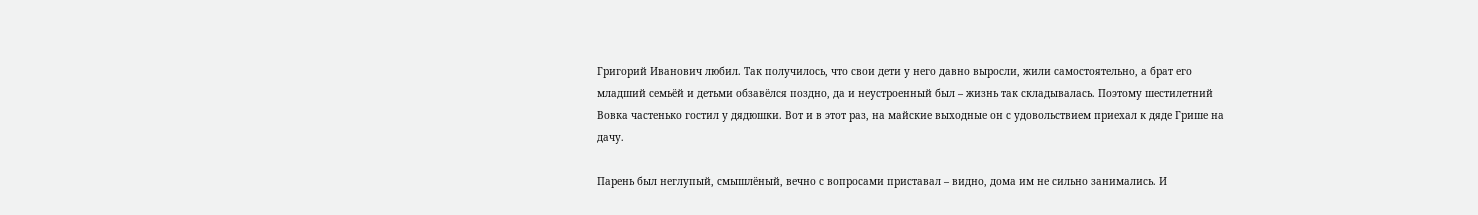Григорий Иванович любил. Так получилось, что свои дети у него давно выросли, жили самостоятельно, а брат его младший семьёй и детьми обзавёлся поздно, да и неустроенный был – жизнь так складывалась. Поэтому шестилетний Вовка частенько гостил у дядюшки. Вот и в этот раз, на майские выходные он с удовольствием приехал к дяде Грише на дачу.

Парень был неглупый, смышлёный, вечно с вопросами приставал – видно, дома им не сильно занимались. И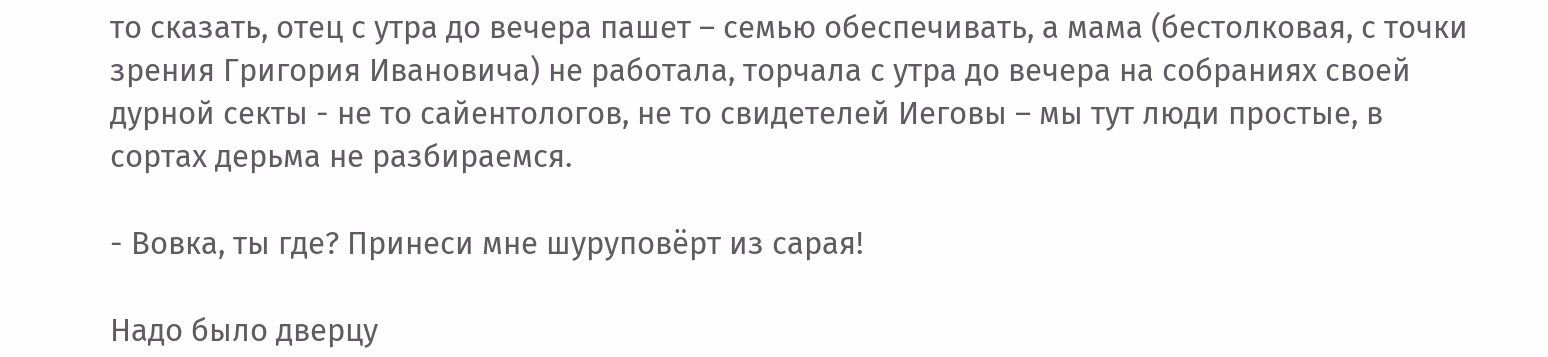то сказать, отец с утра до вечера пашет – семью обеспечивать, а мама (бестолковая, с точки зрения Григория Ивановича) не работала, торчала с утра до вечера на собраниях своей дурной секты - не то сайентологов, не то свидетелей Иеговы – мы тут люди простые, в сортах дерьма не разбираемся.

- Вовка, ты где? Принеси мне шуруповёрт из сарая!

Надо было дверцу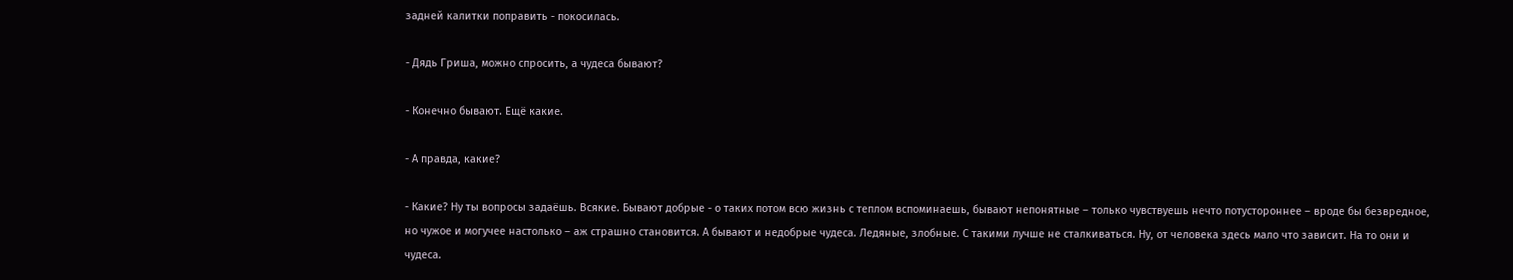задней калитки поправить - покосилась.

- Дядь Гриша, можно спросить, а чудеса бывают?

- Конечно бывают. Ещё какие.

- А правда, какие?

- Какие? Ну ты вопросы задаёшь. Всякие. Бывают добрые - о таких потом всю жизнь с теплом вспоминаешь, бывают непонятные – только чувствуешь нечто потустороннее – вроде бы безвредное, но чужое и могучее настолько – аж страшно становится. А бывают и недобрые чудеса. Ледяные, злобные. С такими лучше не сталкиваться. Ну, от человека здесь мало что зависит. На то они и чудеса.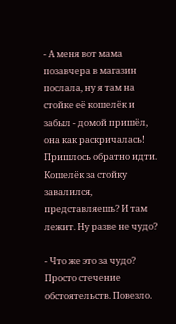- А меня вот мама позавчера в магазин послала, ну я там на стойке её кошелёк и забыл - домой пришёл, она как раскричалась! Пришлось обратно идти. Кошелёк за стойку завалился, представляешь? И там лежит. Ну разве не чудо?

- Что же это за чудо? Просто стечение обстоятельств. Повезло.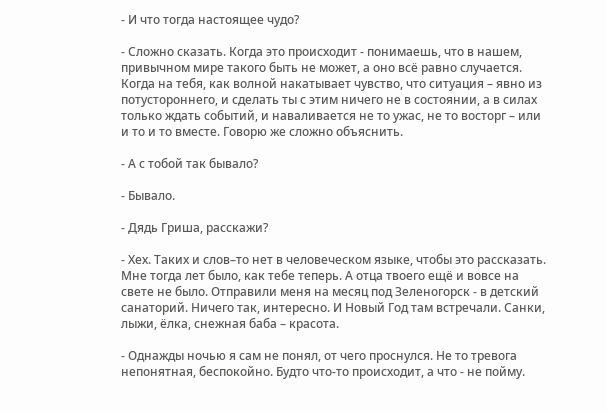- И что тогда настоящее чудо?

- Сложно сказать. Когда это происходит - понимаешь, что в нашем, привычном мире такого быть не может, а оно всё равно случается. Когда на тебя, как волной накатывает чувство, что ситуация – явно из потустороннего, и сделать ты с этим ничего не в состоянии, а в силах только ждать событий, и наваливается не то ужас, не то восторг – или и то и то вместе. Говорю же сложно объяснить.

- А с тобой так бывало?

- Бывало.

- Дядь Гриша, расскажи?

- Хех. Таких и слов–то нет в человеческом языке, чтобы это рассказать. Мне тогда лет было, как тебе теперь. А отца твоего ещё и вовсе на свете не было. Отправили меня на месяц под Зеленогорск - в детский санаторий. Ничего так, интересно. И Новый Год там встречали. Санки, лыжи, ёлка, снежная баба – красота.

- Однажды ночью я сам не понял, от чего проснулся. Не то тревога непонятная, беспокойно. Будто что-то происходит, а что - не пойму.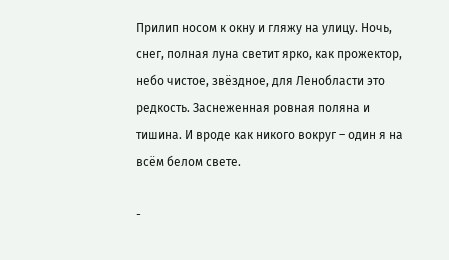Прилип носом к окну и гляжу на улицу. Ночь, снег, полная луна светит ярко, как прожектор, небо чистое, звёздное, для Ленобласти это редкость. Заснеженная ровная поляна и тишина. И вроде как никого вокруг – один я на всём белом свете.

-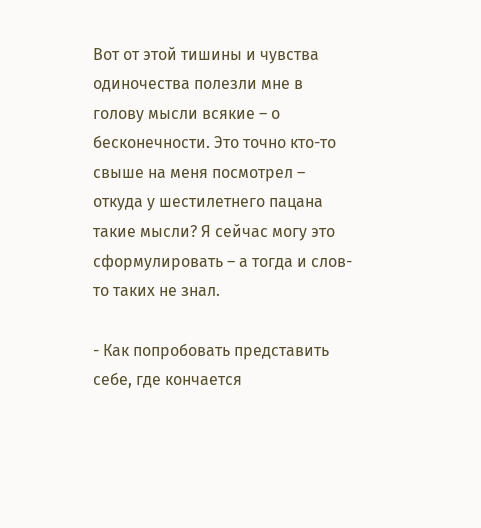Вот от этой тишины и чувства одиночества полезли мне в голову мысли всякие – о бесконечности. Это точно кто-то свыше на меня посмотрел – откуда у шестилетнего пацана такие мысли? Я сейчас могу это сформулировать – а тогда и слов-то таких не знал.

- Как попробовать представить себе, где кончается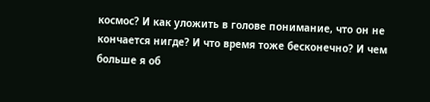космос? И как уложить в голове понимание, что он не кончается нигде? И что время тоже бесконечно? И чем больше я об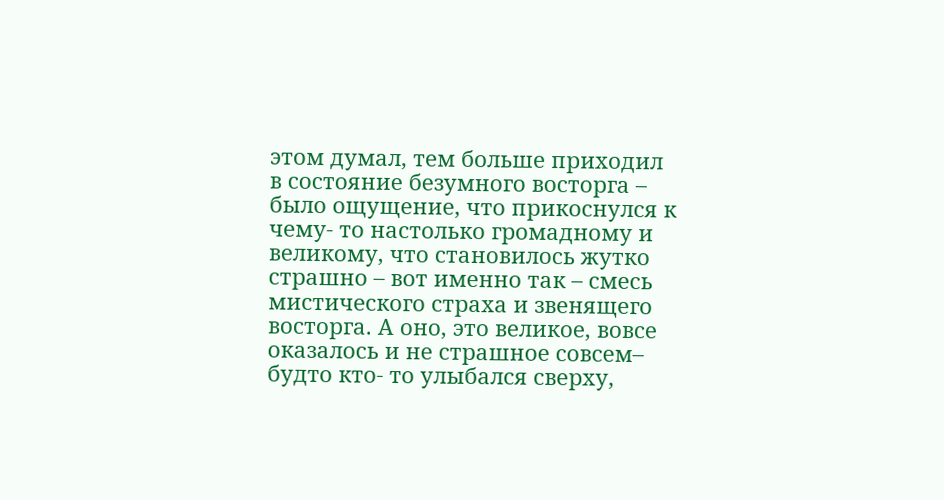этом думал, тем больше приходил в состояние безумного восторга – было ощущение, что прикоснулся к чему- то настолько громадному и великому, что становилось жутко страшно – вот именно так – смесь мистического страха и звенящего восторга. А оно, это великое, вовсе оказалось и не страшное совсем– будто кто- то улыбался сверху,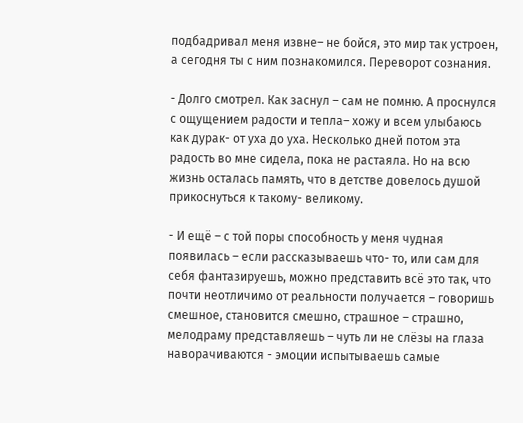подбадривал меня извне– не бойся, это мир так устроен, а сегодня ты с ним познакомился. Переворот сознания.

- Долго смотрел. Как заснул – сам не помню. А проснулся с ощущением радости и тепла– хожу и всем улыбаюсь как дурак- от уха до уха. Несколько дней потом эта радость во мне сидела, пока не растаяла. Но на всю жизнь осталась память, что в детстве довелось душой прикоснуться к такому- великому.

- И ещё – с той поры способность у меня чудная появилась – если рассказываешь что- то, или сам для себя фантазируешь, можно представить всё это так, что почти неотличимо от реальности получается – говоришь смешное, становится смешно, страшное – страшно, мелодраму представляешь – чуть ли не слёзы на глаза наворачиваются - эмоции испытываешь самые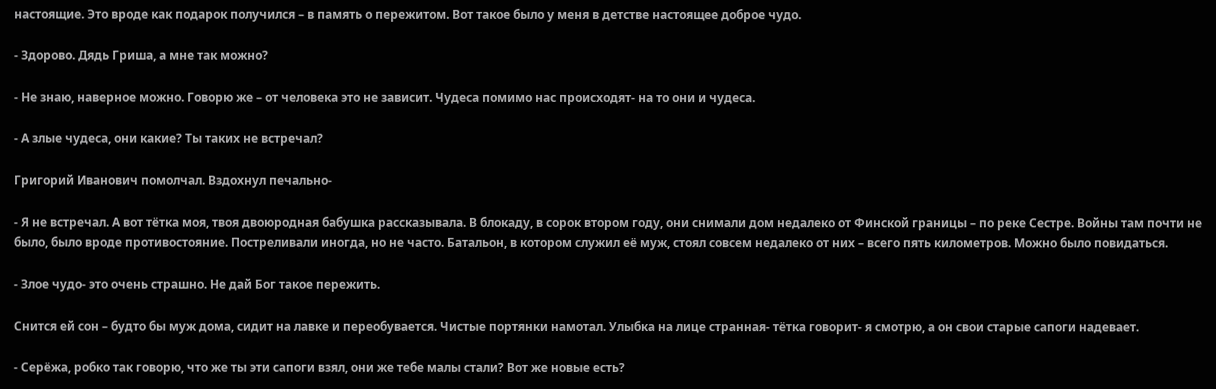настоящие. Это вроде как подарок получился – в память о пережитом. Вот такое было у меня в детстве настоящее доброе чудо.

- Здорово. Дядь Гриша, а мне так можно?

- Не знаю, наверное можно. Говорю же – от человека это не зависит. Чудеса помимо нас происходят- на то они и чудеса.

- А злые чудеса, они какие? Ты таких не встречал?

Григорий Иванович помолчал. Вздохнул печально-

- Я не встречал. А вот тётка моя, твоя двоюродная бабушка рассказывала. В блокаду, в сорок втором году, они снимали дом недалеко от Финской границы – по реке Сестре. Войны там почти не было, было вроде противостояние. Постреливали иногда, но не часто. Батальон, в котором служил её муж, стоял совсем недалеко от них – всего пять километров. Можно было повидаться.

- Злое чудо- это очень страшно. Не дай Бог такое пережить.

Снится ей сон – будто бы муж дома, сидит на лавке и переобувается. Чистые портянки намотал. Улыбка на лице странная- тётка говорит- я смотрю, а он свои старые сапоги надевает.

- Серёжа, робко так говорю, что же ты эти сапоги взял, они же тебе малы стали? Вот же новые есть?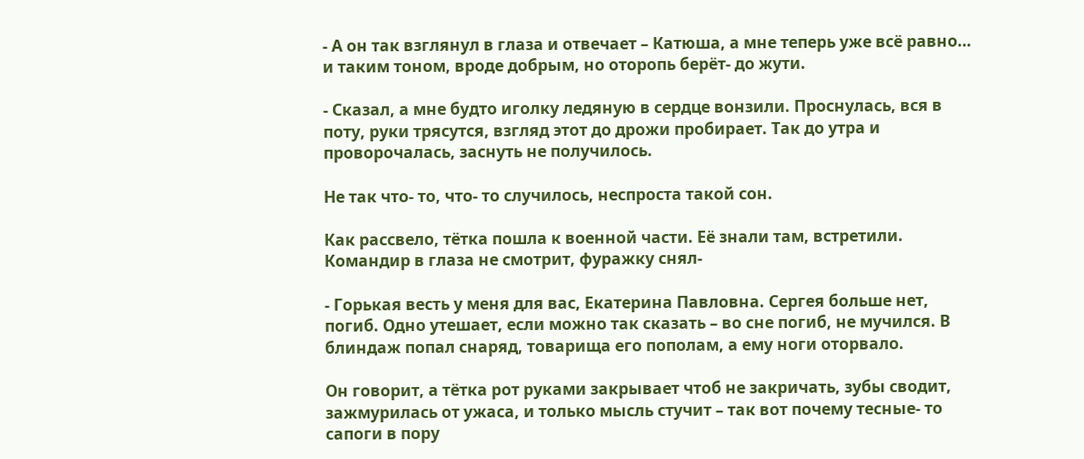- А он так взглянул в глаза и отвечает – Катюша, а мне теперь уже всё равно… и таким тоном, вроде добрым, но оторопь берёт- до жути.

- Сказал, а мне будто иголку ледяную в сердце вонзили. Проснулась, вся в поту, руки трясутся, взгляд этот до дрожи пробирает. Так до утра и проворочалась, заснуть не получилось.

Не так что- то, что- то случилось, неспроста такой сон.

Как рассвело, тётка пошла к военной части. Её знали там, встретили. Командир в глаза не смотрит, фуражку снял-

- Горькая весть у меня для вас, Екатерина Павловна. Сергея больше нет, погиб. Одно утешает, если можно так сказать – во сне погиб, не мучился. В блиндаж попал снаряд, товарища его пополам, а ему ноги оторвало.

Он говорит, а тётка рот руками закрывает чтоб не закричать, зубы сводит, зажмурилась от ужаса, и только мысль стучит – так вот почему тесные- то сапоги в пору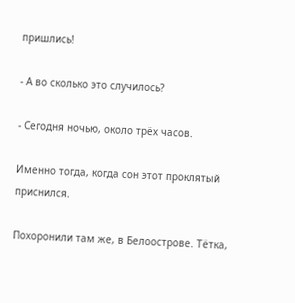пришлись!

- А во сколько это случилось?

- Сегодня ночью, около трёх часов.

Именно тогда, когда сон этот проклятый приснился.

Похоронили там же, в Белоострове. Тётка,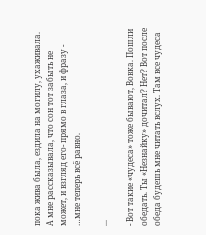пока жива была, ездила на могилу, ухаживала. А мне рассказывала, что сон тот забыть не может, и взгляд его- прямо в глаза, и фразу - …мне теперь всё равно.

...

- Вот такие «чудеса» тоже бывают, Вовка. Пошли обедать. Ты «Незнайку» дочитал? Нет? Вот после обеда будешь мне читать вслух. Там все чудеса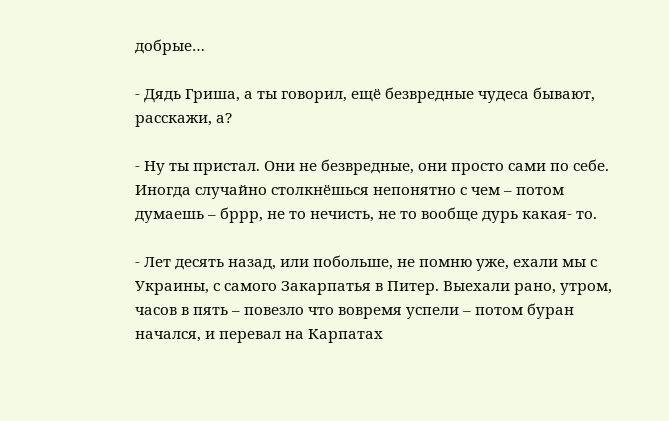добрые…

- Дядь Гриша, а ты говорил, ещё безвредные чудеса бывают, расскажи, а?

- Ну ты пристал. Они не безвредные, они просто сами по себе. Иногда случайно столкнёшься непонятно с чем – потом думаешь – бррр, не то нечисть, не то вообще дурь какая- то.

- Лет десять назад, или побольше, не помню уже, ехали мы с Украины, с самого Закарпатья в Питер. Выехали рано, утром, часов в пять – повезло что вовремя успели – потом буран начался, и перевал на Карпатах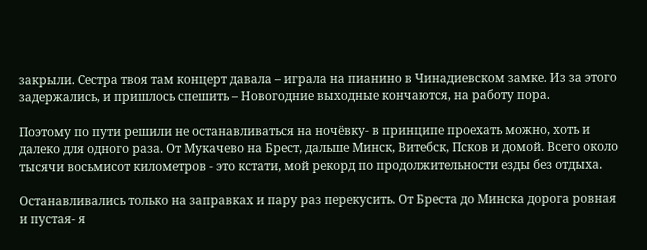закрыли. Сестра твоя там концерт давала – играла на пианино в Чинадиевском замке. Из за этого задержались, и пришлось спешить – Новогодние выходные кончаются, на работу пора.

Поэтому по пути решили не останавливаться на ночёвку- в принципе проехать можно, хоть и далеко для одного раза. От Мукачево на Брест, дальше Минск, Витебск, Псков и домой. Всего около тысячи восьмисот километров - это кстати, мой рекорд по продолжительности езды без отдыха.

Останавливались только на заправках и пару раз перекусить. От Бреста до Минска дорога ровная и пустая- я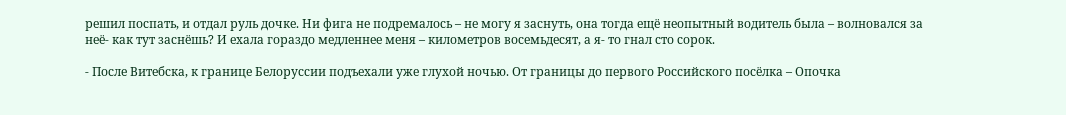решил поспать, и отдал руль дочке. Ни фига не подремалось – не могу я заснуть, она тогда ещё неопытный водитель была – волновался за неё- как тут заснёшь? И ехала гораздо медленнее меня – километров восемьдесят, а я- то гнал сто сорок.

- После Витебска, к границе Белоруссии подъехали уже глухой ночью. От границы до первого Российского посёлка – Опочка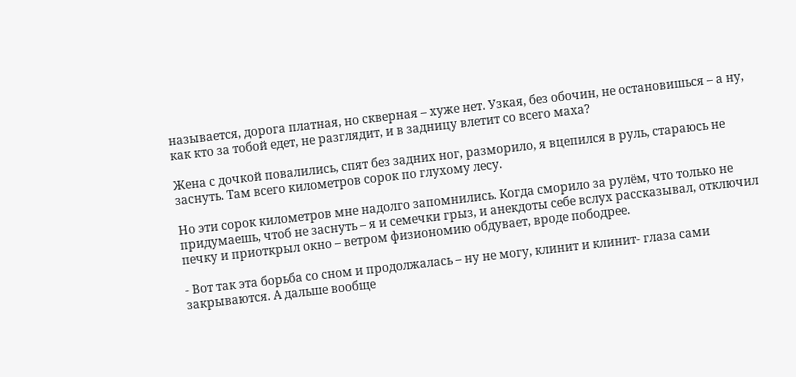называется, дорога платная, но скверная – хуже нет. Узкая, без обочин, не остановишься – а ну, как кто за тобой едет, не разглядит, и в задницу влетит со всего маха?

Жена с дочкой повалились, спят без задних ног, разморило, я вцепился в руль, стараюсь не заснуть. Там всего километров сорок по глухому лесу.

Но эти сорок километров мне надолго запомнились. Когда сморило за рулём, что только не придумаешь, чтоб не заснуть – я и семечки грыз, и анекдоты себе вслух рассказывал, отключил печку и приоткрыл окно – ветром физиономию обдувает, вроде пободрее.

- Вот так эта борьба со сном и продолжалась – ну не могу, клинит и клинит- глаза сами закрываются. А дальше вообще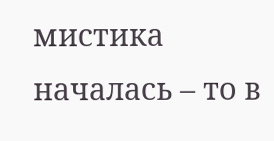мистика началась – то в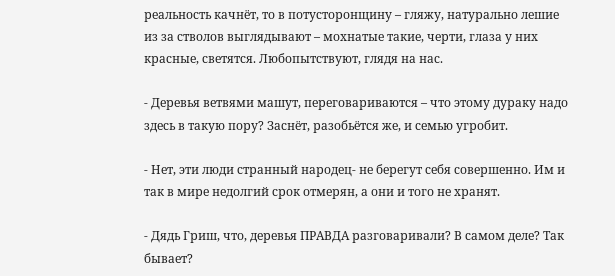реальность качнёт, то в потусторонщину – гляжу, натурально лешие из за стволов выглядывают – мохнатые такие, черти, глаза у них красные, светятся. Любопытствуют, глядя на нас.

- Деревья ветвями машут, переговариваются – что этому дураку надо здесь в такую пору? Заснёт, разобьётся же, и семью угробит.

- Нет, эти люди странный народец- не берегут себя совершенно. Им и так в мире недолгий срок отмерян, а они и того не хранят.

- Дядь Гриш, что, деревья ПРАВДА разговаривали? В самом деле? Так бывает?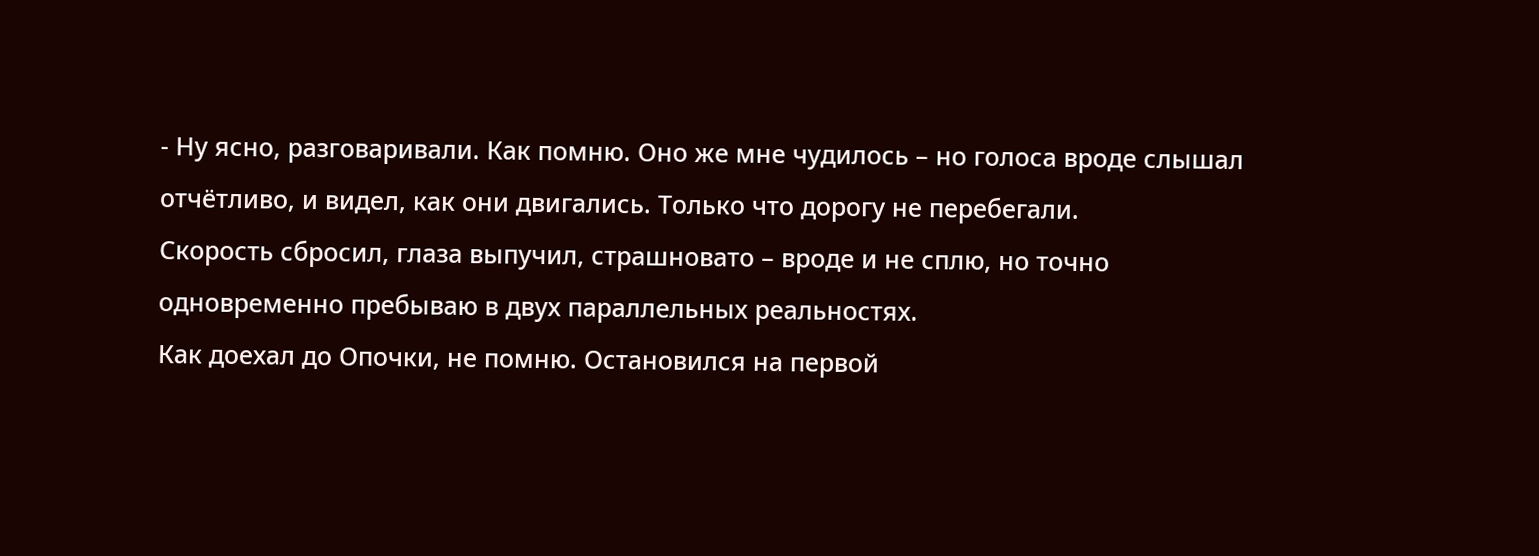- Ну ясно, разговаривали. Как помню. Оно же мне чудилось – но голоса вроде слышал отчётливо, и видел, как они двигались. Только что дорогу не перебегали.
Скорость сбросил, глаза выпучил, страшновато – вроде и не сплю, но точно одновременно пребываю в двух параллельных реальностях.
Как доехал до Опочки, не помню. Остановился на первой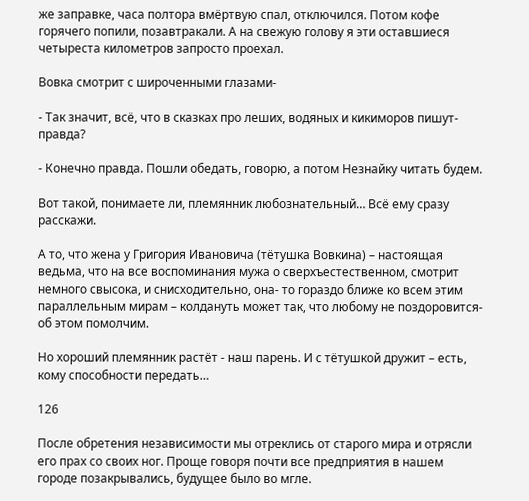же заправке, часа полтора вмёртвую спал, отключился. Потом кофе горячего попили, позавтракали. А на свежую голову я эти оставшиеся четыреста километров запросто проехал.

Вовка смотрит с широченными глазами-

- Так значит, всё, что в сказках про леших, водяных и кикиморов пишут- правда?

- Конечно правда. Пошли обедать, говорю, а потом Незнайку читать будем.

Вот такой, понимаете ли, племянник любознательный… Всё ему сразу расскажи.

А то, что жена у Григория Ивановича (тётушка Вовкина) – настоящая ведьма, что на все воспоминания мужа о сверхъестественном, смотрит немного свысока, и снисходительно, она- то гораздо ближе ко всем этим параллельным мирам – колдануть может так, что любому не поздоровится- об этом помолчим.

Но хороший племянник растёт - наш парень. И с тётушкой дружит – есть, кому способности передать…

126

После обретения независимости мы отреклись от старого мира и отрясли его прах со своих ног. Проще говоря почти все предприятия в нашем городе позакрывались, будущее было во мгле.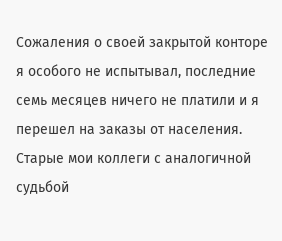Сожаления о своей закрытой конторе я особого не испытывал, последние семь месяцев ничего не платили и я перешел на заказы от населения. Старые мои коллеги с аналогичной судьбой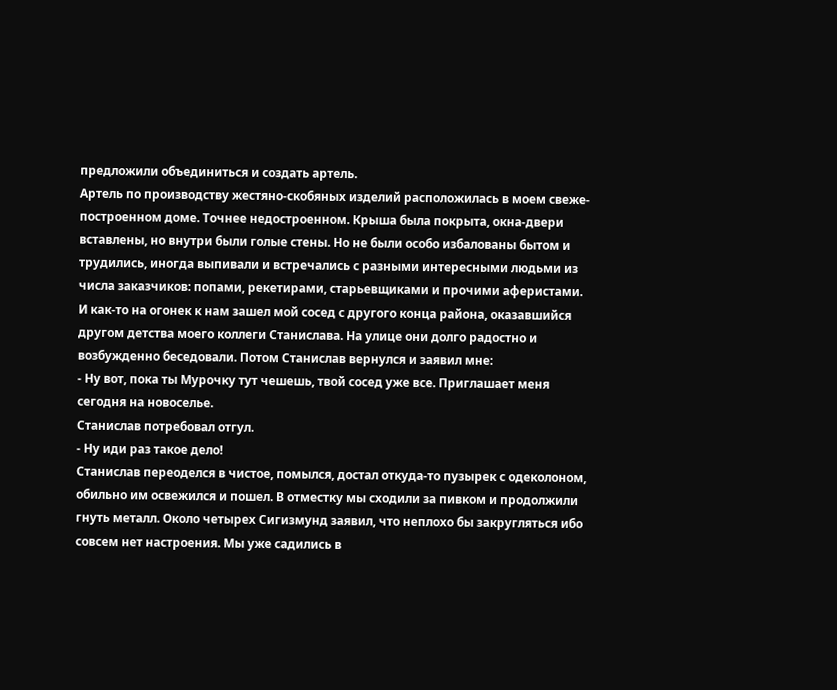предложили объединиться и создать артель.
Артель по производству жестяно-скобяных изделий расположилась в моем свеже-построенном доме. Точнее недостроенном. Крыша была покрыта, окна-двери вставлены, но внутри были голые стены. Но не были особо избалованы бытом и трудились, иногда выпивали и встречались с разными интересными людьми из числа заказчиков: попами, рекетирами, старьевщиками и прочими аферистами. И как-то на огонек к нам зашел мой сосед с другого конца района, оказавшийся другом детства моего коллеги Станислава. На улице они долго радостно и возбужденно беседовали. Потом Станислав вернулся и заявил мне:
- Ну вот, пока ты Мурочку тут чешешь, твой сосед уже все. Приглашает меня сегодня на новоселье.
Станислав потребовал отгул.
- Ну иди раз такое дело!
Станислав переоделся в чистое, помылся, достал откуда-то пузырек с одеколоном, обильно им освежился и пошел. В отместку мы сходили за пивком и продолжили гнуть металл. Около четырех Сигизмунд заявил, что неплохо бы закругляться ибо совсем нет настроения. Мы уже садились в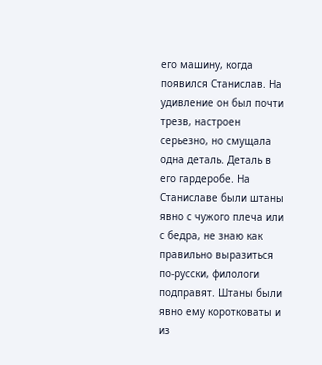его машину, когда появился Станислав. На удивление он был почти трезв, настроен серьезно, но смущала одна деталь. Деталь в его гардеробе. На Станиславе были штаны явно с чужого плеча или с бедра, не знаю как правильно выразиться по-русски, филологи подправят. Штаны были явно ему коротковаты и из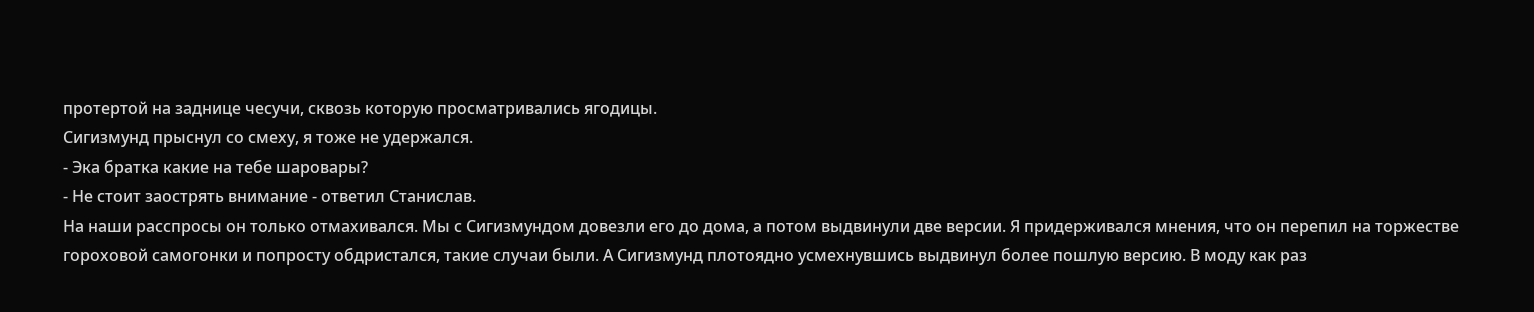протертой на заднице чесучи, сквозь которую просматривались ягодицы.
Сигизмунд прыcнул со смеху, я тоже не удержался.
- Эка братка какие на тебе шаровары?
- Не стоит заострять внимание - ответил Станислав.
На наши расспросы он только отмахивался. Мы с Сигизмундом довезли его до дома, а потом выдвинули две версии. Я придерживался мнения, что он перепил на торжестве гороховой самогонки и попросту обдристался, такие случаи были. А Сигизмунд плотоядно усмехнувшись выдвинул более пошлую версию. В моду как раз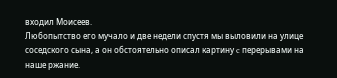входил Моисеев.
Любопытство его мучало и две недели спустя мы выловили на улице соседского сына, а он обстоятельно описал картину c перерывами на наше ржание.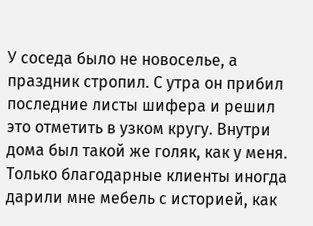У соседа было не новоселье, а праздник стропил. С утра он прибил последние листы шифера и решил это отметить в узком кругу. Внутри дома был такой же голяк, как у меня. Только благодарные клиенты иногда дарили мне мебель с историей, как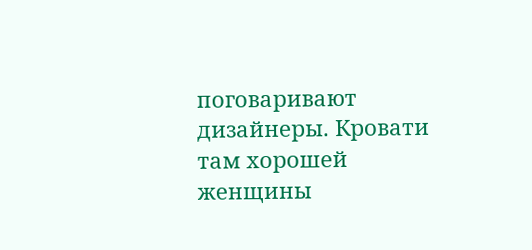поговаривают дизайнеры. Кровати там хорошей женщины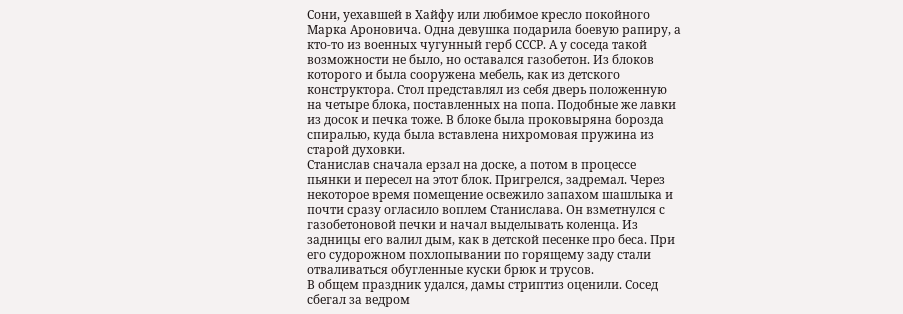Сони, уехавшей в Хайфу или любимое кресло покойного Марка Ароновича. Одна девушка подарила боевую рапиру, а кто-то из военных чугунный герб СССР. А у соседа такой возможности не было, но оставался газобетон. Из блоков которого и была сооружена мебель, как из детского конструктора. Стол представлял из себя дверь положенную на четыре блока, поставленных на попа. Подобные же лавки из досок и печка тоже. В блоке была проковыряна борозда спиралью, куда была вставлена нихромовая пружина из старой духовки.
Станислав сначала ерзал на доске, а потом в процессе пьянки и пересел на этот блок. Пригрелся, задремал. Через некоторое время помещение освежило запахом шашлыка и почти сразу огласило воплем Станислава. Он взметнулся с газобетоновой печки и начал выделывать коленца. Из задницы его валил дым, как в детской песенке про беса. При его судорожном похлопывании по горящему заду стали отваливаться обугленные куски брюк и трусов.
В общем праздник удался, дамы стриптиз оценили. Сосед сбегал за ведром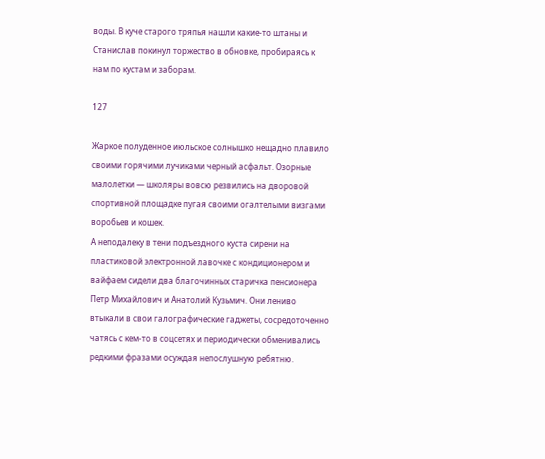воды. В куче старого тряпья нашли какие-то штаны и Станислав покинул торжество в обновке, пробираясь к нам по кустам и заборам.

127

Жаркое полуденное июльское солнышко нещадно плавило своими горячими лучиками черный асфальт. Озорные малолетки — школяры вовсю резвились на дворовой спортивной площадке пугая своими огалтелыми визгами воробьев и кошек.
А неподалеку в тени подъездного куста сирени на пластиковой электронной лавочке с кондиционером и вайфаем сидели два благочинных старичка пенсионера Петр Михайлович и Анатолий Кузьмич. Они лениво втыкали в свои галографические гаджеты, сосредоточенно чатясь с кем-то в соцсетях и периодически обменивались редкими фразами осуждая непослушную ребятню.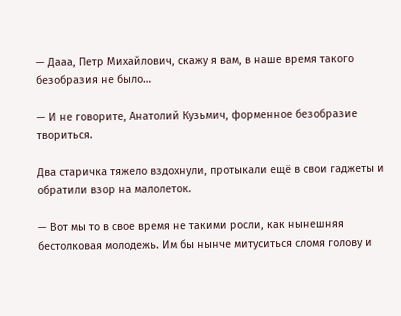— Дааа, Петр Михайлович, скажу я вам, в наше время такого безобразия не было…

— И не говорите, Анатолий Кузьмич, форменное безобразие твориться.

Два старичка тяжело вздохнули, протыкали ещё в свои гаджеты и обратили взор на малолеток.

— Вот мы то в свое время не такими росли, как нынешняя бестолковая молодежь. Им бы нынче митуситься сломя голову и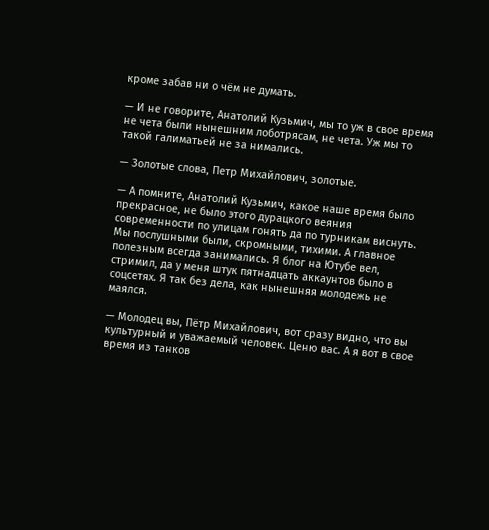кроме забав ни о чём не думать.

— И не говорите, Анатолий Кузьмич, мы то уж в свое время не чета были нынешним лоботрясам, не чета. Уж мы то такой галиматьей не за нимались.

— Золотые слова, Петр Михайлович, золотые.

— А помните, Анатолий Кузьмич, какое наше время было прекрасное, не было этого дурацкого веяния современности по улицам гонять да по турникам виснуть. Мы послушными были, скромными, тихими. А главное полезным всегда занимались. Я блог на Ютубе вел, стримил, да у меня штук пятнадцать аккаунтов было в соцсетях. Я так без дела, как нынешняя молодежь не маялся.

— Молодец вы, Пётр Михайлович, вот сразу видно, что вы культурный и уважаемый человек. Ценю вас. А я вот в свое время из танков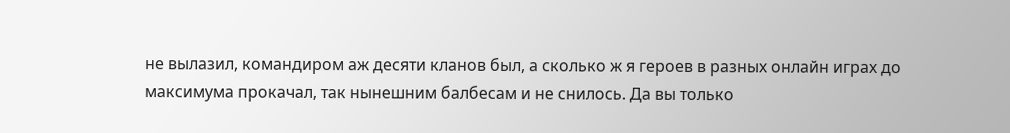не вылазил, командиром аж десяти кланов был, а сколько ж я героев в разных онлайн играх до максимума прокачал, так нынешним балбесам и не снилось. Да вы только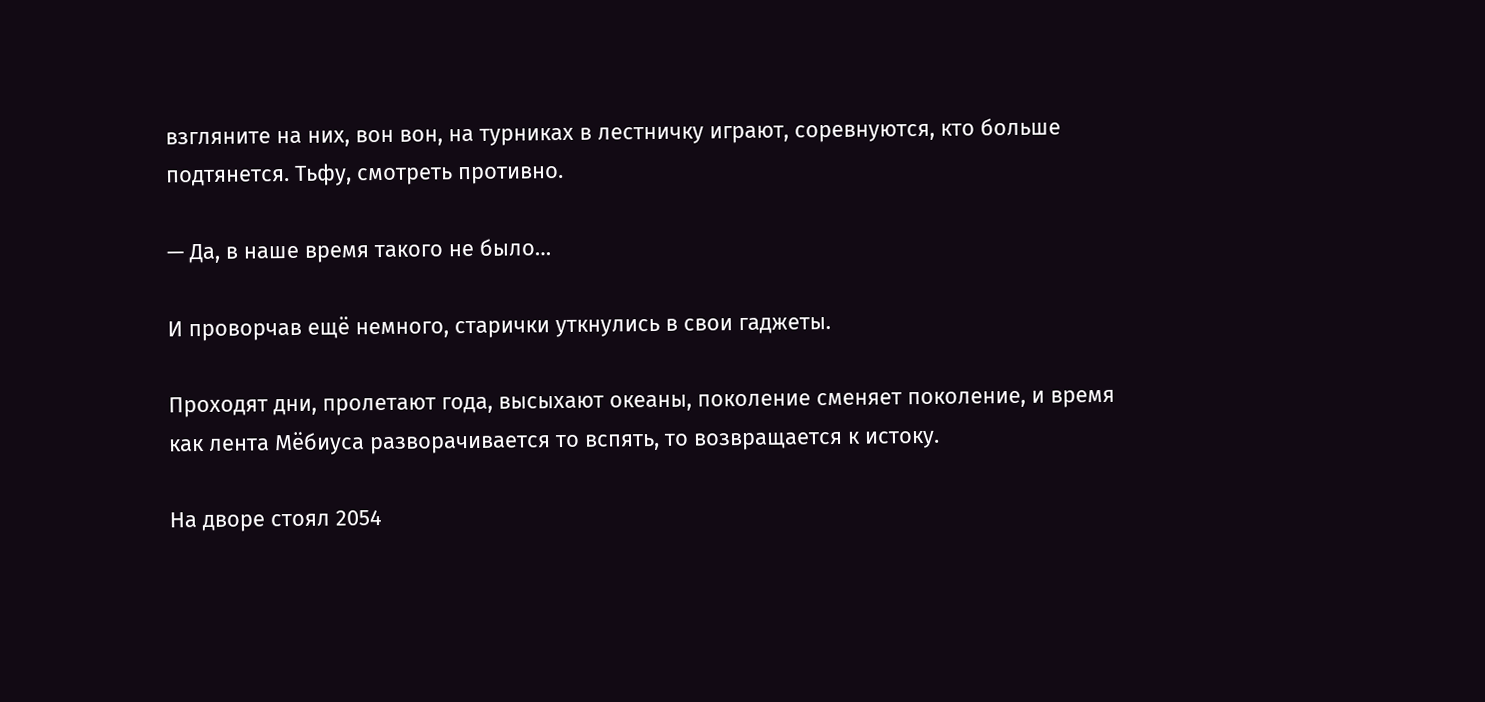взгляните на них, вон вон, на турниках в лестничку играют, соревнуются, кто больше подтянется. Тьфу, смотреть противно.

— Да, в наше время такого не было…

И проворчав ещё немного, старички уткнулись в свои гаджеты.

Проходят дни, пролетают года, высыхают океаны, поколение сменяет поколение, и время как лента Мёбиуса разворачивается то вспять, то возвращается к истоку.

На дворе стоял 2054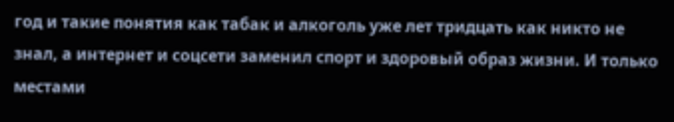год и такие понятия как табак и алкоголь уже лет тридцать как никто не знал, а интернет и соцсети заменил спорт и здоровый образ жизни. И только местами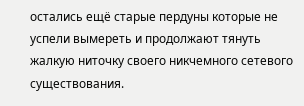остались ещё старые пердуны которые не успели вымереть и продолжают тянуть жалкую ниточку своего никчемного сетевого существования.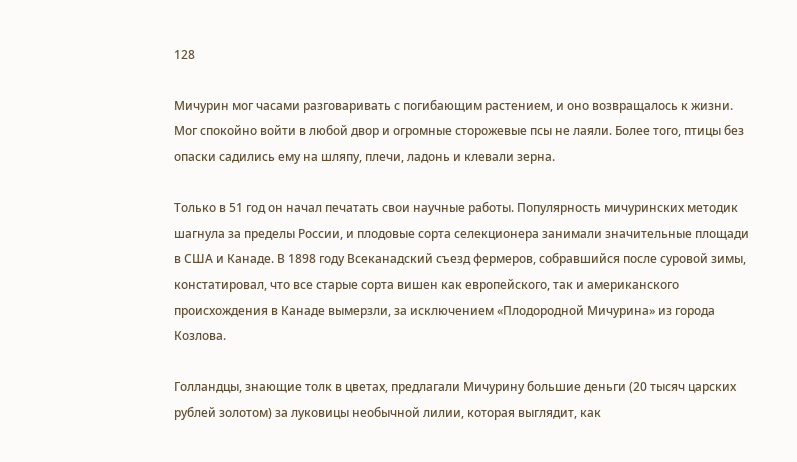128

Мичурин мог часами разговаривать с погибающим растением, и оно возвращалось к жизни. Мог спокойно войти в любой двор и огромные сторожевые псы не лаяли. Более того, птицы без опаски садились ему на шляпу, плечи, ладонь и клевали зерна.

Только в 51 год он начал печатать свои научные работы. Популярность мичуринских методик шагнула за пределы России, и плодовые сорта селекционера занимали значительные площади в США и Канаде. В 1898 году Всеканадский съезд фермеров, собравшийся после суровой зимы, констатировал, что все старые сорта вишен как европейского, так и американского происхождения в Канаде вымерзли, за исключением «Плодородной Мичурина» из города Козлова.

Голландцы, знающие толк в цветах, предлагали Мичурину большие деньги (20 тысяч царских рублей золотом) за луковицы необычной лилии, которая выглядит, как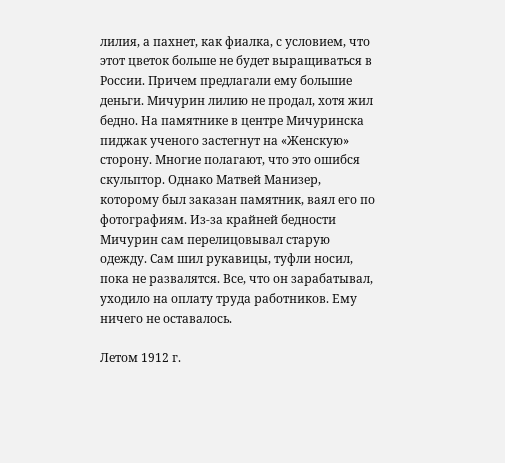лилия, а пахнет, как фиалка, с условием, что этот цветок больше не будет выращиваться в России. Причем предлагали ему большие деньги. Мичурин лилию не продал, хотя жил бедно. На памятнике в центре Мичуринска пиджак ученого застегнут на «Женскую» сторону. Многие полагают, что это ошибся скульптор. Однако Матвей Манизер, которому был заказан памятник, ваял его по фотографиям. Из-за крайней бедности Мичурин сам перелицовывал старую одежду. Сам шил рукавицы, туфли носил, пока не развалятся. Все, что он зарабатывал, уходило на оплату труда работников. Ему ничего не оставалось.

Летом 1912 г.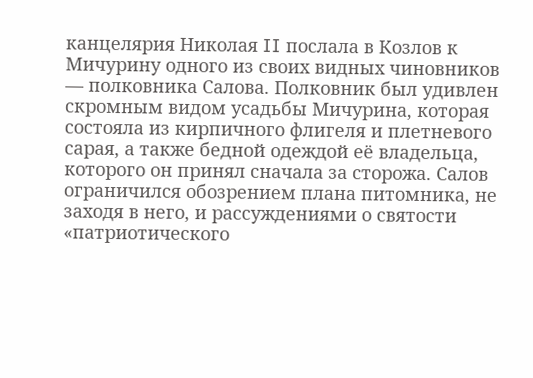канцелярия Николая II послала в Козлов к Мичурину одного из своих видных чиновников — полковника Салова. Полковник был удивлен скромным видом усадьбы Мичурина, которая состояла из кирпичного флигеля и плетневого сарая, а также бедной одеждой её владельца, которого он принял сначала за сторожа. Салов ограничился обозрением плана питомника, не заходя в него, и рассуждениями о святости «патриотического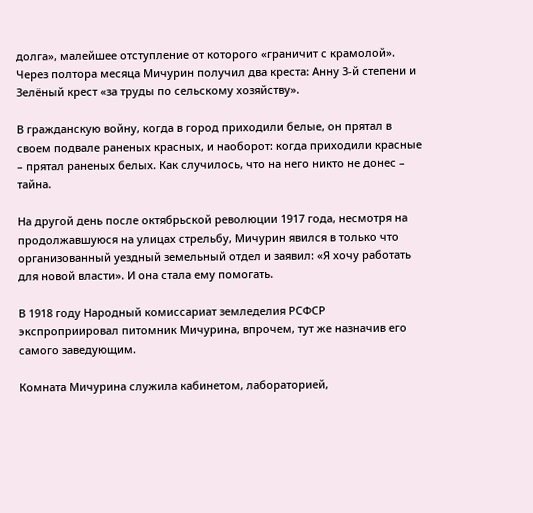долга», малейшее отступление от которого «граничит с крамолой». Через полтора месяца Мичурин получил два креста: Анну 3-й степени и Зелёный крест «за труды по сельскому хозяйству».

В гражданскую войну, когда в город приходили белые, он прятал в своем подвале раненых красных, и наоборот: когда приходили красные – прятал раненых белых. Как случилось, что на него никто не донес – тайна.

На другой день после октябрьской революции 1917 года, несмотря на продолжавшуюся на улицах стрельбу, Мичурин явился в только что организованный уездный земельный отдел и заявил: «Я хочу работать для новой власти». И она стала ему помогать.

В 1918 году Народный комиссариат земледелия РСФСР экспроприировал питомник Мичурина, впрочем, тут же назначив его самого заведующим.

Комната Мичурина служила кабинетом, лабораторией,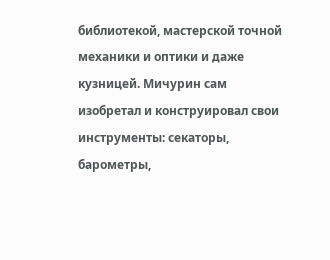библиотекой, мастерской точной механики и оптики и даже кузницей. Мичурин сам изобретал и конструировал свои инструменты: секаторы, барометры,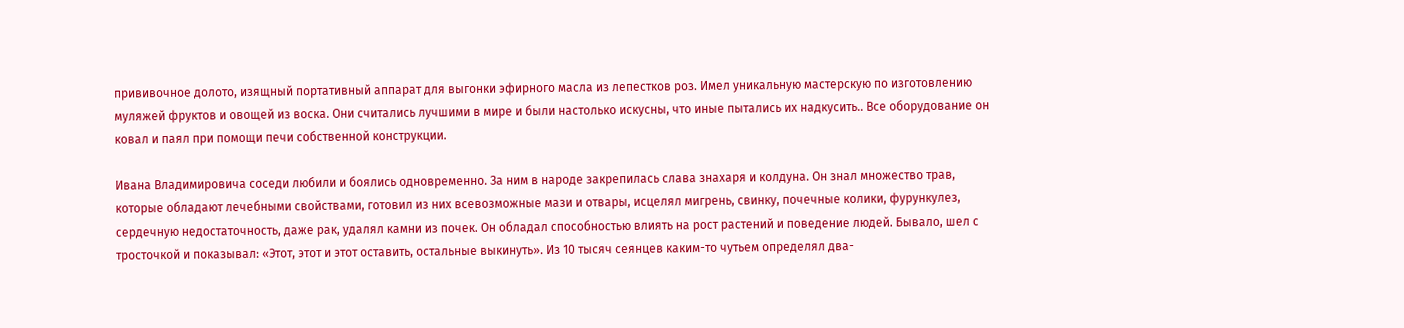прививочное долото, изящный портативный аппарат для выгонки эфирного масла из лепестков роз. Имел уникальную мастерскую по изготовлению муляжей фруктов и овощей из воска. Они считались лучшими в мире и были настолько искусны, что иные пытались их надкусить.. Все оборудование он ковал и паял при помощи печи собственной конструкции.

Ивана Владимировича соседи любили и боялись одновременно. За ним в народе закрепилась слава знахаря и колдуна. Он знал множество трав, которые обладают лечебными свойствами, готовил из них всевозможные мази и отвары, исцелял мигрень, свинку, почечные колики, фурункулез, сердечную недостаточность, даже рак, удалял камни из почек. Он обладал способностью влиять на рост растений и поведение людей. Бывало, шел с тросточкой и показывал: «Этот, этот и этот оставить, остальные выкинуть». Из 10 тысяч сеянцев каким-то чутьем определял два-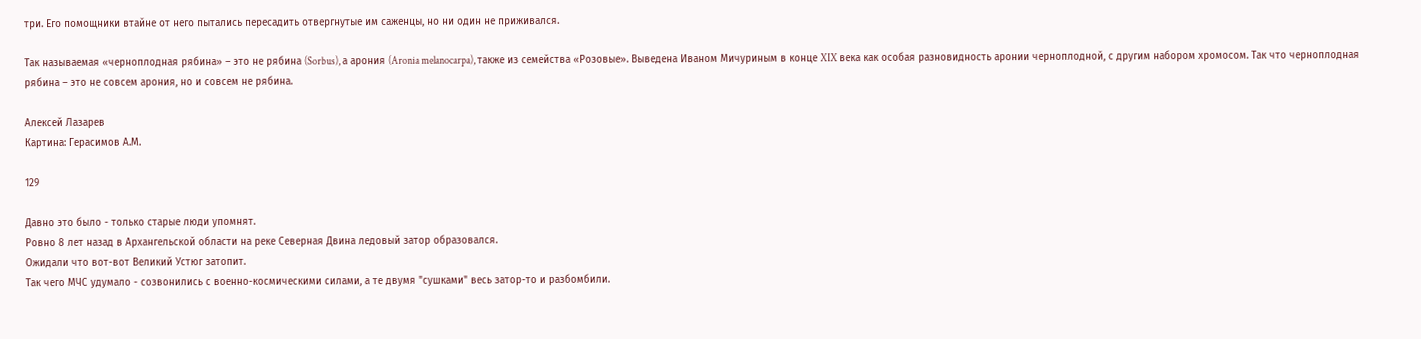три. Его помощники втайне от него пытались пересадить отвергнутые им саженцы, но ни один не приживался.

Так называемая «черноплодная рябина» – это не рябина (Sorbus), а арония (Aronia melanocarpa), также из семейства «Розовые». Выведена Иваном Мичуриным в конце XIX века как особая разновидность аронии черноплодной, с другим набором хромосом. Так что черноплодная рябина – это не совсем арония, но и совсем не рябина.

Алексей Лазарев
Картина: Герасимов А.М.

129

Давно это было - только старые люди упомнят.
Ровно 8 лет назад в Архангельской области на реке Северная Двина ледовый затор образовался.
Ожидали что вот-вот Великий Устюг затопит.
Так чего МЧС удумало - созвонились с военно-космическими силами, а те двумя "сушками" весь затор-то и разбомбили.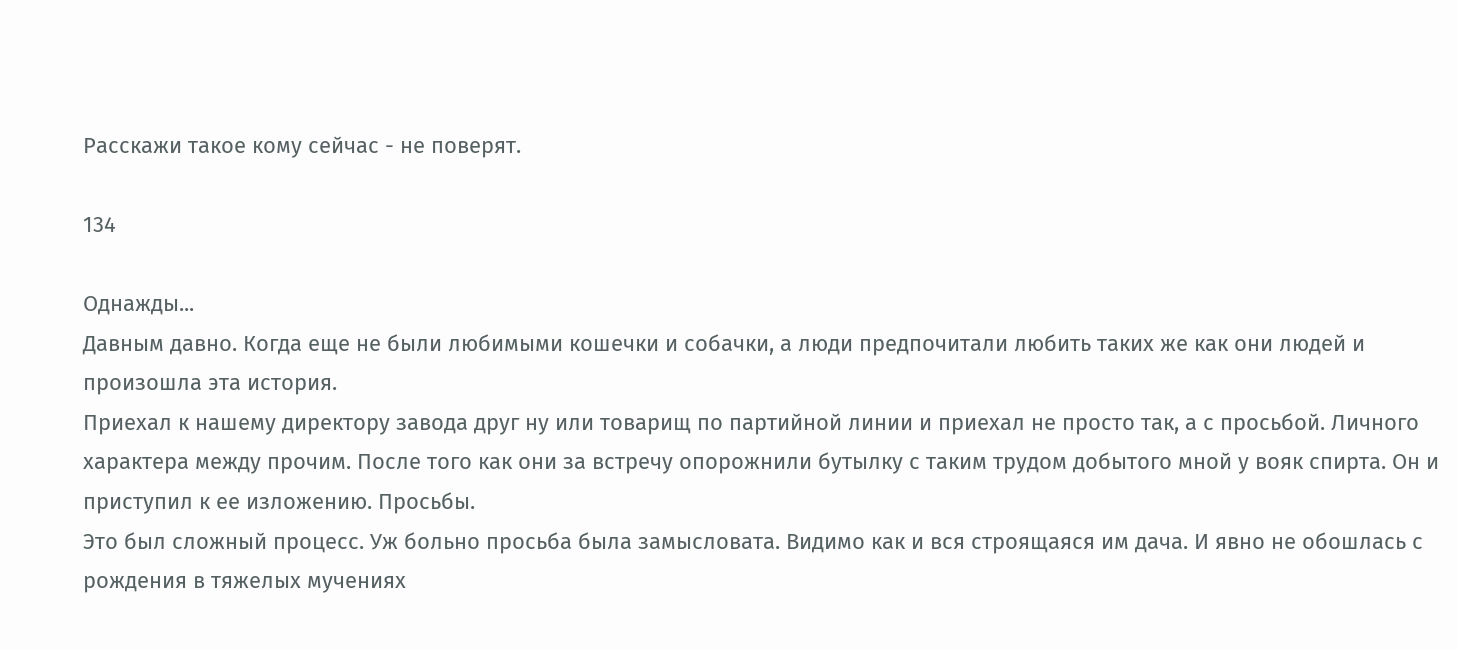Расскажи такое кому сейчас - не поверят.

134

Однажды...
Давным давно. Когда еще не были любимыми кошечки и собачки, а люди предпочитали любить таких же как они людей и произошла эта история.
Приехал к нашему директору завода друг ну или товарищ по партийной линии и приехал не просто так, а с просьбой. Личного характера между прочим. После того как они за встречу опорожнили бутылку с таким трудом добытого мной у вояк спирта. Он и приступил к ее изложению. Просьбы.
Это был сложный процесс. Уж больно просьба была замысловата. Видимо как и вся строящаяся им дача. И явно не обошлась с рождения в тяжелых мучениях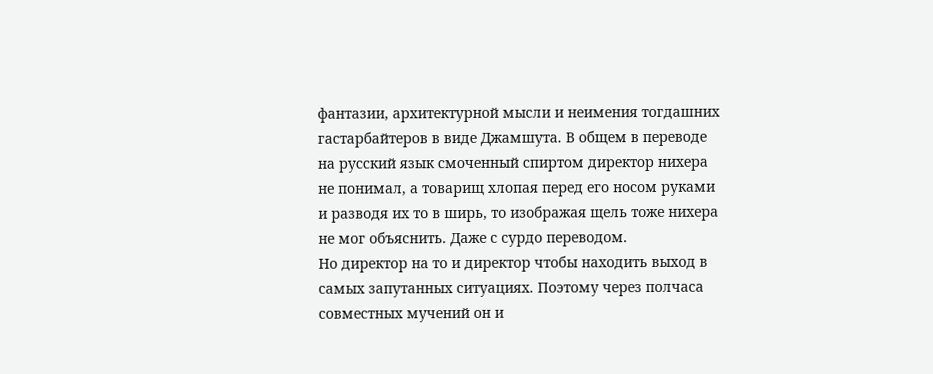фантазии, архитектурной мысли и неимения тогдашних гастарбайтеров в виде Джамшута. В общем в переводе на русский язык смоченный спиртом директор нихера не понимал, а товарищ хлопая перед его носом руками и разводя их то в ширь, то изображая щель тоже нихера не мог объяснить. Даже с сурдо переводом.
Но директор на то и директор чтобы находить выход в самых запутанных ситуациях. Поэтому через полчаса совместных мучений он и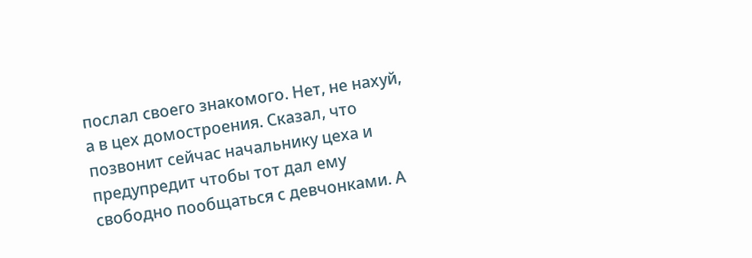послал своего знакомого. Нет, не нахуй, а в цех домостроения. Сказал, что позвонит сейчас начальнику цеха и предупредит чтобы тот дал ему свободно пообщаться с девчонками. А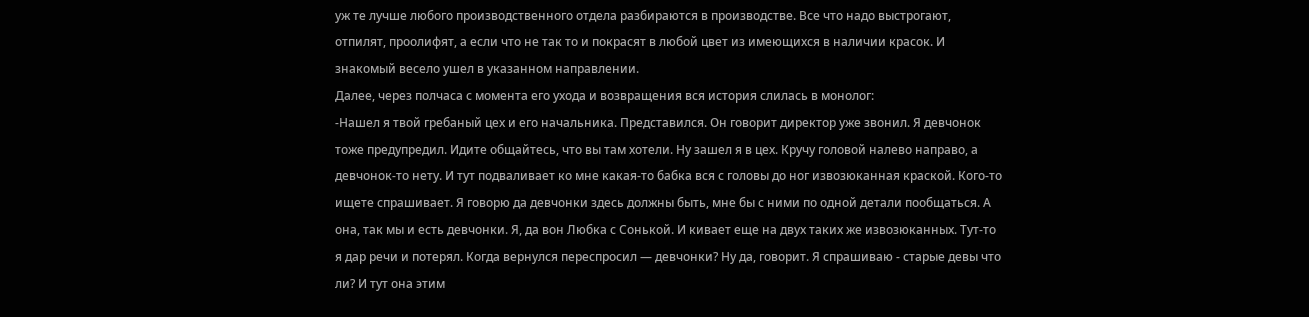уж те лучше любого производственного отдела разбираются в производстве. Все что надо выстрогают, отпилят, проолифят, а если что не так то и покрасят в любой цвет из имеющихся в наличии красок. И знакомый весело ушел в указанном направлении.
Далее, через полчаса с момента его ухода и возвращения вся история слилась в монолог:
-Нашел я твой гребаный цех и его начальника. Представился. Он говорит директор уже звонил. Я девчонок тоже предупредил. Идите общайтесь, что вы там хотели. Ну зашел я в цех. Кручу головой налево направо, а девчонок-то нету. И тут подваливает ко мне какая-то бабка вся с головы до ног извозюканная краской. Кого-то ищете спрашивает. Я говорю да девчонки здесь должны быть, мне бы с ними по одной детали пообщаться. А она, так мы и есть девчонки. Я, да вон Любка с Сонькой. И кивает еще на двух таких же извозюканных. Тут-то я дар речи и потерял. Когда вернулся переспросил — девчонки? Ну да, говорит. Я спрашиваю - старые девы что ли? И тут она этим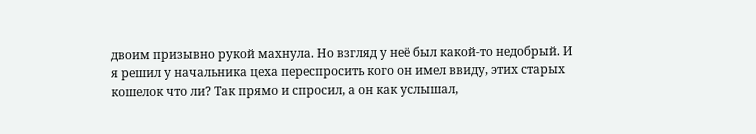двоим призывно рукой махнула. Но взгляд у неё был какой-то недобрый. И я решил у начальника цеха переспросить кого он имел ввиду, этих старых кошелок что ли? Так прямо и спросил, а он как услышал,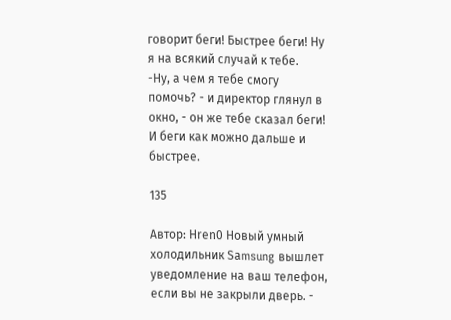говорит беги! Быстрее беги! Ну я на всякий случай к тебе.
-Ну, а чем я тебе смогу помочь? - и директор глянул в окно, - он же тебе сказал беги! И беги как можно дальше и быстрее.

135

Автор: Нrеn0 Новый умный холодильник Sаmsung вышлет уведомление на ваш телефон, если вы не закрыли дверь. -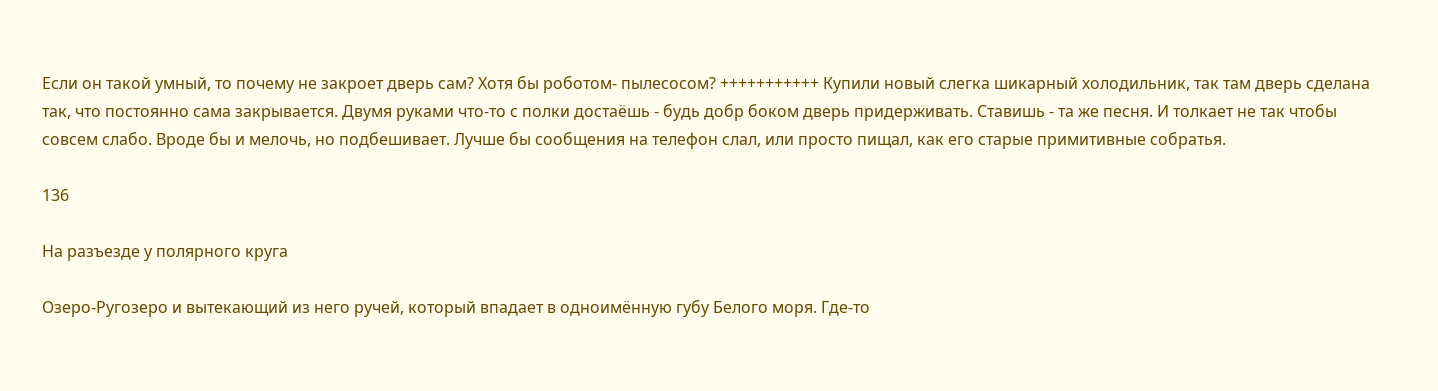Если он такой умный, то почему не закроет дверь сам? Хотя бы роботом- пылесосом? +++++++++++ Купили новый слегка шикарный холодильник, так там дверь сделана так, что постоянно сама закрывается. Двумя руками что-то с полки достаёшь - будь добр боком дверь придерживать. Ставишь - та же песня. И толкает не так чтобы совсем слабо. Вроде бы и мелочь, но подбешивает. Лучше бы сообщения на телефон слал, или просто пищал, как его старые примитивные собратья.

136

На разъезде у полярного круга

Озеро-Ругозеро и вытекающий из него ручей, который впадает в одноимённую губу Белого моря. Где-то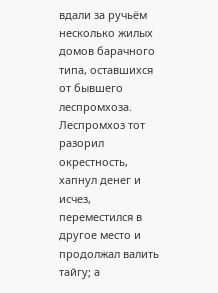вдали за ручьём несколько жилых домов барачного типа, оставшихся от бывшего леспромхоза. Леспромхоз тот разорил окрестность, хапнул денег и исчез, переместился в другое место и продолжал валить тайгу; а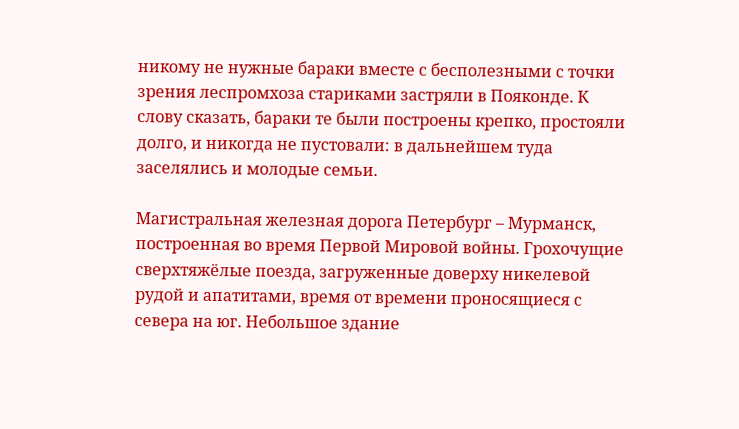никому не нужные бараки вместе с бесполезными с точки зрения леспромхоза стариками застряли в Пояконде. К слову сказать, бараки те были построены крепко, простояли долго, и никогда не пустовали: в дальнейшем туда заселялись и молодые семьи.

Магистральная железная дорога Петербург – Мурманск, построенная во время Первой Мировой войны. Грохочущие сверхтяжёлые поезда, загруженные доверху никелевой рудой и апатитами, время от времени проносящиеся с севера на юг. Небольшое здание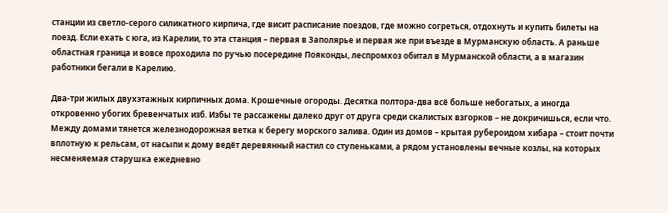станции из светло-серого силикатного кирпича, где висит расписание поездов, где можно согреться, отдохнуть и купить билеты на поезд. Если ехать с юга, из Карелии, то эта станция – первая в Заполярье и первая же при въезде в Мурманскую область. А раньше областная граница и вовсе проходила по ручью посередине Пояконды, леспромхоз обитал в Мурманской области, а в магазин работники бегали в Карелию.

Два-три жилых двухэтажных кирпичных дома. Крошечные огороды. Десятка полтора-два всё больше небогатых, а иногда откровенно убогих бревенчатых изб. Избы те рассажены далеко друг от друга среди скалистых взгорков – не докричишься, если что. Между домами тянется железнодорожная ветка к берегу морского залива. Один из домов – крытая рубероидом хибара – стоит почти вплотную к рельсам, от насыпи к дому ведёт деревянный настил со ступеньками, а рядом установлены вечные козлы, на которых несменяемая старушка ежедневно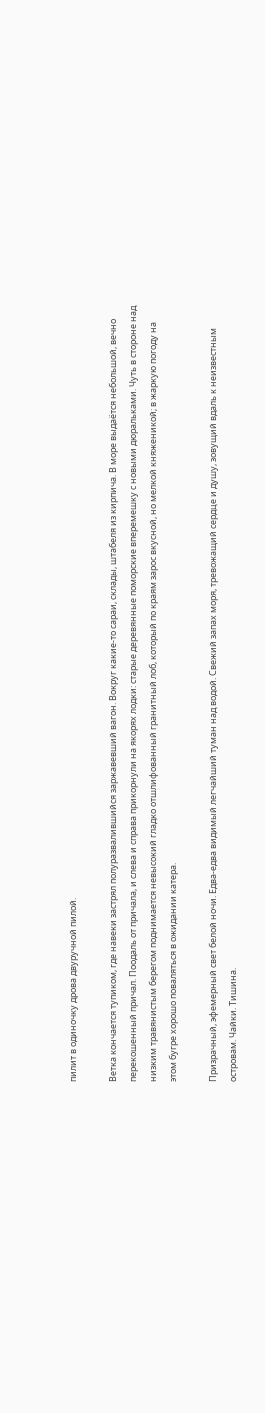пилит в одиночку дрова двуручной пилой.

Ветка кончается тупиком, где навеки застрял полуразвалившийся заржавевший вагон. Вокруг какие-то сараи, склады, штабеля из кирпича. В море выдаётся небольшой, вечно перекошенный причал. Поодаль от причала, и слева и справа прикорнули на якорях лодки: старые деревянные поморские вперемешку с новыми дюральками. Чуть в стороне над низким травянистым берегом поднимается невысокий гладко отшлифованный гранитный лоб, который по краям зарос вкусной, но мелкой княженикой; в жаркую погоду на этом бугре хорошо поваляться в ожидании катера.

Призрачный, эфемерный свет белой ночи. Едва-едва видимый легчайший туман над водой. Свежий запах моря, тревожащий сердце и душу, зовущий вдаль к неизвестным островам. Чайки. Тишина.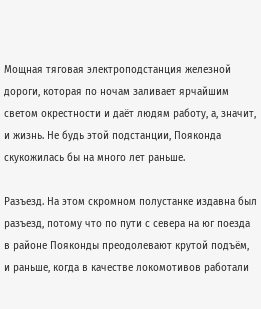Мощная тяговая электроподстанция железной дороги, которая по ночам заливает ярчайшим светом окрестности и даёт людям работу, а, значит, и жизнь. Не будь этой подстанции, Пояконда скукожилась бы на много лет раньше.

Разъезд. На этом скромном полустанке издавна был разъезд, потому что по пути с севера на юг поезда в районе Пояконды преодолевают крутой подъём, и раньше, когда в качестве локомотивов работали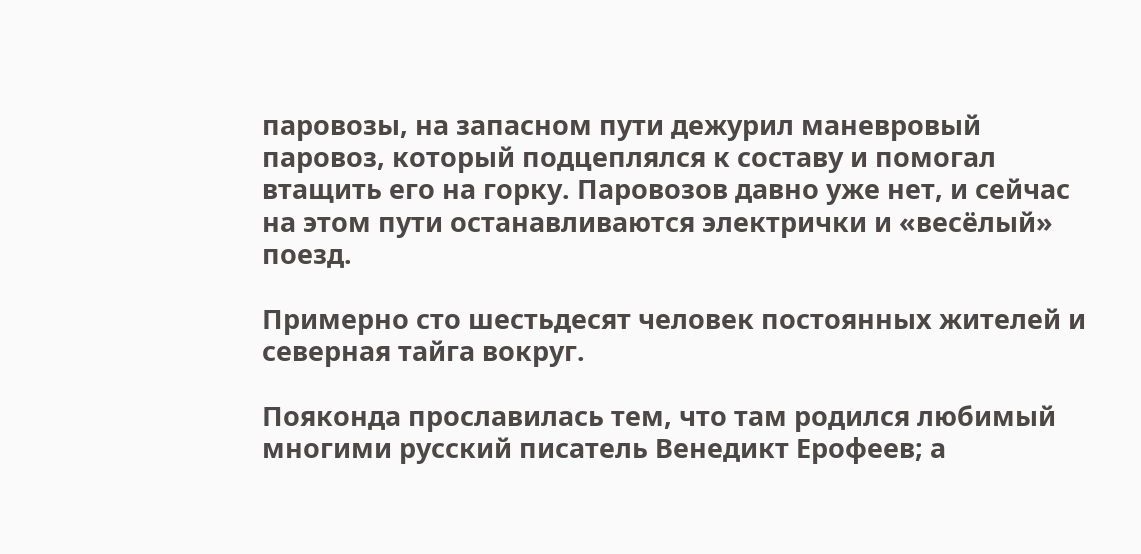паровозы, на запасном пути дежурил маневровый паровоз, который подцеплялся к составу и помогал втащить его на горку. Паровозов давно уже нет, и сейчас на этом пути останавливаются электрички и «весёлый» поезд.

Примерно сто шестьдесят человек постоянных жителей и северная тайга вокруг.

Пояконда прославилась тем, что там родился любимый многими русский писатель Венедикт Ерофеев; а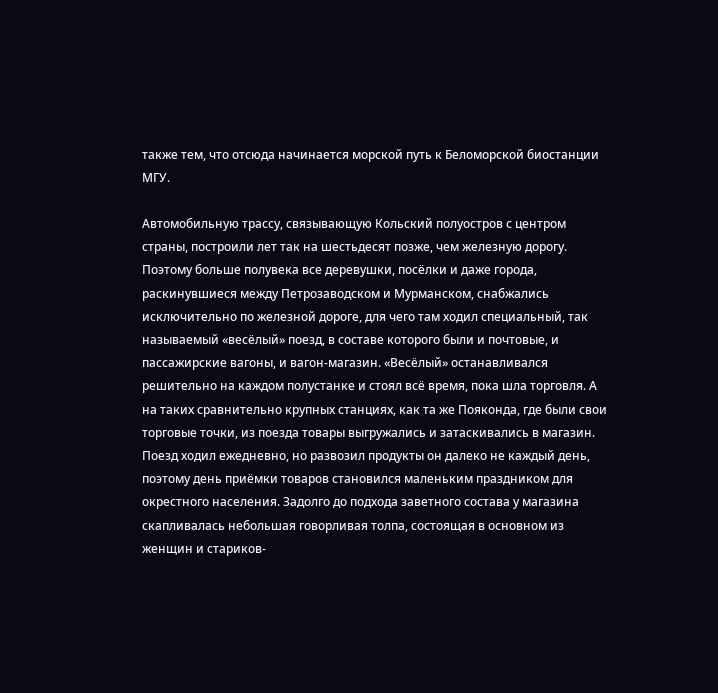также тем, что отсюда начинается морской путь к Беломорской биостанции МГУ.

Автомобильную трассу, связывающую Кольский полуостров с центром страны, построили лет так на шестьдесят позже, чем железную дорогу. Поэтому больше полувека все деревушки, посёлки и даже города, раскинувшиеся между Петрозаводском и Мурманском, снабжались исключительно по железной дороге, для чего там ходил специальный, так называемый «весёлый» поезд, в составе которого были и почтовые, и пассажирские вагоны, и вагон-магазин. «Весёлый» останавливался решительно на каждом полустанке и стоял всё время, пока шла торговля. А на таких сравнительно крупных станциях, как та же Пояконда, где были свои торговые точки, из поезда товары выгружались и затаскивались в магазин. Поезд ходил ежедневно, но развозил продукты он далеко не каждый день, поэтому день приёмки товаров становился маленьким праздником для окрестного населения. Задолго до подхода заветного состава у магазина скапливалась небольшая говорливая толпа, состоящая в основном из женщин и стариков-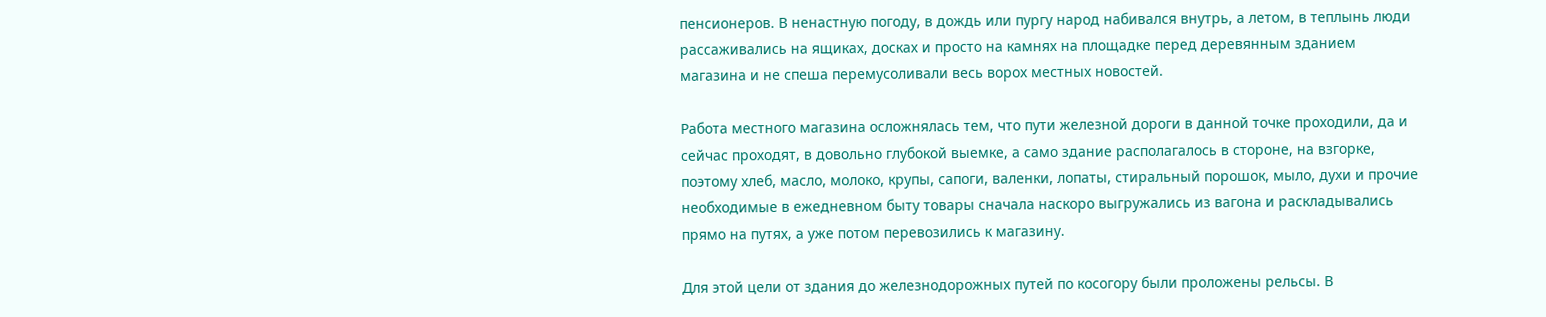пенсионеров. В ненастную погоду, в дождь или пургу народ набивался внутрь, а летом, в теплынь люди рассаживались на ящиках, досках и просто на камнях на площадке перед деревянным зданием магазина и не спеша перемусоливали весь ворох местных новостей.

Работа местного магазина осложнялась тем, что пути железной дороги в данной точке проходили, да и сейчас проходят, в довольно глубокой выемке, а само здание располагалось в стороне, на взгорке, поэтому хлеб, масло, молоко, крупы, сапоги, валенки, лопаты, стиральный порошок, мыло, духи и прочие необходимые в ежедневном быту товары сначала наскоро выгружались из вагона и раскладывались прямо на путях, а уже потом перевозились к магазину.

Для этой цели от здания до железнодорожных путей по косогору были проложены рельсы. В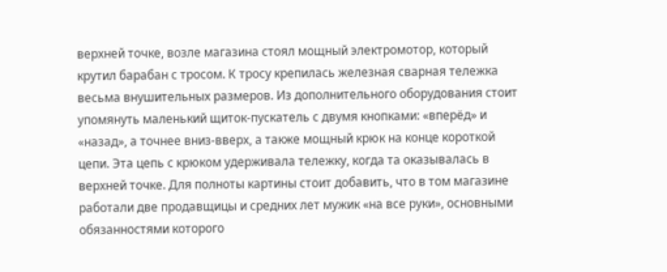верхней точке, возле магазина стоял мощный электромотор, который крутил барабан с тросом. К тросу крепилась железная сварная тележка весьма внушительных размеров. Из дополнительного оборудования стоит упомянуть маленький щиток-пускатель с двумя кнопками: «вперёд» и «назад», а точнее вниз-вверх, а также мощный крюк на конце короткой цепи. Эта цепь с крюком удерживала тележку, когда та оказывалась в верхней точке. Для полноты картины стоит добавить, что в том магазине работали две продавщицы и средних лет мужик «на все руки», основными обязанностями которого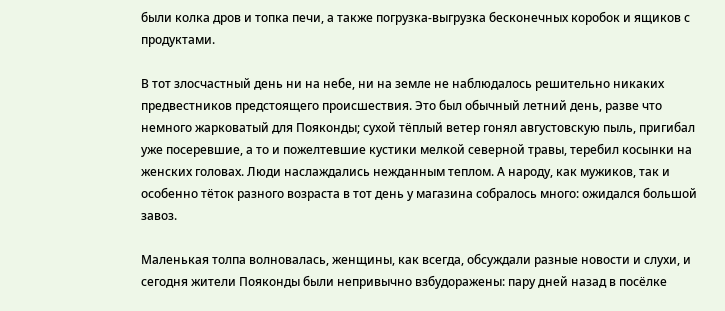были колка дров и топка печи, а также погрузка-выгрузка бесконечных коробок и ящиков с продуктами.

В тот злосчастный день ни на небе, ни на земле не наблюдалось решительно никаких предвестников предстоящего происшествия. Это был обычный летний день, разве что немного жарковатый для Пояконды; сухой тёплый ветер гонял августовскую пыль, пригибал уже посеревшие, а то и пожелтевшие кустики мелкой северной травы, теребил косынки на женских головах. Люди наслаждались нежданным теплом. А народу, как мужиков, так и особенно тёток разного возраста в тот день у магазина собралось много: ожидался большой завоз.

Маленькая толпа волновалась, женщины, как всегда, обсуждали разные новости и слухи, и сегодня жители Пояконды были непривычно взбудоражены: пару дней назад в посёлке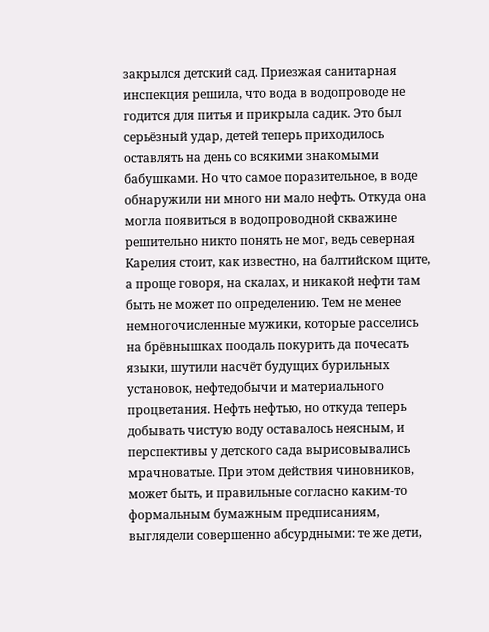закрылся детский сад. Приезжая санитарная инспекция решила, что вода в водопроводе не годится для питья и прикрыла садик. Это был серьёзный удар, детей теперь приходилось оставлять на день со всякими знакомыми бабушками. Но что самое поразительное, в воде обнаружили ни много ни мало нефть. Откуда она могла появиться в водопроводной скважине решительно никто понять не мог, ведь северная Карелия стоит, как известно, на балтийском щите, а проще говоря, на скалах, и никакой нефти там быть не может по определению. Тем не менее немногочисленные мужики, которые расселись на брёвнышках поодаль покурить да почесать языки, шутили насчёт будущих бурильных установок, нефтедобычи и материального процветания. Нефть нефтью, но откуда теперь добывать чистую воду оставалось неясным, и перспективы у детского сада вырисовывались мрачноватые. При этом действия чиновников, может быть, и правильные согласно каким-то формальным бумажным предписаниям, выглядели совершенно абсурдными: те же дети,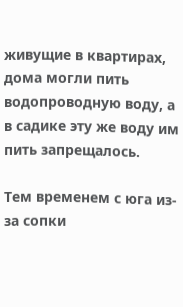живущие в квартирах, дома могли пить водопроводную воду, а в садике эту же воду им пить запрещалось.

Тем временем с юга из-за сопки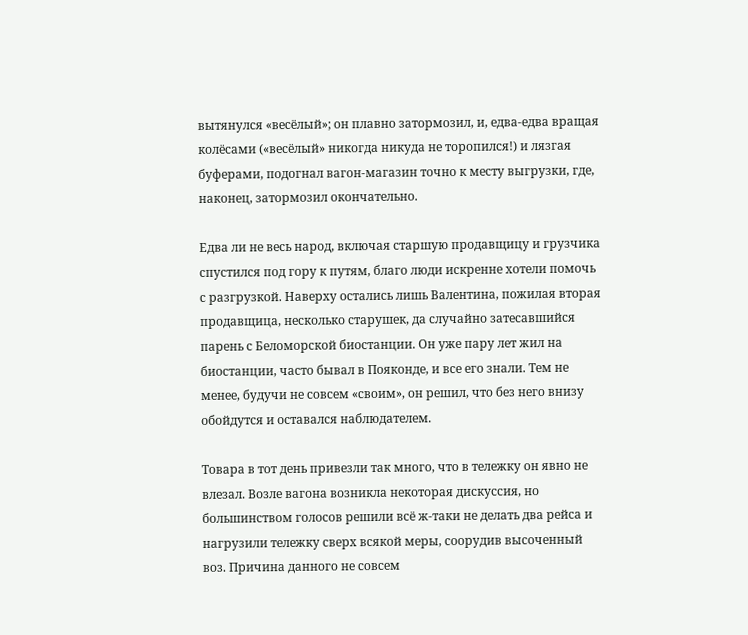вытянулся «весёлый»; он плавно затормозил, и, едва-едва вращая колёсами («весёлый» никогда никуда не торопился!) и лязгая буферами, подогнал вагон-магазин точно к месту выгрузки, где, наконец, затормозил окончательно.

Едва ли не весь народ, включая старшую продавщицу и грузчика спустился под гору к путям, благо люди искренне хотели помочь с разгрузкой. Наверху остались лишь Валентина, пожилая вторая продавщица, несколько старушек, да случайно затесавшийся парень с Беломорской биостанции. Он уже пару лет жил на биостанции, часто бывал в Пояконде, и все его знали. Тем не менее, будучи не совсем «своим», он решил, что без него внизу обойдутся и оставался наблюдателем.

Товара в тот день привезли так много, что в тележку он явно не влезал. Возле вагона возникла некоторая дискуссия, но большинством голосов решили всё ж-таки не делать два рейса и нагрузили тележку сверх всякой меры, соорудив высоченный воз. Причина данного не совсем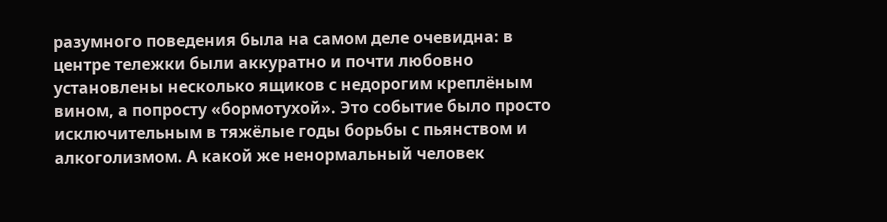разумного поведения была на самом деле очевидна: в центре тележки были аккуратно и почти любовно установлены несколько ящиков с недорогим креплёным вином, а попросту «бормотухой». Это событие было просто исключительным в тяжёлые годы борьбы с пьянством и алкоголизмом. А какой же ненормальный человек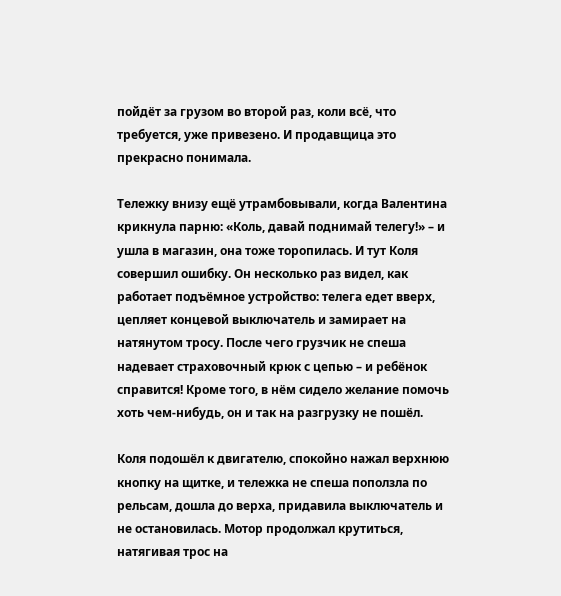пойдёт за грузом во второй раз, коли всё, что требуется, уже привезено. И продавщица это прекрасно понимала.

Тележку внизу ещё утрамбовывали, когда Валентина крикнула парню: «Коль, давай поднимай телегу!» – и ушла в магазин, она тоже торопилась. И тут Коля совершил ошибку. Он несколько раз видел, как работает подъёмное устройство: телега едет вверх, цепляет концевой выключатель и замирает на натянутом тросу. После чего грузчик не спеша надевает страховочный крюк с цепью – и ребёнок справится! Кроме того, в нём сидело желание помочь хоть чем-нибудь, он и так на разгрузку не пошёл.

Коля подошёл к двигателю, спокойно нажал верхнюю кнопку на щитке, и тележка не спеша поползла по рельсам, дошла до верха, придавила выключатель и не остановилась. Мотор продолжал крутиться, натягивая трос на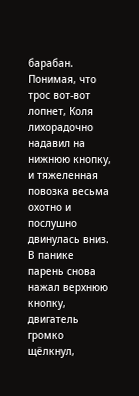барабан. Понимая, что трос вот-вот лопнет, Коля лихорадочно надавил на нижнюю кнопку, и тяжеленная повозка весьма охотно и послушно двинулась вниз. В панике парень снова нажал верхнюю кнопку, двигатель громко щёлкнул,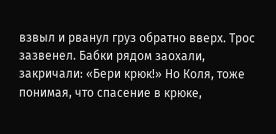взвыл и рванул груз обратно вверх. Трос зазвенел. Бабки рядом заохали, закричали: «Бери крюк!» Но Коля, тоже понимая, что спасение в крюке,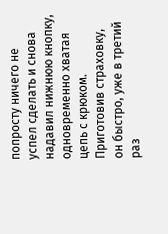попросту ничего не успел сделать и снова надавил нижнюю кнопку, одновременно хватая цепь с крюком. Приготовив страховку, он быстро, уже в третий раз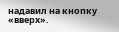надавил на кнопку «вверх».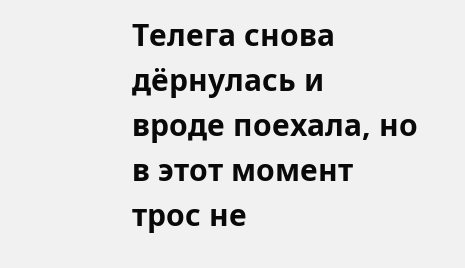Телега снова дёрнулась и вроде поехала, но в этот момент трос не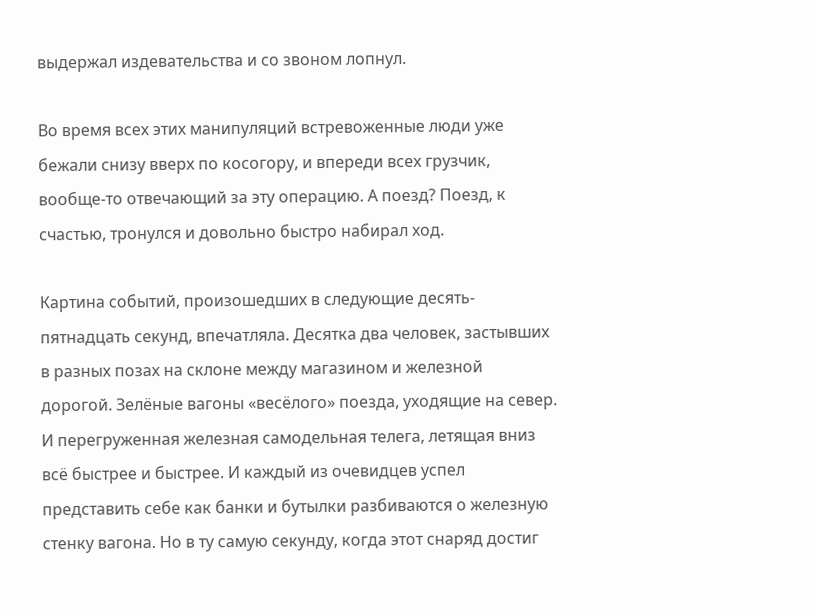выдержал издевательства и со звоном лопнул.

Во время всех этих манипуляций встревоженные люди уже бежали снизу вверх по косогору, и впереди всех грузчик, вообще-то отвечающий за эту операцию. А поезд? Поезд, к счастью, тронулся и довольно быстро набирал ход.

Картина событий, произошедших в следующие десять-пятнадцать секунд, впечатляла. Десятка два человек, застывших в разных позах на склоне между магазином и железной дорогой. Зелёные вагоны «весёлого» поезда, уходящие на север. И перегруженная железная самодельная телега, летящая вниз всё быстрее и быстрее. И каждый из очевидцев успел представить себе как банки и бутылки разбиваются о железную стенку вагона. Но в ту самую секунду, когда этот снаряд достиг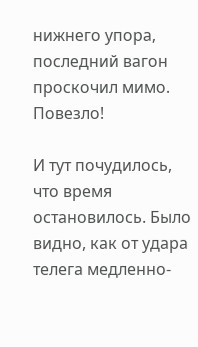нижнего упора, последний вагон проскочил мимо. Повезло!

И тут почудилось, что время остановилось. Было видно, как от удара телега медленно-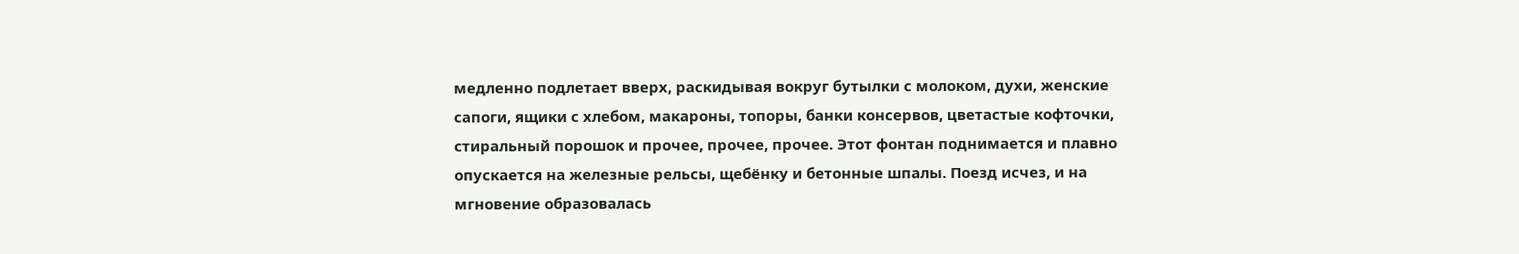медленно подлетает вверх, раскидывая вокруг бутылки с молоком, духи, женские сапоги, ящики с хлебом, макароны, топоры, банки консервов, цветастые кофточки, стиральный порошок и прочее, прочее, прочее. Этот фонтан поднимается и плавно опускается на железные рельсы, щебёнку и бетонные шпалы. Поезд исчез, и на мгновение образовалась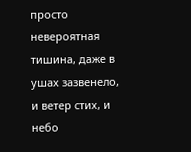просто невероятная тишина, даже в ушах зазвенело, и ветер стих, и небо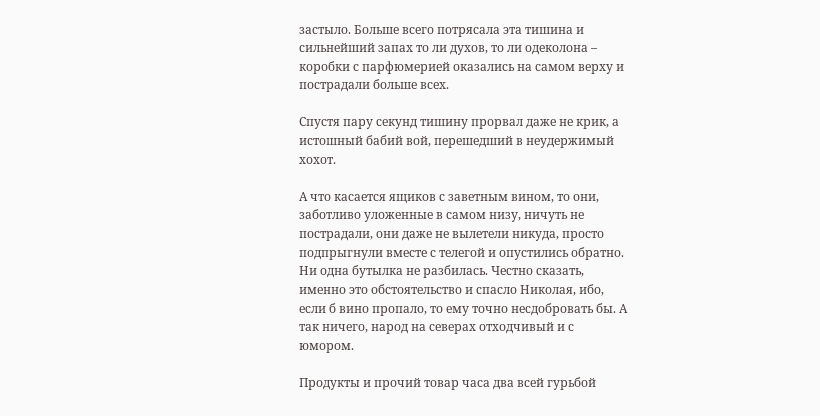застыло. Больше всего потрясала эта тишина и сильнейший запах то ли духов, то ли одеколона – коробки с парфюмерией оказались на самом верху и пострадали больше всех.

Спустя пару секунд тишину прорвал даже не крик, а истошный бабий вой, перешедший в неудержимый хохот.

А что касается ящиков с заветным вином, то они, заботливо уложенные в самом низу, ничуть не пострадали, они даже не вылетели никуда, просто подпрыгнули вместе с телегой и опустились обратно. Ни одна бутылка не разбилась. Честно сказать, именно это обстоятельство и спасло Николая, ибо, если б вино пропало, то ему точно несдобровать бы. А так ничего, народ на северах отходчивый и с юмором.

Продукты и прочий товар часа два всей гурьбой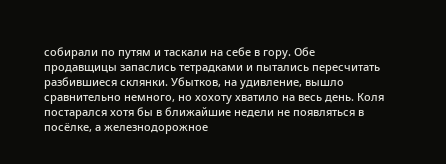собирали по путям и таскали на себе в гору. Обе продавщицы запаслись тетрадками и пытались пересчитать разбившиеся склянки. Убытков, на удивление, вышло сравнительно немного, но хохоту хватило на весь день. Коля постарался хотя бы в ближайшие недели не появляться в посёлке, а железнодорожное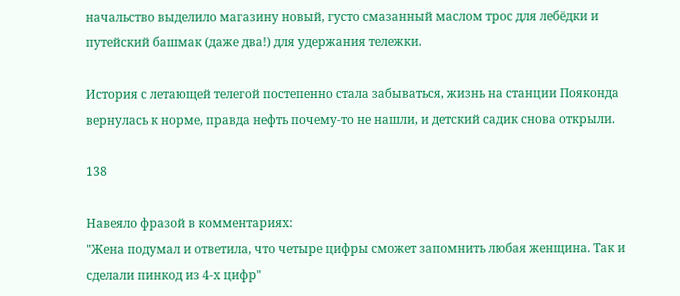начальство выделило магазину новый, густо смазанный маслом трос для лебёдки и путейский башмак (даже два!) для удержания тележки.

История с летающей телегой постепенно стала забываться, жизнь на станции Пояконда вернулась к норме, правда нефть почему-то не нашли, и детский садик снова открыли.

138

Навеяло фразой в комментариях:
"Жена подумал и ответила, что четыре цифры сможет запомнить любая женщина. Так и сделали пинкод из 4-х цифр"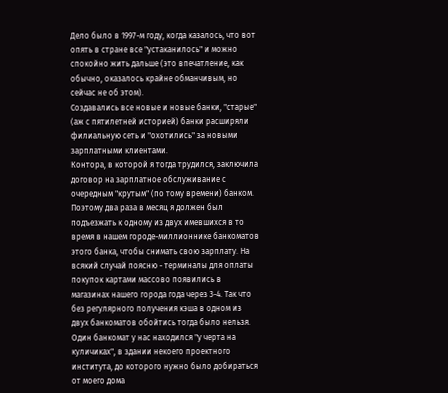Дело было в 1997-м году, когда казалось, что вот опять в стране все "устаканилось" и можно спокойно жить дальше (это впечатление, как обычно, оказалось крайне обманчивым, но сейчас не об этом).
Создавались все новые и новые банки, "старые" (аж с пятилетней историей) банки расширяли филиальную сеть и "охотились" за новыми зарплатными клиентами.
Контора, в которой я тогда трудился, заключила договор на зарплатное обслуживание с очередным "крутым" (по тому времени) банком.
Поэтому два раза в месяц я должен был подъезжать к одному из двух имевшихся в то время в нашем городе-миллионнике банкоматов этого банка, чтобы снимать свою зарплату. На всякий случай поясню - терминалы для оплаты покупок картами массово появились в магазинах нашего города года через 3-4. Так что без регулярного получения кэша в одном из двух банкоматов обойтись тогда было нельзя.
Один банкомат у нас находился "у черта на куличиках", в здании некоего проектного института, до которого нужно было добираться от моего дома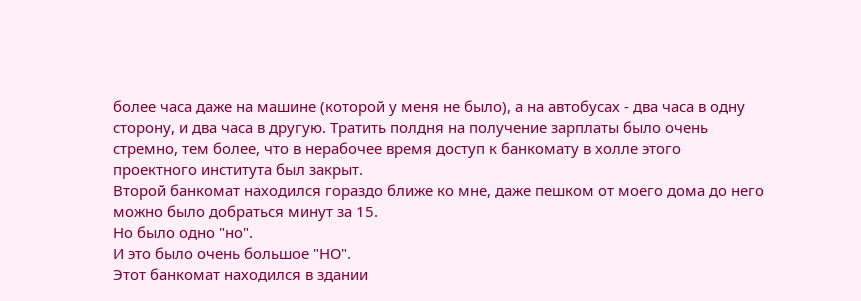более часа даже на машине (которой у меня не было), а на автобусах - два часа в одну сторону, и два часа в другую. Тратить полдня на получение зарплаты было очень стремно, тем более, что в нерабочее время доступ к банкомату в холле этого проектного института был закрыт.
Второй банкомат находился гораздо ближе ко мне, даже пешком от моего дома до него можно было добраться минут за 15.
Но было одно "но".
И это было очень большое "НО".
Этот банкомат находился в здании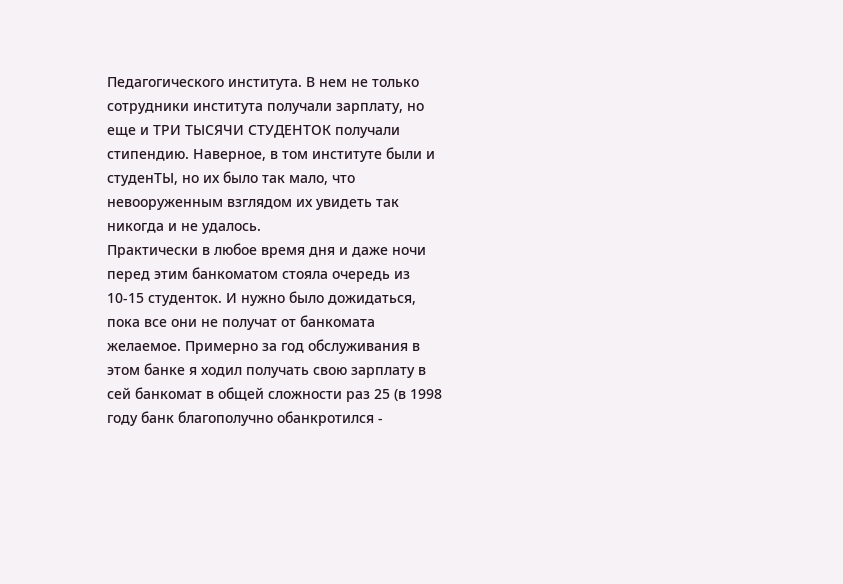Педагогического института. В нем не только сотрудники института получали зарплату, но еще и ТРИ ТЫСЯЧИ СТУДЕНТОК получали стипендию. Наверное, в том институте были и студенТЫ, но их было так мало, что невооруженным взглядом их увидеть так никогда и не удалось.
Практически в любое время дня и даже ночи перед этим банкоматом стояла очередь из 10-15 студенток. И нужно было дожидаться, пока все они не получат от банкомата желаемое. Примерно за год обслуживания в этом банке я ходил получать свою зарплату в сей банкомат в общей сложности раз 25 (в 1998 году банк благополучно обанкротился -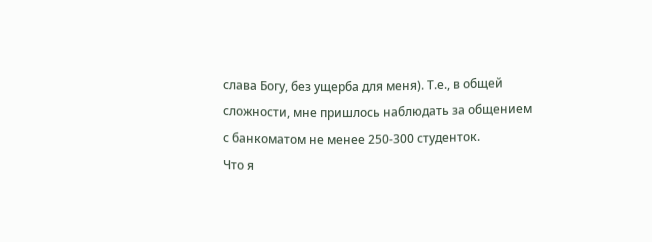слава Богу, без ущерба для меня). Т.е., в общей сложности, мне пришлось наблюдать за общением с банкоматом не менее 250-300 студенток.
Что я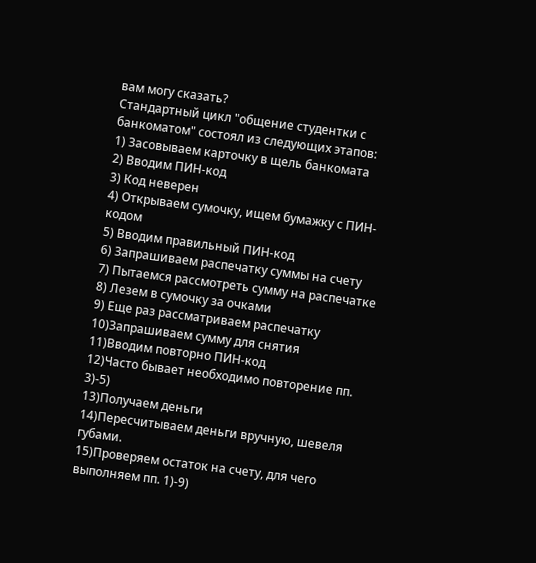вам могу сказать?
Стандартный цикл "общение студентки с банкоматом" состоял из следующих этапов:
1) Засовываем карточку в щель банкомата
2) Вводим ПИН-код
3) Код неверен
4) Открываем сумочку, ищем бумажку с ПИН-кодом
5) Вводим правильный ПИН-код
6) Запрашиваем распечатку суммы на счету
7) Пытаемся рассмотреть сумму на распечатке
8) Лезем в сумочку за очками
9) Еще раз рассматриваем распечатку
10)Запрашиваем сумму для снятия
11)Вводим повторно ПИН-код
12)Часто бывает необходимо повторение пп. 3)-5)
13)Получаем деньги
14)Пересчитываем деньги вручную, шевеля губами.
15)Проверяем остаток на счету, для чего выполняем пп. 1)-9)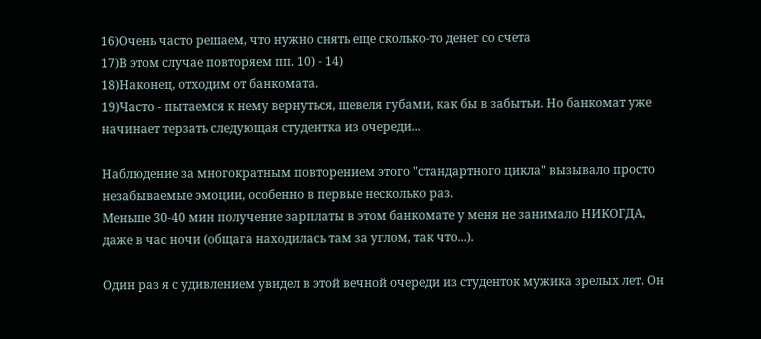16)Очень часто решаем, что нужно снять еще сколько-то денег со счета
17)В этом случае повторяем пп. 10) - 14)
18)Наконец, отходим от банкомата.
19)Часто - пытаемся к нему вернуться, шевеля губами, как бы в забытьи. Но банкомат уже начинает терзать следующая студентка из очереди...

Наблюдение за многократным повторением этого "стандартного цикла" вызывало просто незабываемые эмоции, особенно в первые несколько раз.
Меньше 30-40 мин получение зарплаты в этом банкомате у меня не занимало НИКОГДА, даже в час ночи (общага находилась там за углом, так что...).

Один раз я с удивлением увидел в этой вечной очереди из студенток мужика зрелых лет. Он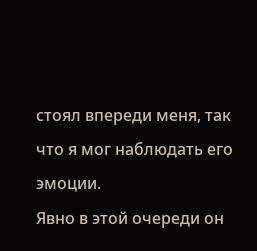стоял впереди меня, так что я мог наблюдать его эмоции.
Явно в этой очереди он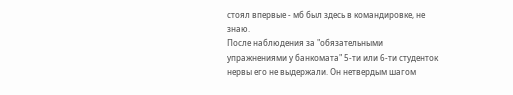стоял впервые - мб был здесь в командировке, не знаю.
После наблюдения за "обязательными упражнениями у банкомата" 5-ти или 6-ти студенток нервы его не выдержали. Он нетвердым шагом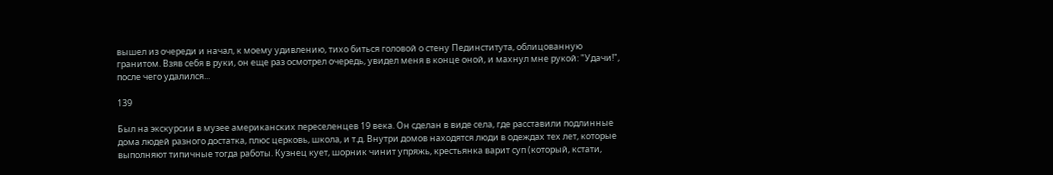вышел из очереди и начал, к моему удивлению, тихо биться головой о стену Пединститута, облицованную гранитом. Взяв себя в руки, он еще раз осмотрел очередь, увидел меня в конце оной, и махнул мне рукой: "Удачи!", после чего удалился...

139

Был на экскурсии в музее американских переселенцев 19 века. Он сделан в виде села, где расставили подлинные дома людей разного достатка, плюс церковь, школа, и т.д. Внутри домов находятся люди в одеждах тех лет, которые выполняют типичные тогда работы. Кузнец кует, шорник чинит упряжь, крестьянка варит суп (который, кстати,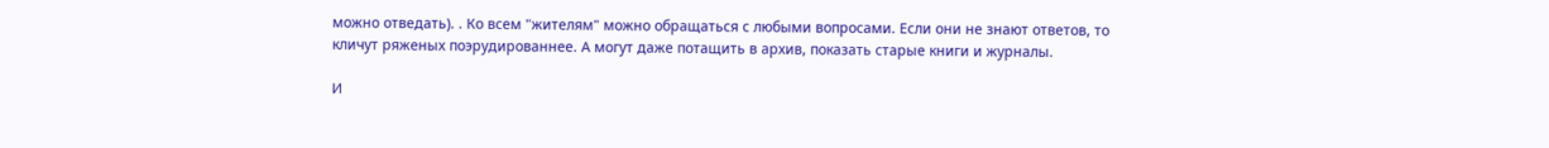можно отведать). . Ко всем "жителям" можно обращаться с любыми вопросами. Если они не знают ответов, то кличут ряженых поэрудированнее. А могут даже потащить в архив, показать старые книги и журналы.

И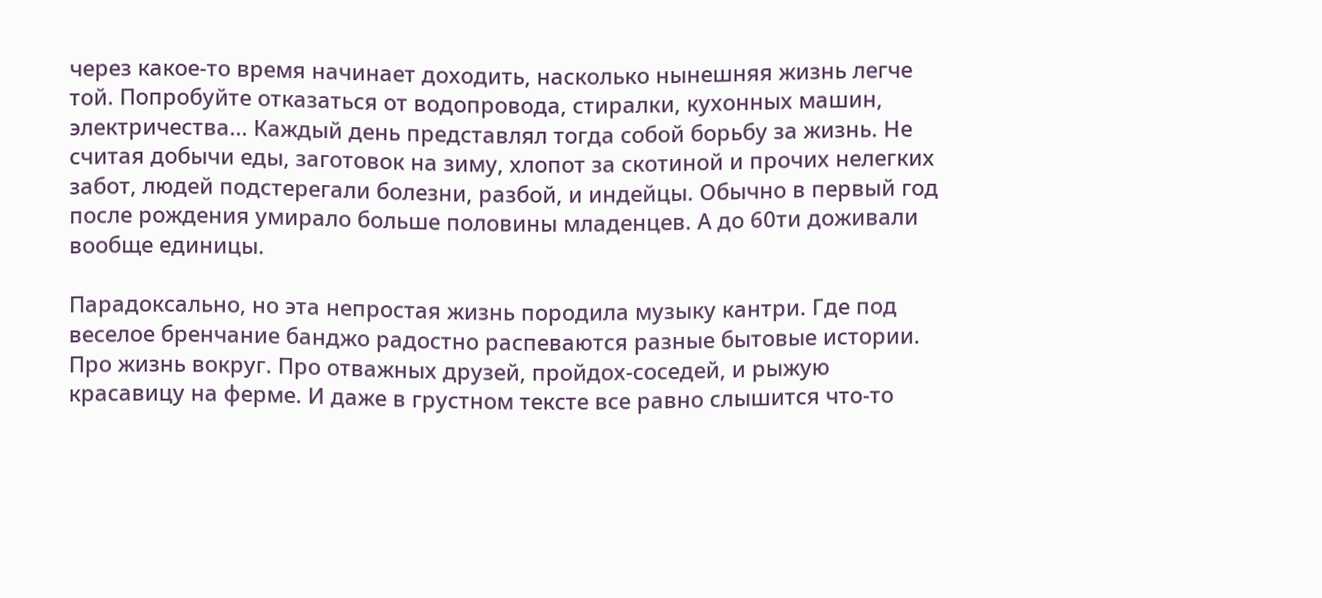через какое-то время начинает доходить, насколько нынешняя жизнь легче той. Попробуйте отказаться от водопровода, стиралки, кухонных машин, электричества... Каждый день представлял тогда собой борьбу за жизнь. Не считая добычи еды, заготовок на зиму, хлопот за скотиной и прочих нелегких забот, людей подстерегали болезни, разбой, и индейцы. Обычно в первый год после рождения умирало больше половины младенцев. А до 60ти доживали вообще единицы.

Парадоксально, но эта непростая жизнь породила музыку кантри. Где под веселое бренчание банджо радостно распеваются разные бытовые истории. Про жизнь вокруг. Про отважных друзей, пройдох-соседей, и рыжую красавицу на ферме. И даже в грустном тексте все равно слышится что-то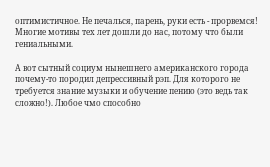оптимистичное. Не печалься, парень, руки есть - прорвемся! Многие мотивы тех лет дошли до нас, потому что были гениальными.

А вот сытный социум нынешнего американского города почему-то породил депрессивный рэп. Для которого не требуется знание музыки и обучение пению (это ведь так сложно!). Любое чмо способно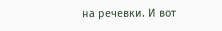на речевки. И вот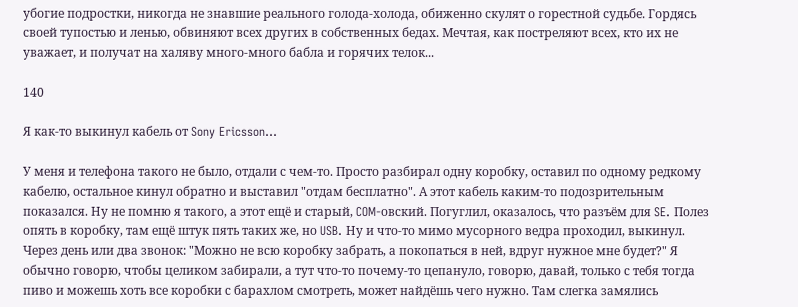убогие подростки, никогда не знавшие реального голода-холода, обиженно скулят о горестной судьбе. Гордясь своей тупостью и ленью, обвиняют всех других в собственных бедах. Мечтая, как постреляют всех, кто их не уважает, и получат на халяву много-много бабла и горячих телок...

140

Я как-то выкинул кабель от Sony Ericsson...

У меня и телефона такого не было, отдали с чем-то. Просто разбирал одну коробку, оставил по одному редкому кабелю, остальное кинул обратно и выставил "отдам бесплатно". А этот кабель каким-то подозрительным показался. Ну не помню я такого, а этот ещё и старый, COM-овский. Погуглил, оказалось, что разъём для SE. Полез опять в коробку, там ещё штук пять таких же, но USB. Ну и что-то мимо мусорного ведра проходил, выкинул. Через день или два звонок: "Можно не всю коробку забрать, а покопаться в ней, вдруг нужное мне будет?" Я обычно говорю, чтобы целиком забирали, а тут что-то почему-то цепануло, говорю, давай, только с тебя тогда пиво и можешь хоть все коробки с барахлом смотреть, может найдёшь чего нужно. Там слегка замялись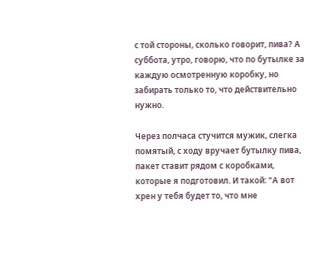с той стороны, сколько говорит, пива? А суббота, утро, говорю, что по бутылке за каждую осмотренную коробку, но забирать только то, что действительно нужно.

Через полчаса стучится мужик, слегка помятый, с ходу вручает бутылку пива, пакет ставит рядом с коробками, которые я подготовил. И такой: "А вот хрен у тебя будет то, что мне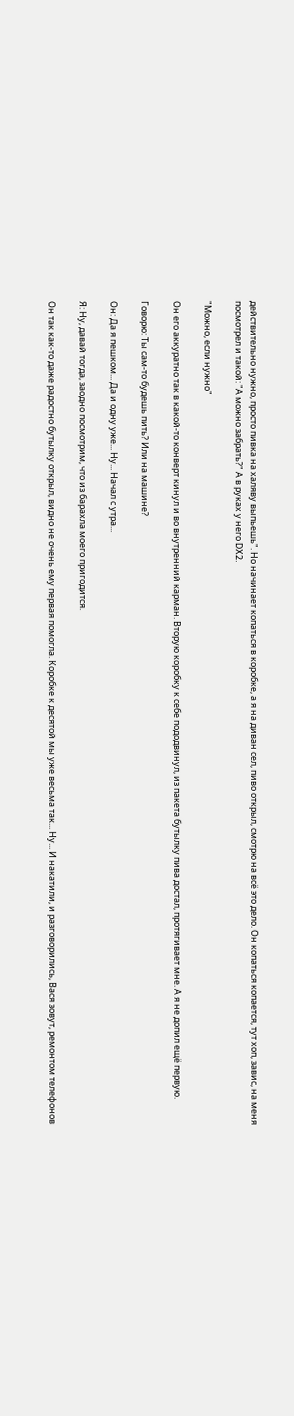действительно нужно, просто пивка на халяву выпьешь". Но начинает копаться в коробке, а я на диван сел, пиво открыл, смотрю на всё это дело. Он копаться копается, тут хоп, завис, на меня посмотрел и такой: "А можно забрать?" А в руках у него DX2.

"Можно, если нужно"

Он его аккуратно так в какой-то конверт кинул и во внутренний карман. Вторую коробку к себе пододвинул, из пакета бутылку пива достал, протягивает мне. А я не допил ещё первую.

Говорю: Ты сам-то будешь пить? Или на машине?

Он: Да я пешком... Да и одну уже... Ну... Начал с утра...

Я: Ну, давай тогда, заодно посмотрим, что из барахла моего пригодится.

Он так как-то даже радостно бутылку открыл, видно не очень ему первая помогла. Коробке к десятой мы уже весьма так... Ну... И накатили, и разговорились, Вася зовут, ремонтом телефонов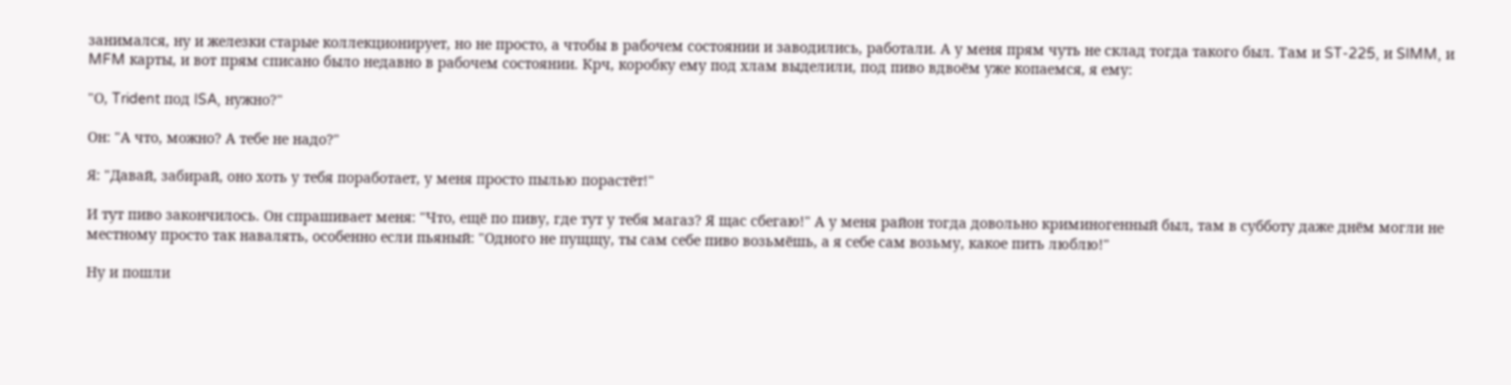занимался, ну и железки старые коллекционирует, но не просто, а чтобы в рабочем состоянии и заводились, работали. А у меня прям чуть не склад тогда такого был. Там и ST-225, и SIMM, и MFM карты, и вот прям списано было недавно в рабочем состоянии. Крч, коробку ему под хлам выделили, под пиво вдвоём уже копаемся, я ему:

"О, Trident под ISA, нужно?"

Он: "А что, можно? А тебе не надо?"

Я: "Давай, забирай, оно хоть у тебя поработает, у меня просто пылью порастёт!"

И тут пиво закончилось. Он спрашивает меня: "Что, ещё по пиву, где тут у тебя магаз? Я щас сбегаю!" А у меня район тогда довольно криминогенный был, там в субботу даже днём могли не местному просто так навалять, особенно если пьяный: "Одного не пущщу, ты сам себе пиво возьмёшь, а я себе сам возьму, какое пить люблю!"

Ну и пошли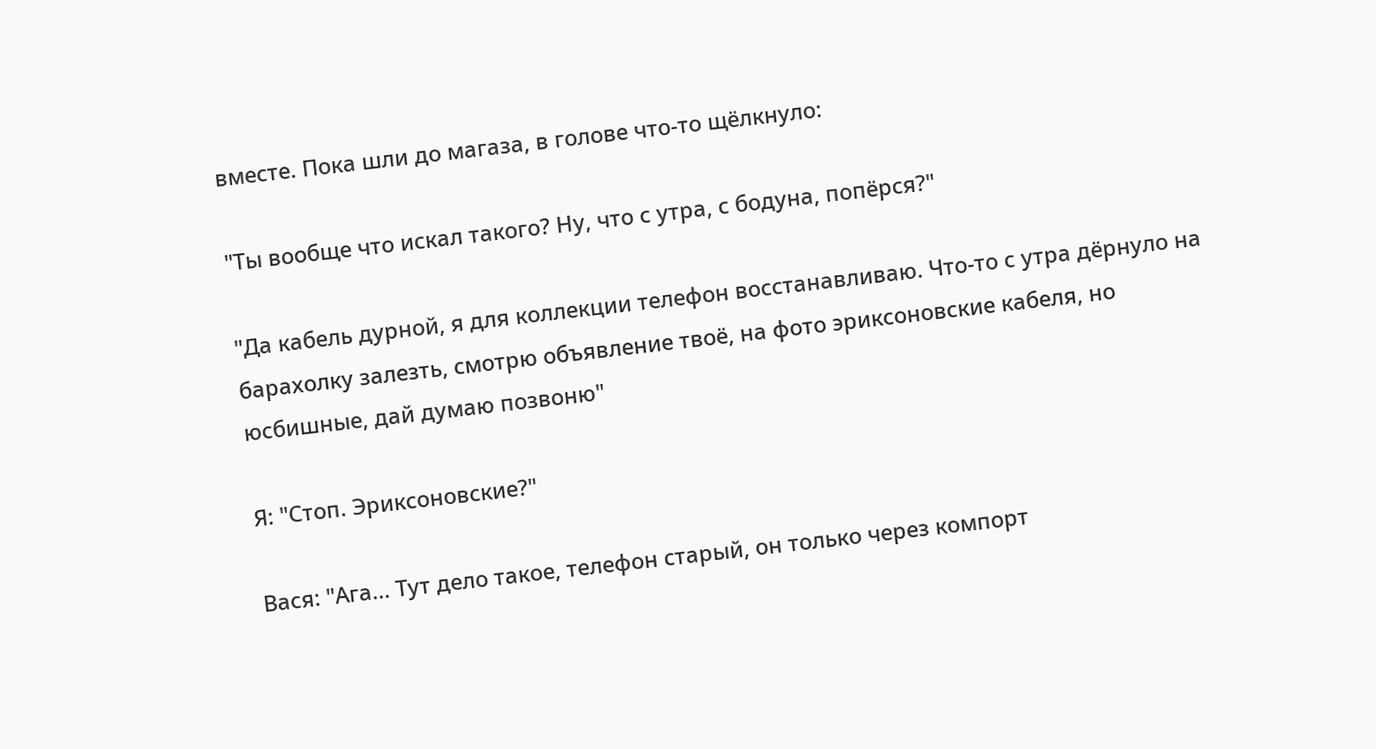вместе. Пока шли до магаза, в голове что-то щёлкнуло:

"Ты вообще что искал такого? Ну, что с утра, с бодуна, попёрся?"

"Да кабель дурной, я для коллекции телефон восстанавливаю. Что-то с утра дёрнуло на барахолку залезть, смотрю объявление твоё, на фото эриксоновские кабеля, но юсбишные, дай думаю позвоню"

Я: "Стоп. Эриксоновские?"

Вася: "Ага... Тут дело такое, телефон старый, он только через компорт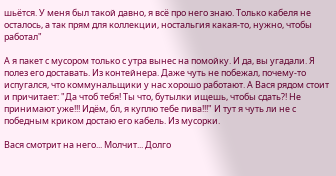шьётся. У меня был такой давно, я всё про него знаю. Только кабеля не осталось, а так прям для коллекции, ностальгия какая-то, нужно, чтобы работал"

А я пакет с мусором только с утра вынес на помойку. И да, вы угадали. Я полез его доставать. Из контейнера. Даже чуть не побежал, почему-то испугался, что коммунальщики у нас хорошо работают. А Вася рядом стоит и причитает: "Да чтоб тебя! Ты что, бутылки ищешь, чтобы сдать?! Не принимают уже!!! Идём, бл, я куплю тебе пива!!!" И тут я чуть ли не с победным криком достаю его кабель. Из мусорки.

Вася смотрит на него... Молчит... Долго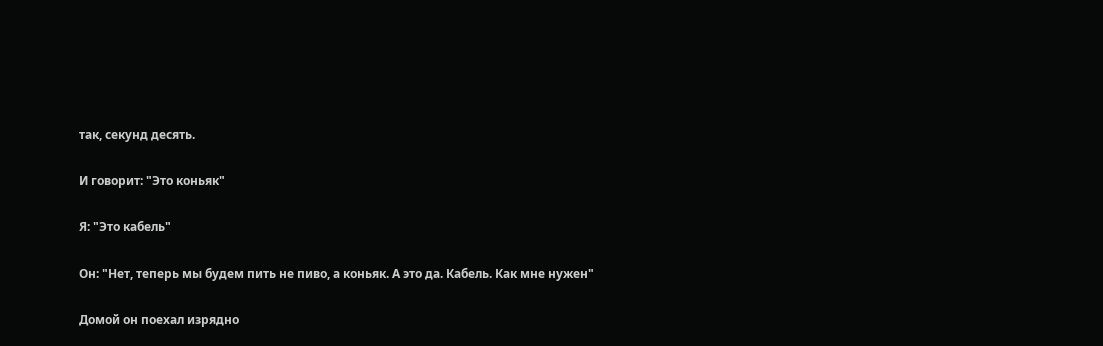так, секунд десять.

И говорит: "Это коньяк"

Я: "Это кабель"

Он: "Нет, теперь мы будем пить не пиво, а коньяк. А это да. Кабель. Как мне нужен"

Домой он поехал изрядно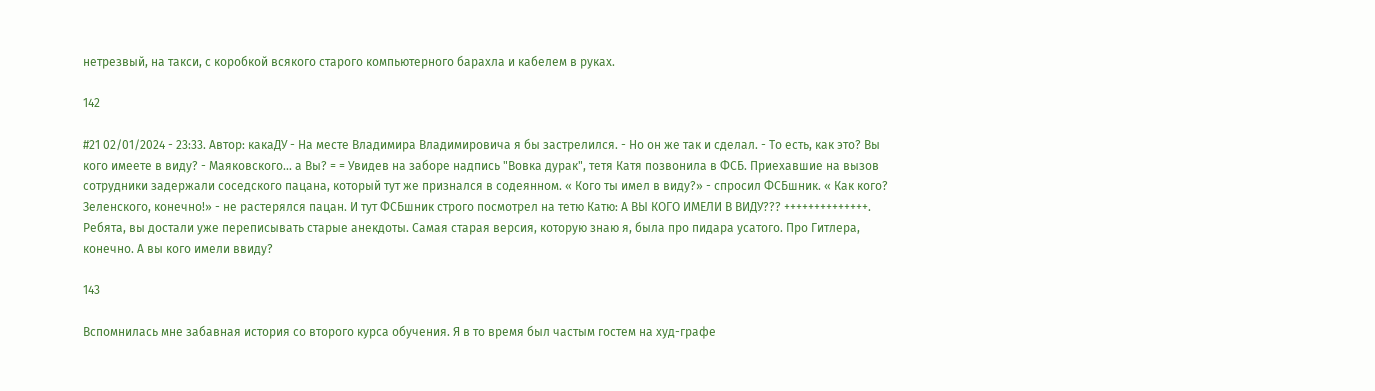нетрезвый, на такси, с коробкой всякого старого компьютерного барахла и кабелем в руках.

142

#21 02/01/2024 - 23:33. Автор: какаДУ - На месте Владимира Владимировича я бы застрелился. - Но он же так и сделал. - То есть, как это? Вы кого имеете в виду? - Маяковского... а Вы? = = Увидев на заборе надпись "Вовка дурак", тeтя Катя позвонила в ФСБ. Приехавшие на вызов сотрудники задержали соседского пацана, который тут же признался в содеянном. « Кого ты имел в виду?» - спросил ФСБшник. « Как кого? Зеленского, конечно!» - не растерялся пацан. И тут ФСБшник строго посмотрел на тeтю Катю: А ВЫ КОГО ИМЕЛИ В ВИДУ??? ++++++++++++++. Ребята, вы достали уже переписывать старые анекдоты. Самая старая версия, которую знаю я, была про пидара усатого. Про Гитлера, конечно. А вы кого имели ввиду?

143

Вспомнилась мне забавная история со второго курса обучения. Я в то время был частым гостем на худ-графе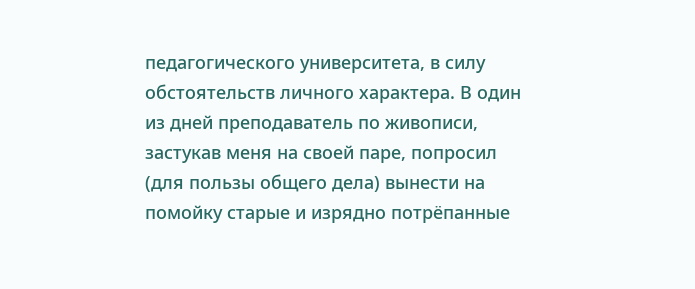педагогического университета, в силу обстоятельств личного характера. В один из дней преподаватель по живописи, застукав меня на своей паре, попросил (для пользы общего дела) вынести на помойку старые и изрядно потрёпанные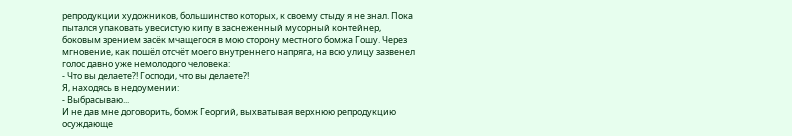репродукции художников, большинство которых, к своему стыду я не знал. Пока пытался упаковать увесистую кипу в заснеженный мусорный контейнер, боковым зрением засёк мчащегося в мою сторону местного бомжа Гошу. Через мгновение, как пошёл отсчёт моего внутреннего напряга, на всю улицу зазвенел голос давно уже немолодого человека:
- Что вы делаете?! Господи, что вы делаете?!
Я, находясь в недоумении:
- Выбрасываю...
И не дав мне договорить, бомж Георгий, выхватывая верхнюю репродукцию осуждающе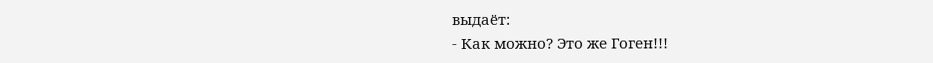выдаёт:
- Как можно? Это же Гоген!!!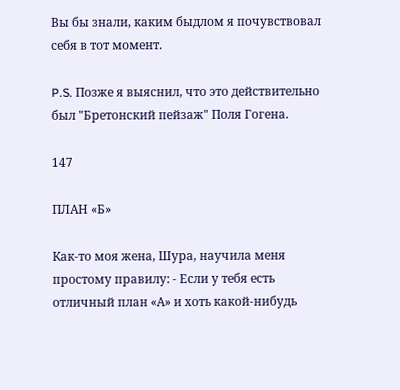Вы бы знали, каким быдлом я почувствовал себя в тот момент.

P.S. Позже я выяснил, что это действительно был "Бретонский пейзаж" Поля Гогена.

147

ПЛАН «Б»

Как-то моя жена, Шура, научила меня простому правилу: - Если у тебя есть отличный план «А» и хоть какой-нибудь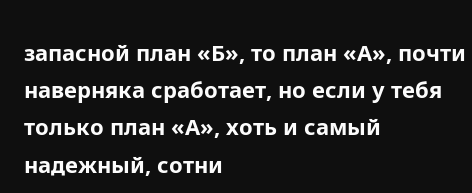запасной план «Б», то план «А», почти наверняка сработает, но если у тебя только план «А», хоть и самый надежный, сотни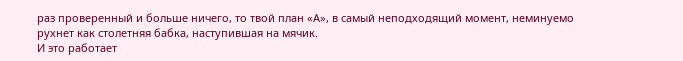раз проверенный и больше ничего, то твой план «А», в самый неподходящий момент, неминуемо рухнет как столетняя бабка, наступившая на мячик.
И это работает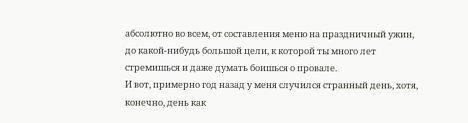абсолютно во всем, от составления меню на праздничный ужин, до какой-нибудь большой цели, к которой ты много лет стремишься и даже думать боишься о провале.
И вот, примерно год назад у меня случился странный день, хотя, конечно, день как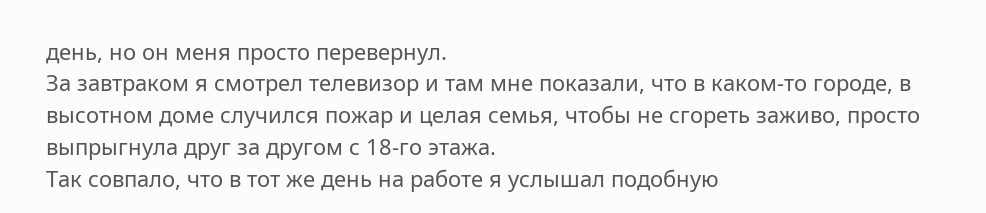день, но он меня просто перевернул.
За завтраком я смотрел телевизор и там мне показали, что в каком-то городе, в высотном доме случился пожар и целая семья, чтобы не сгореть заживо, просто выпрыгнула друг за другом с 18-го этажа.
Так совпало, что в тот же день на работе я услышал подобную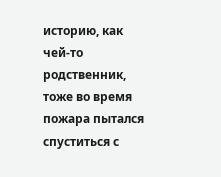историю, как чей-то родственник, тоже во время пожара пытался спуститься с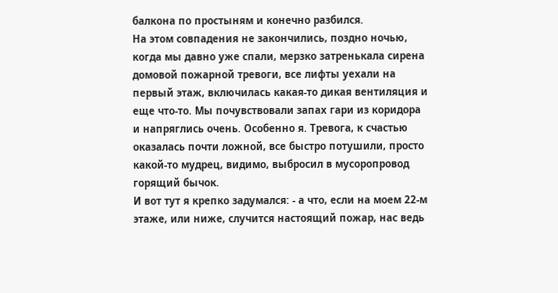балкона по простыням и конечно разбился.
На этом совпадения не закончились, поздно ночью, когда мы давно уже спали, мерзко затренькала сирена домовой пожарной тревоги, все лифты уехали на первый этаж, включилась какая-то дикая вентиляция и еще что-то. Мы почувствовали запах гари из коридора и напряглись очень. Особенно я. Тревога, к счастью оказалась почти ложной, все быстро потушили, просто какой-то мудрец, видимо, выбросил в мусоропровод горящий бычок.
И вот тут я крепко задумался: - а что, если на моем 22-м этаже, или ниже, случится настоящий пожар, нас ведь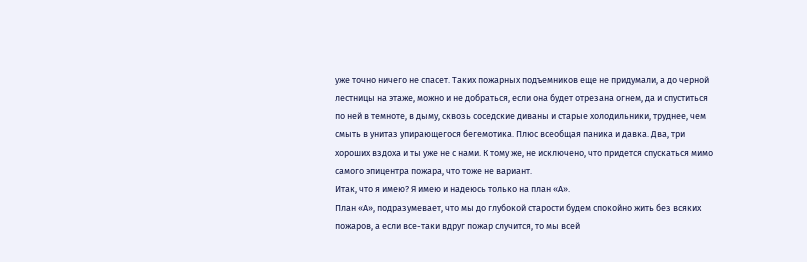уже точно ничего не спасет. Таких пожарных подъемников еще не придумали, а до черной лестницы на этаже, можно и не добраться, если она будет отрезана огнем, да и спуститься по ней в темноте, в дыму, сквозь соседские диваны и старые холодильники, труднее, чем смыть в унитаз упирающегося бегемотика. Плюс всеобщая паника и давка. Два, три хороших вздоха и ты уже не с нами. К тому же, не исключено, что придется спускаться мимо самого эпицентра пожара, что тоже не вариант.
Итак, что я имею? Я имею и надеюсь только на план «А».
План «А», подразумевает, что мы до глубокой старости будем спокойно жить без всяких пожаров, а если все-таки вдруг пожар случится, то мы всей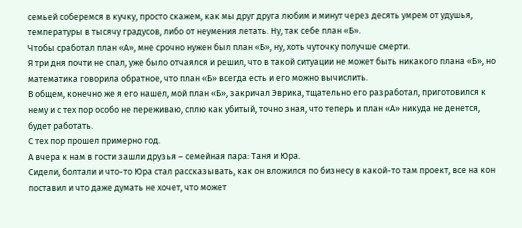семьей соберемся в кучку, просто скажем, как мы друг друга любим и минут через десять умрем от удушья, температуры в тысячу градусов, либо от неумения летать. Ну, так себе план «Б».
Чтобы сработал план «А», мне срочно нужен был план «Б», ну, хоть чуточку получше смерти.
Я три дня почти не спал, уже было отчаялся и решил, что в такой ситуации не может быть никакого плана «Б», но математика говорила обратное, что план «Б» всегда есть и его можно вычислить.
В общем, конечно же я его нашел, мой план «Б», закричал Эврика, тщательно его разработал, приготовился к нему и с тех пор особо не переживаю, сплю как убитый, точно зная, что теперь и план «А» никуда не денется, будет работать.
С тех пор прошел примерно год.
А вчера к нам в гости зашли друзья – семейная пара: Таня и Юра.
Сидели, болтали и что-то Юра стал рассказывать, как он вложился по бизнесу в какой-то там проект, все на кон поставил и что даже думать не хочет, что может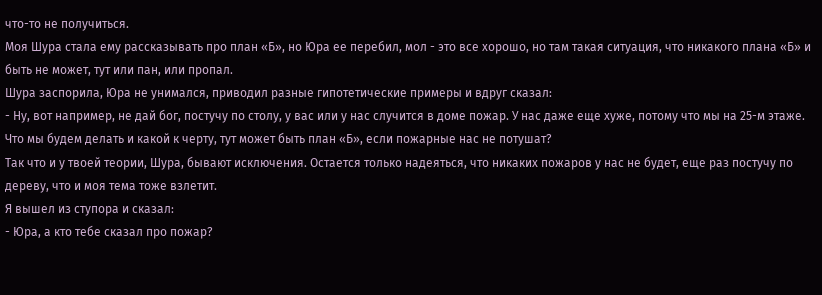что-то не получиться.
Моя Шура стала ему рассказывать про план «Б», но Юра ее перебил, мол - это все хорошо, но там такая ситуация, что никакого плана «Б» и быть не может, тут или пан, или пропал.
Шура заспорила, Юра не унимался, приводил разные гипотетические примеры и вдруг сказал:
- Ну, вот например, не дай бог, постучу по столу, у вас или у нас случится в доме пожар. У нас даже еще хуже, потому что мы на 25-м этаже. Что мы будем делать и какой к черту, тут может быть план «Б», если пожарные нас не потушат?
Так что и у твоей теории, Шура, бывают исключения. Остается только надеяться, что никаких пожаров у нас не будет, еще раз постучу по дереву, что и моя тема тоже взлетит.
Я вышел из ступора и сказал:
- Юра, а кто тебе сказал про пожар?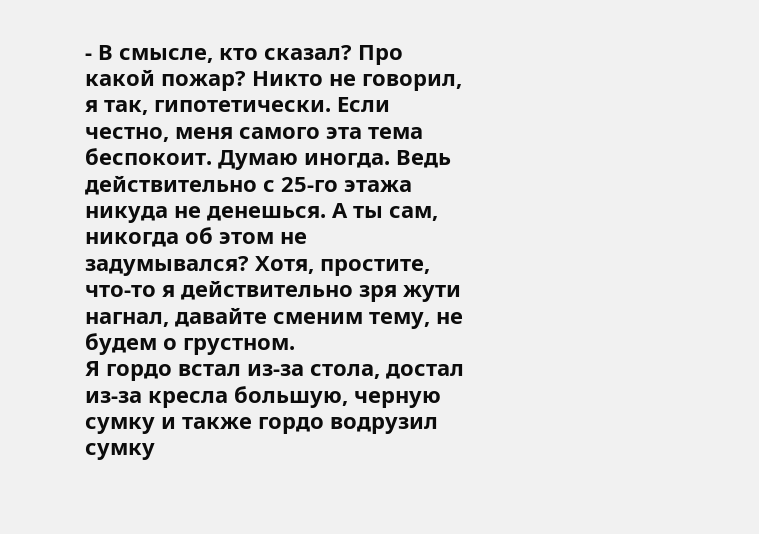- В смысле, кто сказал? Про какой пожар? Никто не говорил, я так, гипотетически. Если честно, меня самого эта тема беспокоит. Думаю иногда. Ведь действительно с 25-го этажа никуда не денешься. А ты сам, никогда об этом не задумывался? Хотя, простите, что-то я действительно зря жути нагнал, давайте сменим тему, не будем о грустном.
Я гордо встал из-за стола, достал из-за кресла большую, черную сумку и также гордо водрузил сумку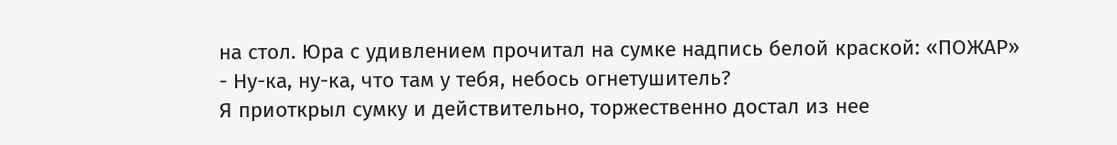на стол. Юра с удивлением прочитал на сумке надпись белой краской: «ПОЖАР»
- Ну-ка, ну-ка, что там у тебя, небось огнетушитель?
Я приоткрыл сумку и действительно, торжественно достал из нее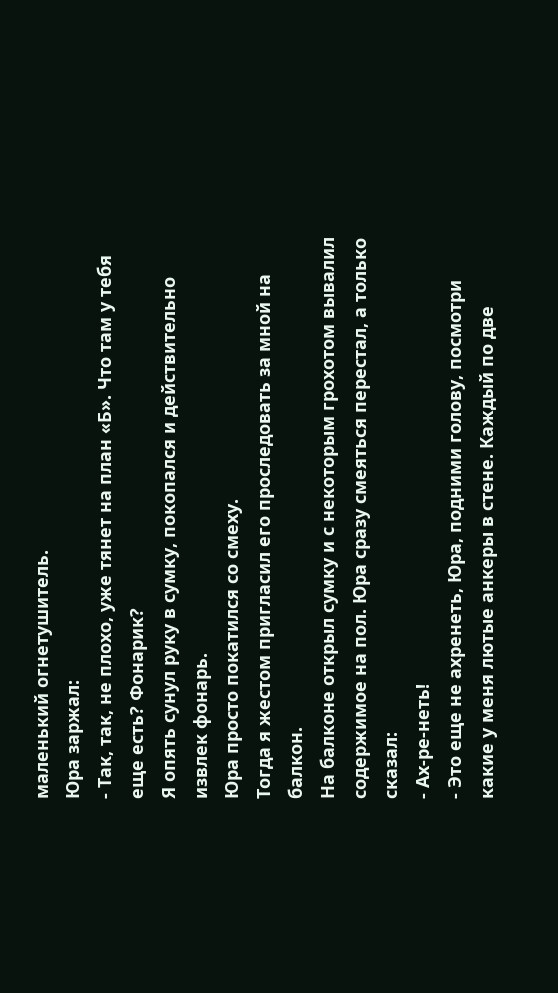маленький огнетушитель.
Юра заржал:
- Так, так, не плохо, уже тянет на план «Б». Что там у тебя еще есть? Фонарик?
Я опять сунул руку в сумку, покопался и действительно извлек фонарь.
Юра просто покатился со смеху.
Тогда я жестом пригласил его проследовать за мной на балкон.
На балконе открыл сумку и с некоторым грохотом вывалил содержимое на пол. Юра сразу смеяться перестал, а только сказал:
- Ах-ре-неть!
- Это еще не ахренеть, Юра, подними голову, посмотри какие у меня лютые анкеры в стене. Каждый по две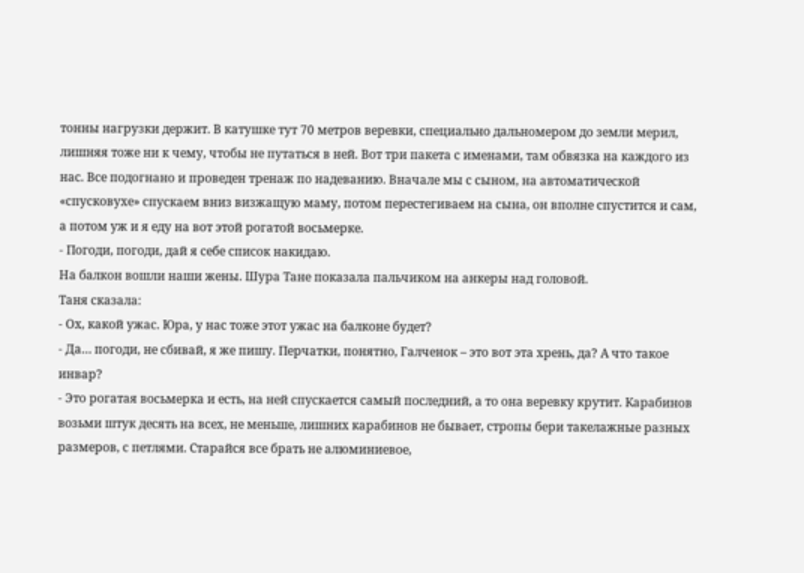тонны нагрузки держит. В катушке тут 70 метров веревки, специально дальномером до земли мерил, лишняя тоже ни к чему, чтобы не путаться в ней. Вот три пакета с именами, там обвязка на каждого из нас. Все подогнано и проведен тренаж по надеванию. Вначале мы с сыном, на автоматической «спусковухе» спускаем вниз визжащую маму, потом перестегиваем на сына, он вполне спустится и сам, а потом уж и я еду на вот этой рогатой восьмерке.
- Погоди, погоди, дай я себе список накидаю.
На балкон вошли наши жены. Шура Тане показала пальчиком на анкеры над головой.
Таня сказала:
- Ох, какой ужас. Юра, у нас тоже этот ужас на балконе будет?
- Да… погоди, не сбивай, я же пишу. Перчатки, понятно, Галченок – это вот эта хрень, да? А что такое инвар?
- Это рогатая восьмерка и есть, на ней спускается самый последний, а то она веревку крутит. Карабинов возьми штук десять на всех, не меньше, лишних карабинов не бывает, стропы бери такелажные разных размеров, с петлями. Старайся все брать не алюминиевое,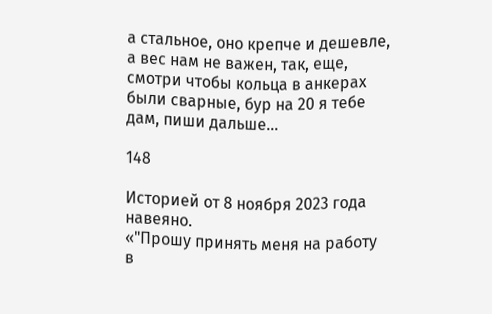а стальное, оно крепче и дешевле, а вес нам не важен, так, еще, смотри чтобы кольца в анкерах были сварные, бур на 20 я тебе дам, пиши дальше…

148

Историей от 8 ноября 2023 года навеяно.
«"Прошу принять меня на работу в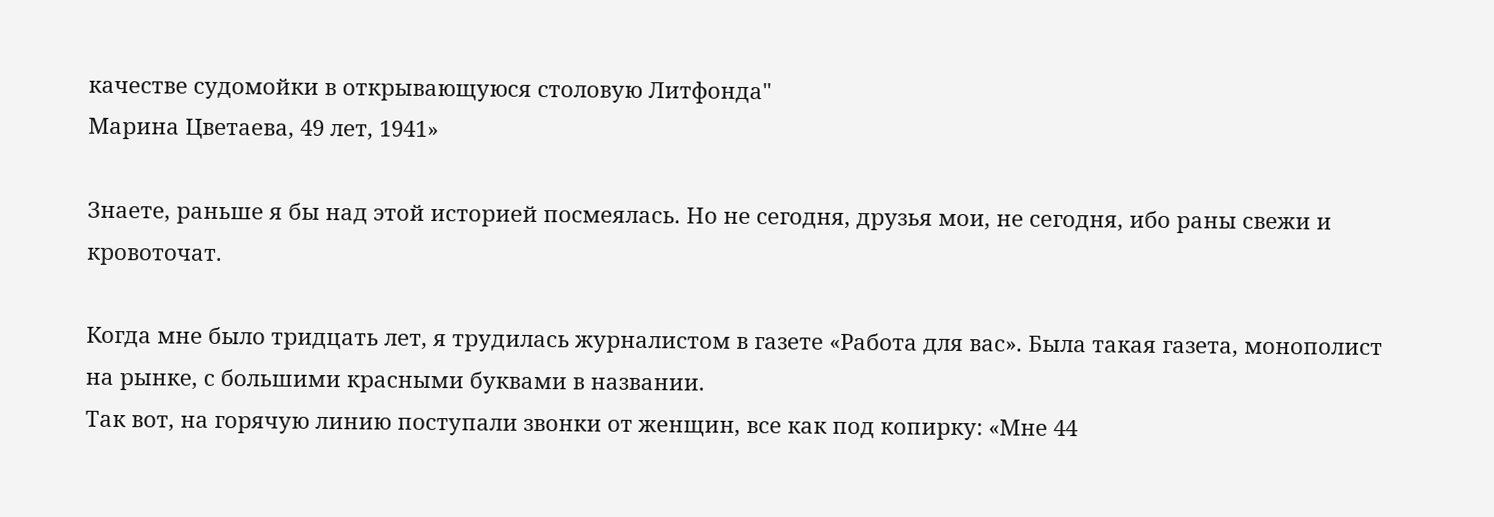качестве судомойки в открывающуюся столовую Литфонда"
Марина Цветаева, 49 лет, 1941»

Знаете, раньше я бы над этой историей посмеялась. Но не сегодня, друзья мои, не сегодня, ибо раны свежи и кровоточат.

Когда мне было тридцать лет, я трудилась журналистом в газете «Работа для вас». Была такая газета, монополист на рынке, с большими красными буквами в названии.
Так вот, на горячую линию поступали звонки от женщин, все как под копирку: «Мне 44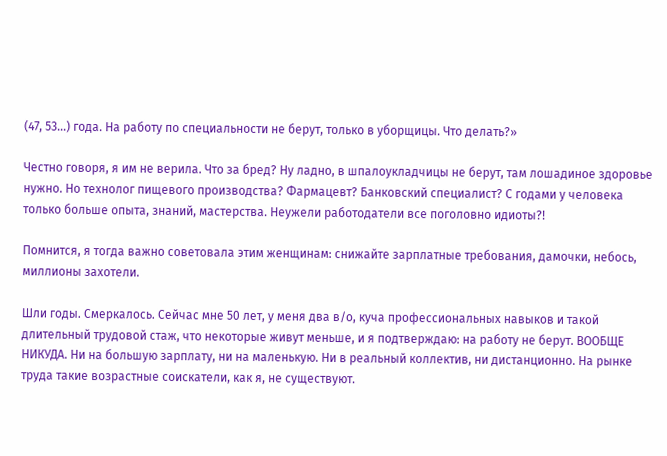(47, 53...) года. На работу по специальности не берут, только в уборщицы. Что делать?»

Честно говоря, я им не верила. Что за бред? Ну ладно, в шпалоукладчицы не берут, там лошадиное здоровье нужно. Но технолог пищевого производства? Фармацевт? Банковский специалист? С годами у человека только больше опыта, знаний, мастерства. Неужели работодатели все поголовно идиоты?!

Помнится, я тогда важно советовала этим женщинам: снижайте зарплатные требования, дамочки, небось, миллионы захотели.

Шли годы. Смеркалось. Сейчас мне 50 лет, у меня два в/о, куча профессиональных навыков и такой длительный трудовой стаж, что некоторые живут меньше, и я подтверждаю: на работу не берут. ВООБЩЕ НИКУДА. Ни на большую зарплату, ни на маленькую. Ни в реальный коллектив, ни дистанционно. На рынке труда такие возрастные соискатели, как я, не существуют.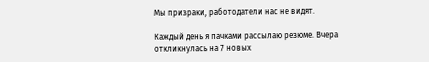Мы призраки, работодатели нас не видят.

Каждый день я пачками рассылаю резюме. Вчера откликнулась на 7 новых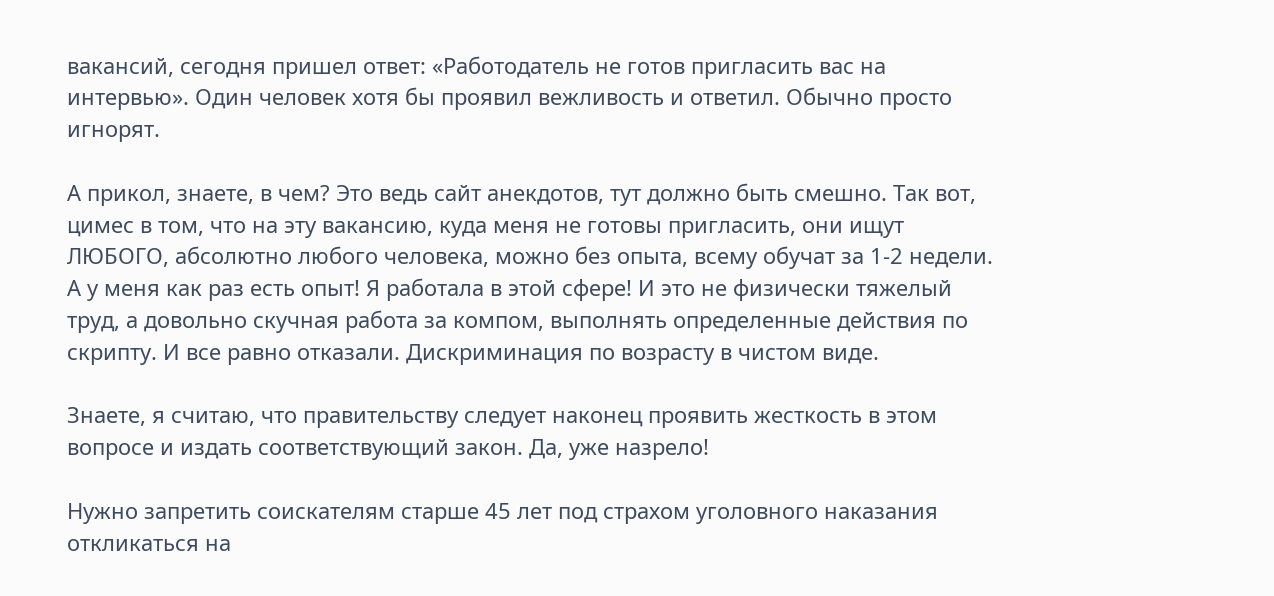вакансий, сегодня пришел ответ: «Работодатель не готов пригласить вас на интервью». Один человек хотя бы проявил вежливость и ответил. Обычно просто игнорят.

А прикол, знаете, в чем? Это ведь сайт анекдотов, тут должно быть смешно. Так вот, цимес в том, что на эту вакансию, куда меня не готовы пригласить, они ищут ЛЮБОГО, абсолютно любого человека, можно без опыта, всему обучат за 1-2 недели. А у меня как раз есть опыт! Я работала в этой сфере! И это не физически тяжелый труд, а довольно скучная работа за компом, выполнять определенные действия по скрипту. И все равно отказали. Дискриминация по возрасту в чистом виде.

Знаете, я считаю, что правительству следует наконец проявить жесткость в этом вопросе и издать соответствующий закон. Да, уже назрело!

Нужно запретить соискателям старше 45 лет под страхом уголовного наказания откликаться на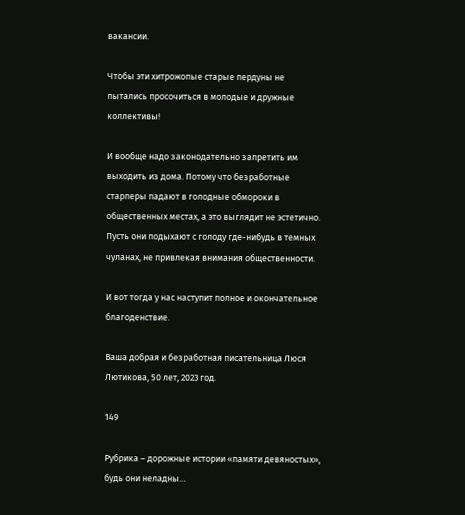вакансии.

Чтобы эти хитрожопые старые пердуны не пытались просочиться в молодые и дружные коллективы!

И вообще надо законодательно запретить им выходить из дома. Потому что безработные старперы падают в голодные обмороки в общественных местах, а это выглядит не эстетично. Пусть они подыхают с голоду где-нибудь в темных чуланах, не привлекая внимания общественности.

И вот тогда у нас наступит полное и окончательное благоденствие.

Ваша добрая и безработная писательница Люся Лютикова, 50 лет, 2023 год.

149

Рубрика – дорожные истории «памяти девяностых», будь они неладны…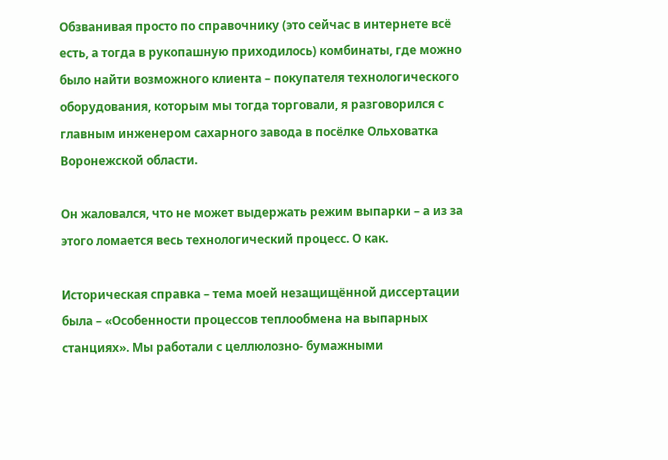Обзванивая просто по справочнику (это сейчас в интернете всё есть, а тогда в рукопашную приходилось) комбинаты, где можно было найти возможного клиента – покупателя технологического оборудования, которым мы тогда торговали, я разговорился с главным инженером сахарного завода в посёлке Ольховатка Воронежской области.

Он жаловался, что не может выдержать режим выпарки – а из за этого ломается весь технологический процесс. О как.

Историческая справка – тема моей незащищённой диссертации была – «Особенности процессов теплообмена на выпарных станциях». Мы работали с целлюлозно- бумажными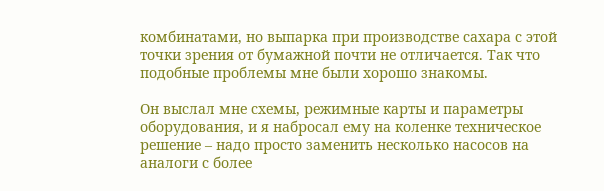комбинатами, но выпарка при производстве сахара с этой точки зрения от бумажной почти не отличается. Так что подобные проблемы мне были хорошо знакомы.

Он выслал мне схемы, режимные карты и параметры оборудования, и я набросал ему на коленке техническое решение – надо просто заменить несколько насосов на аналоги с более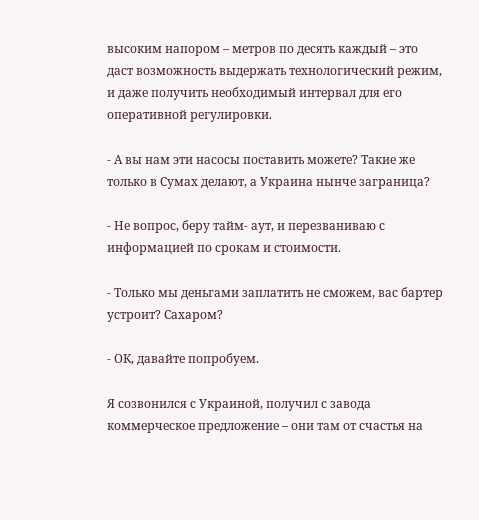высоким напором – метров по десять каждый – это даст возможность выдержать технологический режим, и даже получить необходимый интервал для его оперативной регулировки.

- А вы нам эти насосы поставить можете? Такие же только в Сумах делают, а Украина нынче заграница?

- Не вопрос, беру тайм- аут, и перезваниваю с информацией по срокам и стоимости.

- Только мы деньгами заплатить не сможем, вас бартер устроит? Сахаром?

- ОК, давайте попробуем.

Я созвонился с Украиной, получил с завода коммерческое предложение – они там от счастья на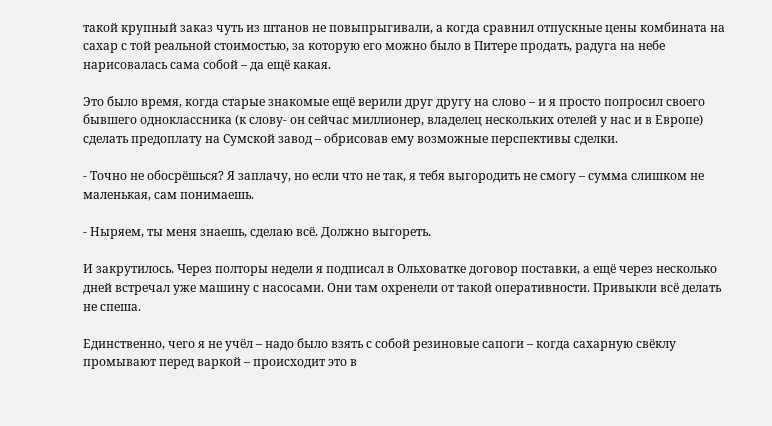такой крупный заказ чуть из штанов не повыпрыгивали, а когда сравнил отпускные цены комбината на сахар с той реальной стоимостью, за которую его можно было в Питере продать, радуга на небе нарисовалась сама собой – да ещё какая.

Это было время, когда старые знакомые ещё верили друг другу на слово – и я просто попросил своего бывшего одноклассника (к слову- он сейчас миллионер, владелец нескольких отелей у нас и в Европе) сделать предоплату на Сумской завод – обрисовав ему возможные перспективы сделки.

- Точно не обосрёшься? Я заплачу, но если что не так, я тебя выгородить не смогу – сумма слишком не маленькая, сам понимаешь.

- Ныряем, ты меня знаешь, сделаю всё. Должно выгореть.

И закрутилось. Через полторы недели я подписал в Ольховатке договор поставки, а ещё через несколько дней встречал уже машину с насосами. Они там охренели от такой оперативности. Привыкли всё делать не спеша.

Единственно, чего я не учёл – надо было взять с собой резиновые сапоги – когда сахарную свёклу промывают перед варкой – происходит это в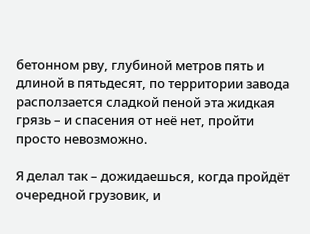бетонном рву, глубиной метров пять и длиной в пятьдесят, по территории завода расползается сладкой пеной эта жидкая грязь – и спасения от неё нет, пройти просто невозможно.

Я делал так – дожидаешься, когда пройдёт очередной грузовик, и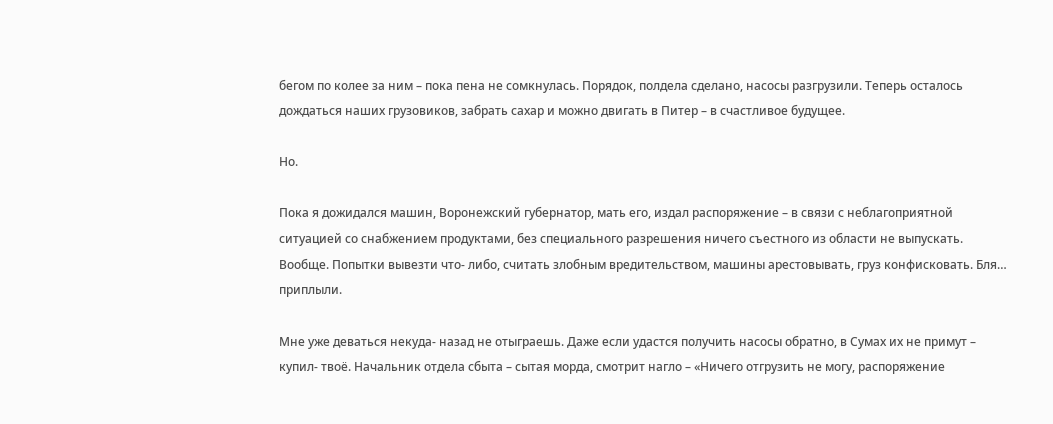бегом по колее за ним – пока пена не сомкнулась. Порядок, полдела сделано, насосы разгрузили. Теперь осталось дождаться наших грузовиков, забрать сахар и можно двигать в Питер – в счастливое будущее.

Но.

Пока я дожидался машин, Воронежский губернатор, мать его, издал распоряжение – в связи с неблагоприятной ситуацией со снабжением продуктами, без специального разрешения ничего съестного из области не выпускать. Вообще. Попытки вывезти что- либо, считать злобным вредительством, машины арестовывать, груз конфисковать. Бля… приплыли.

Мне уже деваться некуда- назад не отыграешь. Даже если удастся получить насосы обратно, в Сумах их не примут – купил- твоё. Начальник отдела сбыта – сытая морда, смотрит нагло – «Ничего отгрузить не могу, распоряжение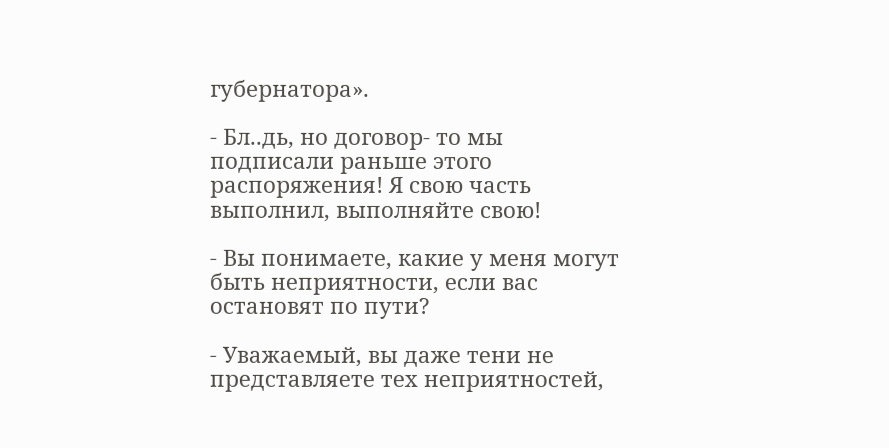губернатора».

- Бл..дь, но договор- то мы подписали раньше этого распоряжения! Я свою часть выполнил, выполняйте свою!

- Вы понимаете, какие у меня могут быть неприятности, если вас остановят по пути?

- Уважаемый, вы даже тени не представляете тех неприятностей,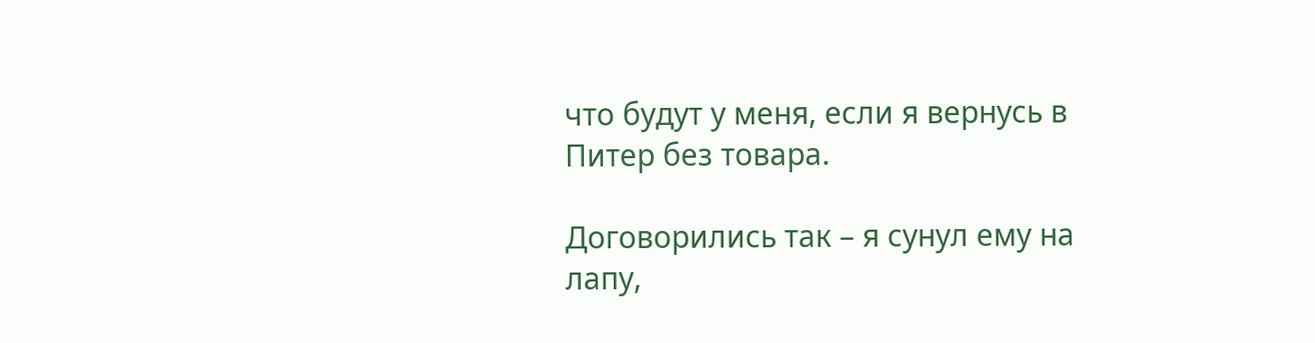что будут у меня, если я вернусь в Питер без товара.

Договорились так – я сунул ему на лапу,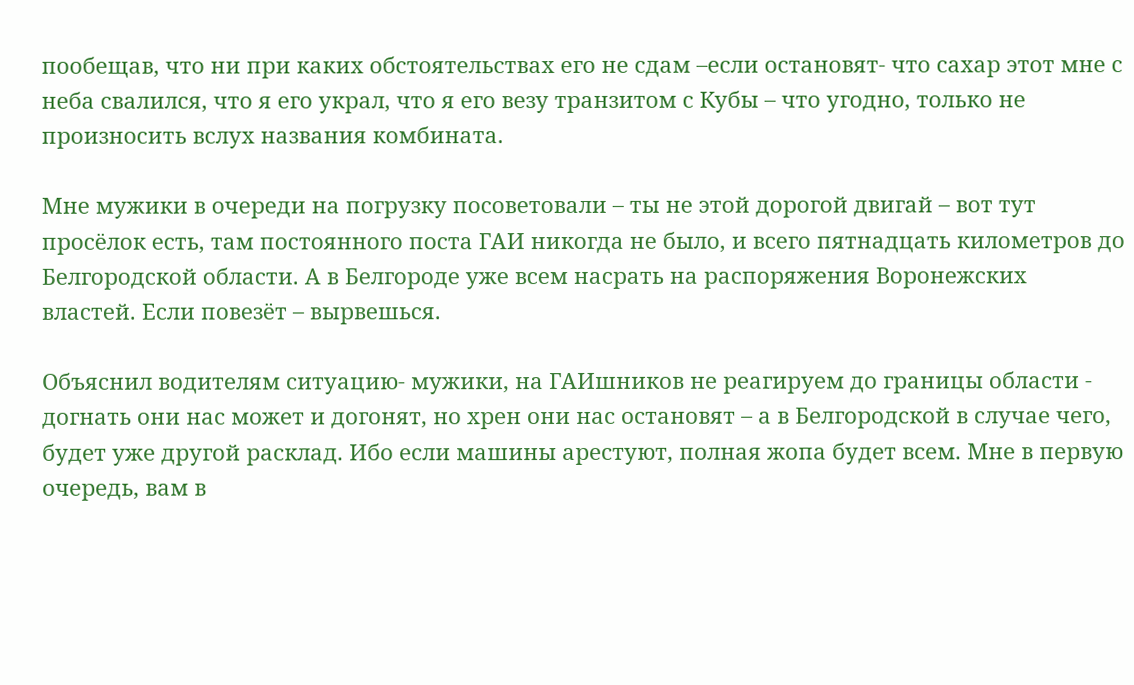пообещав, что ни при каких обстоятельствах его не сдам –если остановят- что сахар этот мне с неба свалился, что я его украл, что я его везу транзитом с Кубы – что угодно, только не произносить вслух названия комбината.

Мне мужики в очереди на погрузку посоветовали – ты не этой дорогой двигай – вот тут просёлок есть, там постоянного поста ГАИ никогда не было, и всего пятнадцать километров до Белгородской области. А в Белгороде уже всем насрать на распоряжения Воронежских властей. Если повезёт – вырвешься.

Объяснил водителям ситуацию- мужики, на ГАИшников не реагируем до границы области - догнать они нас может и догонят, но хрен они нас остановят – а в Белгородской в случае чего, будет уже другой расклад. Ибо если машины арестуют, полная жопа будет всем. Мне в первую очередь, вам в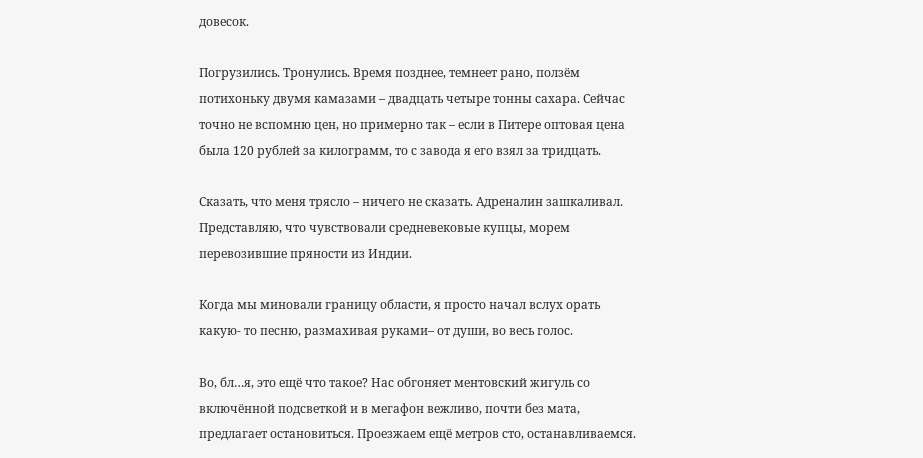довесок.

Погрузились. Тронулись. Время позднее, темнеет рано, ползём потихоньку двумя камазами – двадцать четыре тонны сахара. Сейчас точно не вспомню цен, но примерно так – если в Питере оптовая цена была 120 рублей за килограмм, то с завода я его взял за тридцать.

Сказать, что меня трясло – ничего не сказать. Адреналин зашкаливал. Представляю, что чувствовали средневековые купцы, морем перевозившие пряности из Индии.

Когда мы миновали границу области, я просто начал вслух орать какую- то песню, размахивая руками– от души, во весь голос.

Во, бл…я, это ещё что такое? Нас обгоняет ментовский жигуль со включённой подсветкой и в мегафон вежливо, почти без мата, предлагает остановиться. Проезжаем ещё метров сто, останавливаемся.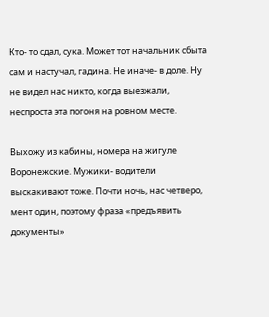Кто- то сдал, сука. Может тот начальник сбыта сам и настучал, гадина. Не иначе- в доле. Ну не видел нас никто, когда выезжали, неспроста эта погоня на ровном месте.

Выхожу из кабины, номера на жигуле Воронежские. Мужики- водители выскакивают тоже. Почти ночь, нас четверо, мент один, поэтому фраза «предъявить документы»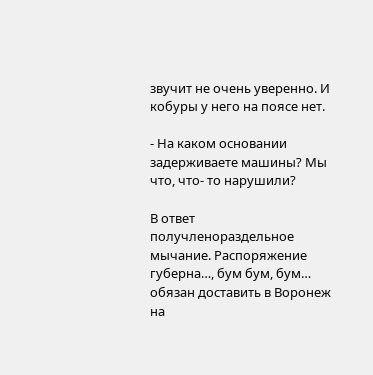звучит не очень уверенно. И кобуры у него на поясе нет.

- На каком основании задерживаете машины? Мы что, что- то нарушили?

В ответ получленораздельное мычание. Распоряжение губерна…, бум бум, бум… обязан доставить в Воронеж на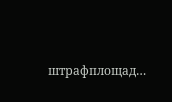штрафплощад…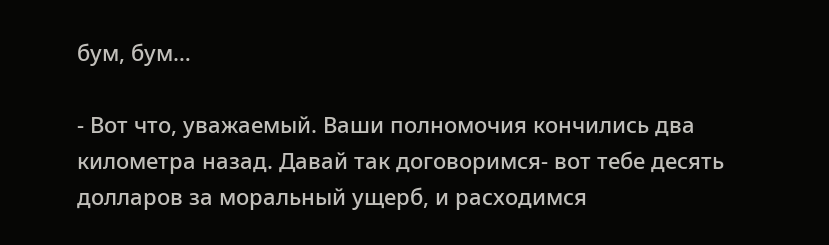бум, бум…

- Вот что, уважаемый. Ваши полномочия кончились два километра назад. Давай так договоримся- вот тебе десять долларов за моральный ущерб, и расходимся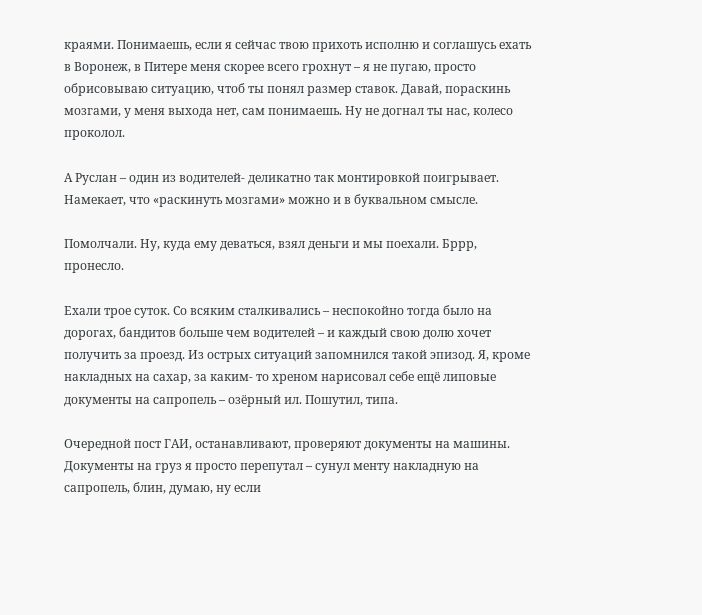краями. Понимаешь, если я сейчас твою прихоть исполню и соглашусь ехать в Воронеж, в Питере меня скорее всего грохнут – я не пугаю, просто обрисовываю ситуацию, чтоб ты понял размер ставок. Давай, пораскинь мозгами, у меня выхода нет, сам понимаешь. Ну не догнал ты нас, колесо проколол.

А Руслан – один из водителей- деликатно так монтировкой поигрывает. Намекает, что «раскинуть мозгами» можно и в буквальном смысле.

Помолчали. Ну, куда ему деваться, взял деньги и мы поехали. Бррр, пронесло.

Ехали трое суток. Со всяким сталкивались – неспокойно тогда было на дорогах, бандитов больше чем водителей – и каждый свою долю хочет получить за проезд. Из острых ситуаций запомнился такой эпизод. Я, кроме накладных на сахар, за каким- то хреном нарисовал себе ещё липовые документы на сапропель – озёрный ил. Пошутил, типа.

Очередной пост ГАИ, останавливают, проверяют документы на машины. Документы на груз я просто перепутал – сунул менту накладную на сапропель, блин, думаю, ну если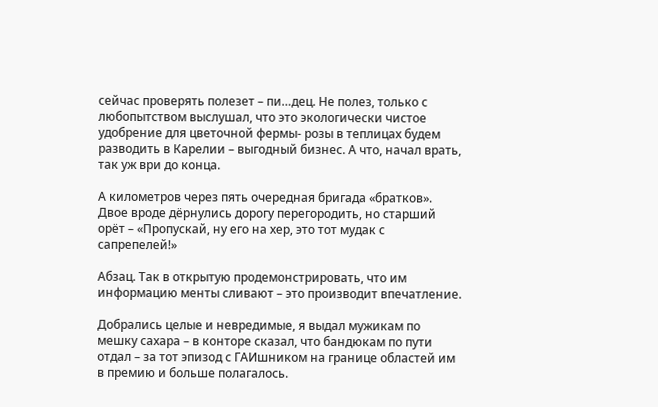сейчас проверять полезет – пи…дец. Не полез, только с любопытством выслушал, что это экологически чистое удобрение для цветочной фермы- розы в теплицах будем разводить в Карелии – выгодный бизнес. А что, начал врать, так уж ври до конца.

А километров через пять очередная бригада «братков». Двое вроде дёрнулись дорогу перегородить, но старший орёт – «Пропускай, ну его на хер, это тот мудак с сапрепелей!»

Абзац. Так в открытую продемонстрировать, что им информацию менты сливают – это производит впечатление.

Добрались целые и невредимые, я выдал мужикам по мешку сахара – в конторе сказал, что бандюкам по пути отдал – за тот эпизод с ГАИшником на границе областей им в премию и больше полагалось.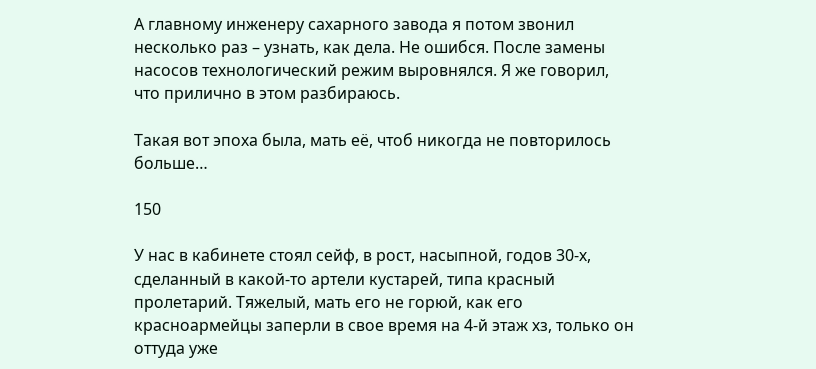А главному инженеру сахарного завода я потом звонил несколько раз – узнать, как дела. Не ошибся. После замены насосов технологический режим выровнялся. Я же говорил, что прилично в этом разбираюсь.

Такая вот эпоха была, мать её, чтоб никогда не повторилось больше…

150

У нас в кабинете стоял сейф, в рост, насыпной, годов 30-х, сделанный в какой-то артели кустарей, типа красный пролетарий. Тяжелый, мать его не горюй, как его красноармейцы заперли в свое время на 4-й этаж хз, только он оттуда уже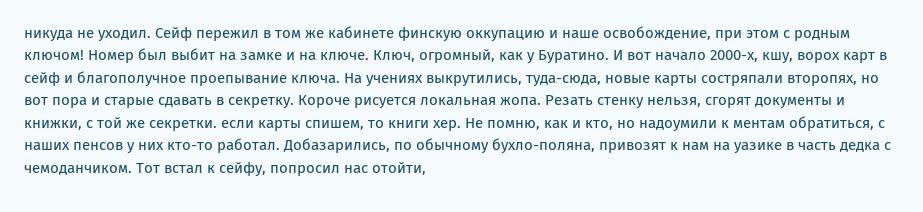никуда не уходил. Сейф пережил в том же кабинете финскую оккупацию и наше освобождение, при этом с родным ключом! Номер был выбит на замке и на ключе. Ключ, огромный, как у Буратино. И вот начало 2000-х, кшу, ворох карт в сейф и благополучное проепывание ключа. На учениях выкрутились, туда-сюда, новые карты состряпали второпях, но вот пора и старые сдавать в секретку. Короче рисуется локальная жопа. Резать стенку нельзя, сгорят документы и книжки, с той же секретки. если карты спишем, то книги хер. Не помню, как и кто, но надоумили к ментам обратиться, с наших пенсов у них кто-то работал. Добазарились, по обычному бухло-поляна, привозят к нам на уазике в часть дедка с чемоданчиком. Тот встал к сейфу, попросил нас отойти,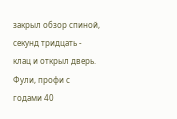закрыл обзор спиной, секунд тридцать - клац и открыл дверь. Фули, профи с годами 40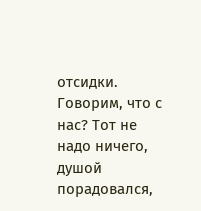отсидки. Говорим, что с нас? Тот не надо ничего, душой порадовался,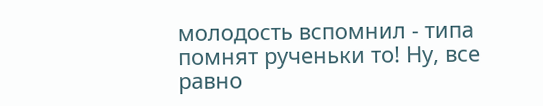молодость вспомнил - типа помнят рученьки то! Ну, все равно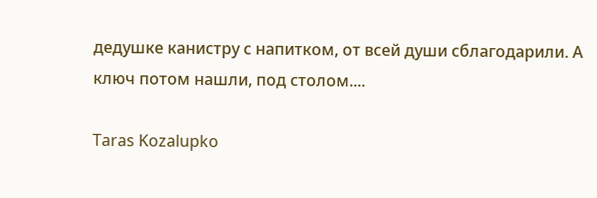дедушке канистру с напитком, от всей души сблагодарили. А ключ потом нашли, под столом....

Taras Kozalupko